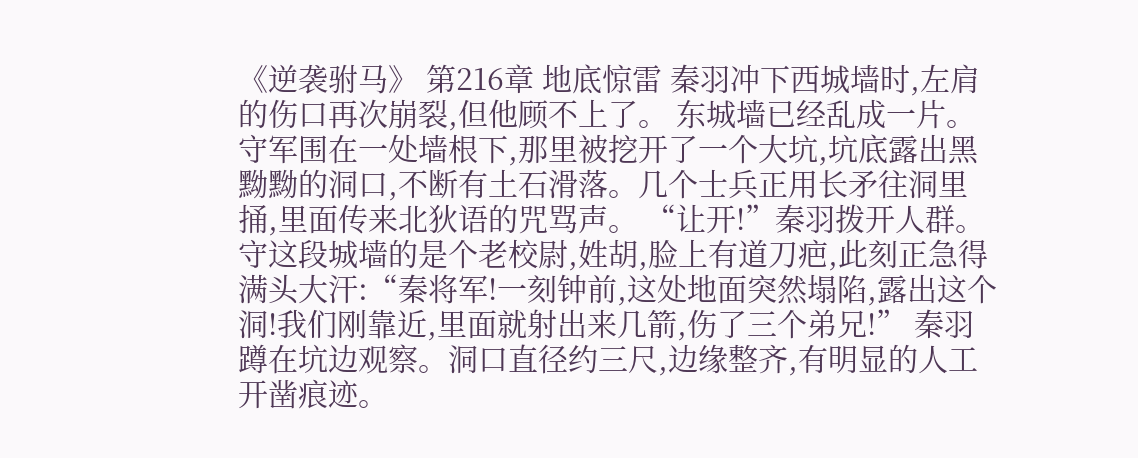《逆袭驸马》 第216章 地底惊雷 秦羽冲下西城墙时,左肩的伤口再次崩裂,但他顾不上了。 东城墙已经乱成一片。守军围在一处墙根下,那里被挖开了一个大坑,坑底露出黑黝黝的洞口,不断有土石滑落。几个士兵正用长矛往洞里捅,里面传来北狄语的咒骂声。 “让开!”秦羽拨开人群。 守这段城墙的是个老校尉,姓胡,脸上有道刀疤,此刻正急得满头大汗:“秦将军!一刻钟前,这处地面突然塌陷,露出这个洞!我们刚靠近,里面就射出来几箭,伤了三个弟兄!” 秦羽蹲在坑边观察。洞口直径约三尺,边缘整齐,有明显的人工开凿痕迹。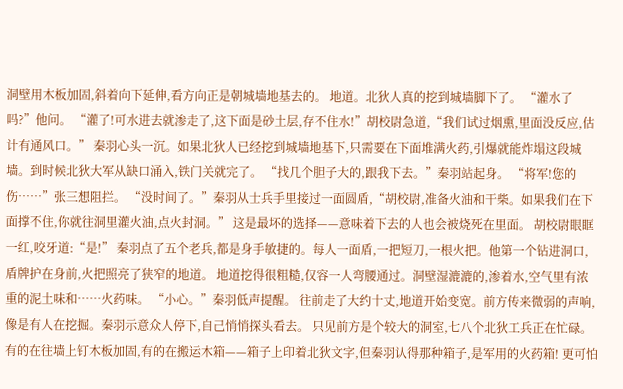洞壁用木板加固,斜着向下延伸,看方向正是朝城墙地基去的。 地道。北狄人真的挖到城墙脚下了。 “灌水了吗?”他问。 “灌了!可水进去就渗走了,这下面是砂土层,存不住水!”胡校尉急道,“我们试过烟熏,里面没反应,估计有通风口。” 秦羽心头一沉。如果北狄人已经挖到城墙地基下,只需要在下面堆满火药,引爆就能炸塌这段城墙。到时候北狄大军从缺口涌入,铁门关就完了。 “找几个胆子大的,跟我下去。”秦羽站起身。 “将军!您的伤……”张三想阻拦。 “没时间了。”秦羽从士兵手里接过一面圆盾,“胡校尉,准备火油和干柴。如果我们在下面撑不住,你就往洞里灌火油,点火封洞。” 这是最坏的选择——意味着下去的人也会被烧死在里面。 胡校尉眼眶一红,咬牙道:“是!” 秦羽点了五个老兵,都是身手敏捷的。每人一面盾,一把短刀,一根火把。他第一个钻进洞口,盾牌护在身前,火把照亮了狭窄的地道。 地道挖得很粗糙,仅容一人弯腰通过。洞壁湿漉漉的,渗着水,空气里有浓重的泥土味和……火药味。 “小心。”秦羽低声提醒。 往前走了大约十丈,地道开始变宽。前方传来微弱的声响,像是有人在挖掘。秦羽示意众人停下,自己悄悄探头看去。 只见前方是个较大的洞室,七八个北狄工兵正在忙碌。有的在往墙上钉木板加固,有的在搬运木箱——箱子上印着北狄文字,但秦羽认得那种箱子,是军用的火药箱! 更可怕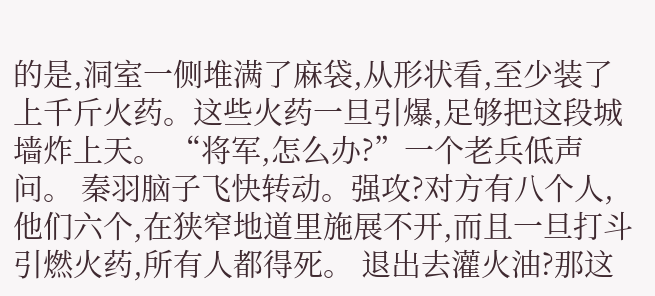的是,洞室一侧堆满了麻袋,从形状看,至少装了上千斤火药。这些火药一旦引爆,足够把这段城墙炸上天。 “将军,怎么办?”一个老兵低声问。 秦羽脑子飞快转动。强攻?对方有八个人,他们六个,在狭窄地道里施展不开,而且一旦打斗引燃火药,所有人都得死。 退出去灌火油?那这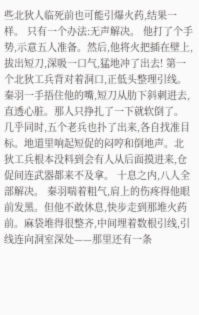些北狄人临死前也可能引爆火药,结果一样。 只有一个办法:无声解决。 他打了个手势,示意五人准备。然后,他将火把插在壁上,拔出短刀,深吸一口气,猛地冲了出去! 第一个北狄工兵背对着洞口,正低头整理引线。秦羽一手捂住他的嘴,短刀从肋下斜刺进去,直透心脏。那人只挣扎了一下就软倒了。 几乎同时,五个老兵也扑了出来,各自找准目标。地道里响起短促的闷哼和倒地声。北狄工兵根本没料到会有人从后面摸进来,仓促间连武器都来不及拿。 十息之内,八人全部解决。 秦羽喘着粗气,肩上的伤疼得他眼前发黑。但他不敢休息,快步走到那堆火药前。麻袋堆得很整齐,中间埋着数根引线,引线连向洞室深处——那里还有一条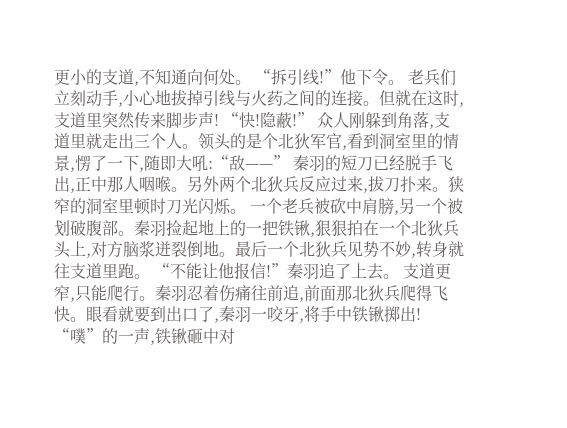更小的支道,不知通向何处。 “拆引线!”他下令。 老兵们立刻动手,小心地拔掉引线与火药之间的连接。但就在这时,支道里突然传来脚步声! “快!隐蔽!” 众人刚躲到角落,支道里就走出三个人。领头的是个北狄军官,看到洞室里的情景,愣了一下,随即大吼:“敌——” 秦羽的短刀已经脱手飞出,正中那人咽喉。另外两个北狄兵反应过来,拔刀扑来。狭窄的洞室里顿时刀光闪烁。 一个老兵被砍中肩膀,另一个被划破腹部。秦羽捡起地上的一把铁锹,狠狠拍在一个北狄兵头上,对方脑浆迸裂倒地。最后一个北狄兵见势不妙,转身就往支道里跑。 “不能让他报信!”秦羽追了上去。 支道更窄,只能爬行。秦羽忍着伤痛往前追,前面那北狄兵爬得飞快。眼看就要到出口了,秦羽一咬牙,将手中铁锹掷出! “噗”的一声,铁锹砸中对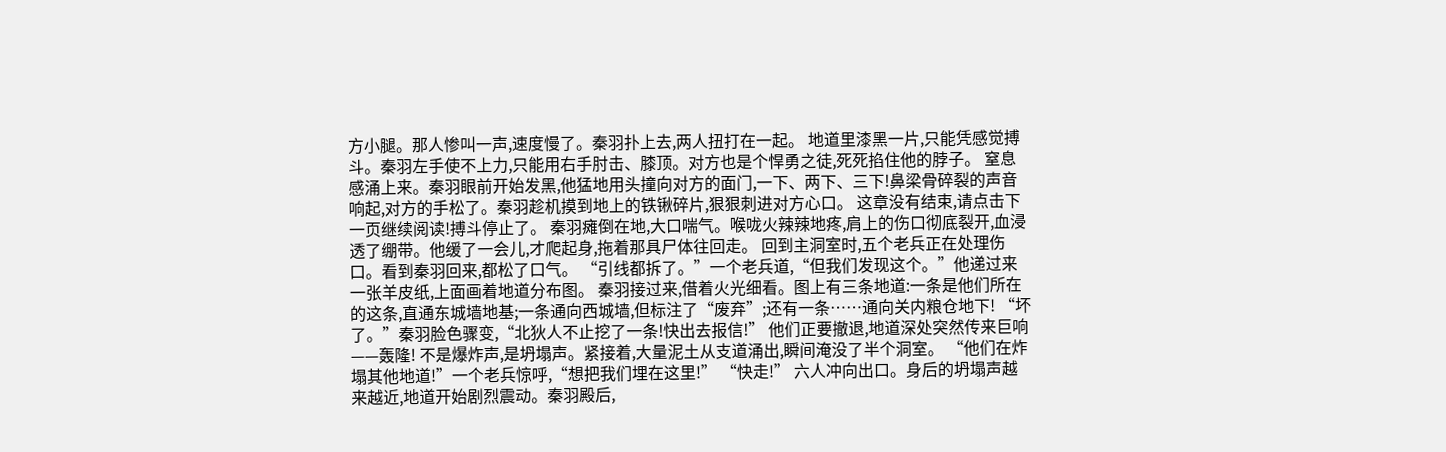方小腿。那人惨叫一声,速度慢了。秦羽扑上去,两人扭打在一起。 地道里漆黑一片,只能凭感觉搏斗。秦羽左手使不上力,只能用右手肘击、膝顶。对方也是个悍勇之徒,死死掐住他的脖子。 窒息感涌上来。秦羽眼前开始发黑,他猛地用头撞向对方的面门,一下、两下、三下!鼻梁骨碎裂的声音响起,对方的手松了。秦羽趁机摸到地上的铁锹碎片,狠狠刺进对方心口。 这章没有结束,请点击下一页继续阅读!搏斗停止了。 秦羽瘫倒在地,大口喘气。喉咙火辣辣地疼,肩上的伤口彻底裂开,血浸透了绷带。他缓了一会儿,才爬起身,拖着那具尸体往回走。 回到主洞室时,五个老兵正在处理伤口。看到秦羽回来,都松了口气。 “引线都拆了。”一个老兵道,“但我们发现这个。”他递过来一张羊皮纸,上面画着地道分布图。 秦羽接过来,借着火光细看。图上有三条地道:一条是他们所在的这条,直通东城墙地基;一条通向西城墙,但标注了“废弃”;还有一条……通向关内粮仓地下! “坏了。”秦羽脸色骤变,“北狄人不止挖了一条!快出去报信!” 他们正要撤退,地道深处突然传来巨响——轰隆! 不是爆炸声,是坍塌声。紧接着,大量泥土从支道涌出,瞬间淹没了半个洞室。 “他们在炸塌其他地道!”一个老兵惊呼,“想把我们埋在这里!” “快走!” 六人冲向出口。身后的坍塌声越来越近,地道开始剧烈震动。秦羽殿后,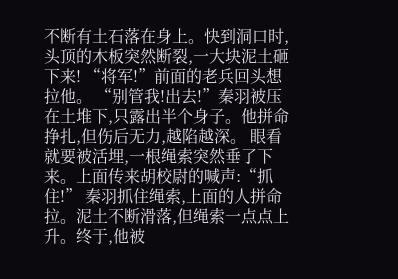不断有土石落在身上。快到洞口时,头顶的木板突然断裂,一大块泥土砸下来! “将军!”前面的老兵回头想拉他。 “别管我!出去!”秦羽被压在土堆下,只露出半个身子。他拼命挣扎,但伤后无力,越陷越深。 眼看就要被活埋,一根绳索突然垂了下来。上面传来胡校尉的喊声:“抓住!” 秦羽抓住绳索,上面的人拼命拉。泥土不断滑落,但绳索一点点上升。终于,他被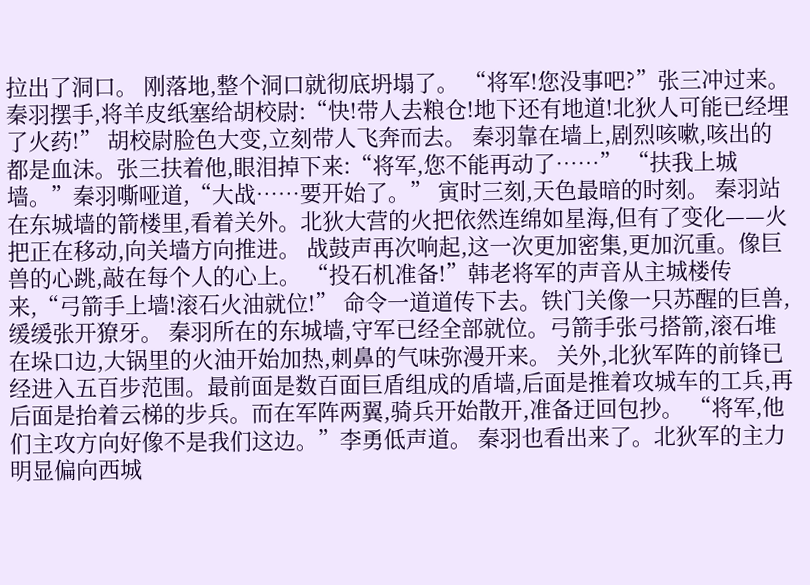拉出了洞口。 刚落地,整个洞口就彻底坍塌了。 “将军!您没事吧?”张三冲过来。 秦羽摆手,将羊皮纸塞给胡校尉:“快!带人去粮仓!地下还有地道!北狄人可能已经埋了火药!” 胡校尉脸色大变,立刻带人飞奔而去。 秦羽靠在墙上,剧烈咳嗽,咳出的都是血沫。张三扶着他,眼泪掉下来:“将军,您不能再动了……” “扶我上城墙。”秦羽嘶哑道,“大战……要开始了。” 寅时三刻,天色最暗的时刻。 秦羽站在东城墙的箭楼里,看着关外。北狄大营的火把依然连绵如星海,但有了变化——火把正在移动,向关墙方向推进。 战鼓声再次响起,这一次更加密集,更加沉重。像巨兽的心跳,敲在每个人的心上。 “投石机准备!”韩老将军的声音从主城楼传来,“弓箭手上墙!滚石火油就位!” 命令一道道传下去。铁门关像一只苏醒的巨兽,缓缓张开獠牙。 秦羽所在的东城墙,守军已经全部就位。弓箭手张弓搭箭,滚石堆在垛口边,大锅里的火油开始加热,刺鼻的气味弥漫开来。 关外,北狄军阵的前锋已经进入五百步范围。最前面是数百面巨盾组成的盾墙,后面是推着攻城车的工兵,再后面是抬着云梯的步兵。而在军阵两翼,骑兵开始散开,准备迂回包抄。 “将军,他们主攻方向好像不是我们这边。”李勇低声道。 秦羽也看出来了。北狄军的主力明显偏向西城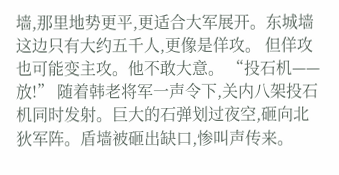墙,那里地势更平,更适合大军展开。东城墙这边只有大约五千人,更像是佯攻。 但佯攻也可能变主攻。他不敢大意。 “投石机——放!” 随着韩老将军一声令下,关内八架投石机同时发射。巨大的石弹划过夜空,砸向北狄军阵。盾墙被砸出缺口,惨叫声传来。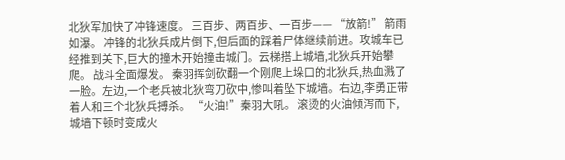北狄军加快了冲锋速度。 三百步、两百步、一百步—— “放箭!” 箭雨如瀑。 冲锋的北狄兵成片倒下,但后面的踩着尸体继续前进。攻城车已经推到关下,巨大的撞木开始撞击城门。云梯搭上城墙,北狄兵开始攀爬。 战斗全面爆发。 秦羽挥剑砍翻一个刚爬上垛口的北狄兵,热血溅了一脸。左边,一个老兵被北狄弯刀砍中,惨叫着坠下城墙。右边,李勇正带着人和三个北狄兵搏杀。 “火油!”秦羽大吼。 滚烫的火油倾泻而下,城墙下顿时变成火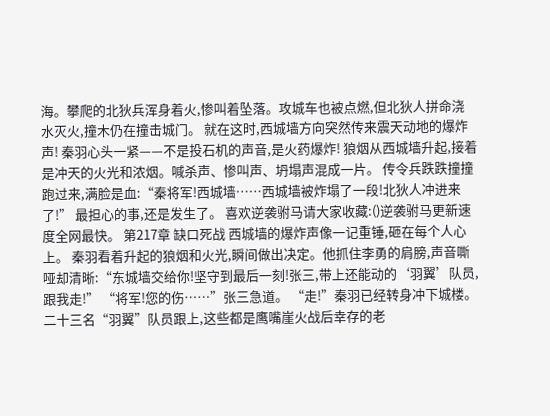海。攀爬的北狄兵浑身着火,惨叫着坠落。攻城车也被点燃,但北狄人拼命浇水灭火,撞木仍在撞击城门。 就在这时,西城墙方向突然传来震天动地的爆炸声! 秦羽心头一紧——不是投石机的声音,是火药爆炸! 狼烟从西城墙升起,接着是冲天的火光和浓烟。喊杀声、惨叫声、坍塌声混成一片。 传令兵跌跌撞撞跑过来,满脸是血:“秦将军!西城墙……西城墙被炸塌了一段!北狄人冲进来了!” 最担心的事,还是发生了。 喜欢逆袭驸马请大家收藏:()逆袭驸马更新速度全网最快。 第217章 缺口死战 西城墙的爆炸声像一记重锤,砸在每个人心上。 秦羽看着升起的狼烟和火光,瞬间做出决定。他抓住李勇的肩膀,声音嘶哑却清晰:“东城墙交给你!坚守到最后一刻!张三,带上还能动的‘羽翼’队员,跟我走!” “将军!您的伤……”张三急道。 “走!”秦羽已经转身冲下城楼。 二十三名“羽翼”队员跟上,这些都是鹰嘴崖火战后幸存的老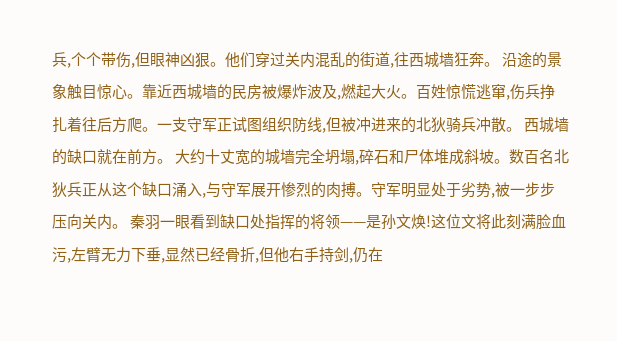兵,个个带伤,但眼神凶狠。他们穿过关内混乱的街道,往西城墙狂奔。 沿途的景象触目惊心。靠近西城墙的民房被爆炸波及,燃起大火。百姓惊慌逃窜,伤兵挣扎着往后方爬。一支守军正试图组织防线,但被冲进来的北狄骑兵冲散。 西城墙的缺口就在前方。 大约十丈宽的城墙完全坍塌,碎石和尸体堆成斜坡。数百名北狄兵正从这个缺口涌入,与守军展开惨烈的肉搏。守军明显处于劣势,被一步步压向关内。 秦羽一眼看到缺口处指挥的将领——是孙文焕!这位文将此刻满脸血污,左臂无力下垂,显然已经骨折,但他右手持剑,仍在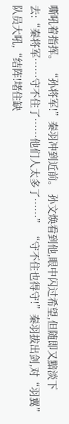嘶吼着指挥。 “孙将军!”秦羽冲到近前。 孙文焕看到他,眼中闪过希望,但随即又黯淡下去:“秦将军……守不住了……他们人太多了……” “守不住也得守!”秦羽拔出剑,对“羽翼”队员大吼,“结阵!堵住缺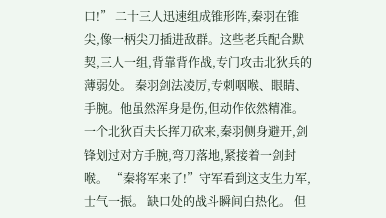口!” 二十三人迅速组成锥形阵,秦羽在锥尖,像一柄尖刀插进敌群。这些老兵配合默契,三人一组,背靠背作战,专门攻击北狄兵的薄弱处。 秦羽剑法凌厉,专刺咽喉、眼睛、手腕。他虽然浑身是伤,但动作依然精准。一个北狄百夫长挥刀砍来,秦羽侧身避开,剑锋划过对方手腕,弯刀落地,紧接着一剑封喉。 “秦将军来了!”守军看到这支生力军,士气一振。 缺口处的战斗瞬间白热化。 但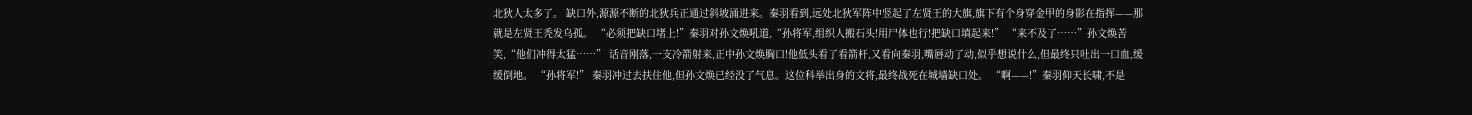北狄人太多了。 缺口外,源源不断的北狄兵正通过斜坡涌进来。秦羽看到,远处北狄军阵中竖起了左贤王的大旗,旗下有个身穿金甲的身影在指挥——那就是左贤王秃发乌孤。 “必须把缺口堵上!”秦羽对孙文焕吼道,“孙将军,组织人搬石头!用尸体也行!把缺口填起来!” “来不及了……”孙文焕苦笑,“他们冲得太猛……” 话音刚落,一支冷箭射来,正中孙文焕胸口!他低头看了看箭杆,又看向秦羽,嘴唇动了动,似乎想说什么,但最终只吐出一口血,缓缓倒地。 “孙将军!” 秦羽冲过去扶住他,但孙文焕已经没了气息。这位科举出身的文将,最终战死在城墙缺口处。 “啊——!”秦羽仰天长啸,不是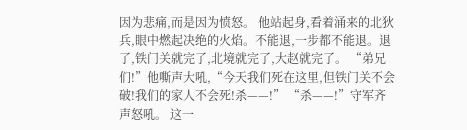因为悲痛,而是因为愤怒。 他站起身,看着涌来的北狄兵,眼中燃起决绝的火焰。不能退,一步都不能退。退了,铁门关就完了,北境就完了,大赵就完了。 “弟兄们!”他嘶声大吼,“今天我们死在这里,但铁门关不会破!我们的家人不会死!杀——!” “杀——!”守军齐声怒吼。 这一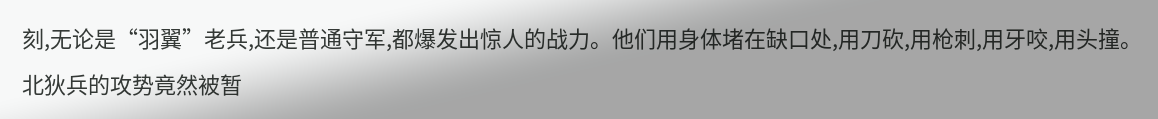刻,无论是“羽翼”老兵,还是普通守军,都爆发出惊人的战力。他们用身体堵在缺口处,用刀砍,用枪刺,用牙咬,用头撞。 北狄兵的攻势竟然被暂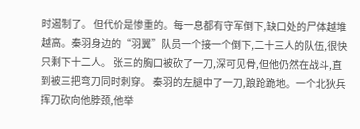时遏制了。 但代价是惨重的。每一息都有守军倒下,缺口处的尸体越堆越高。秦羽身边的“羽翼”队员一个接一个倒下,二十三人的队伍,很快只剩下十二人。 张三的胸口被砍了一刀,深可见骨,但他仍然在战斗,直到被三把弯刀同时刺穿。 秦羽的左腿中了一刀,踉跄跪地。一个北狄兵挥刀砍向他脖颈,他举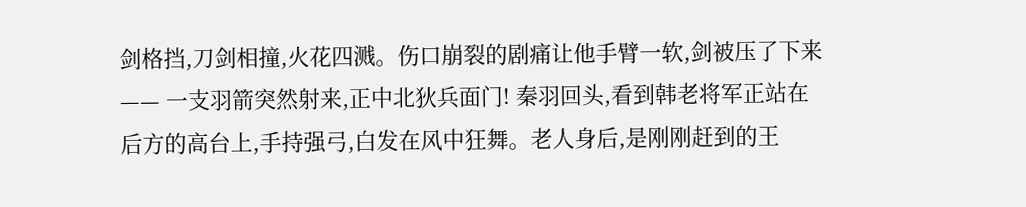剑格挡,刀剑相撞,火花四溅。伤口崩裂的剧痛让他手臂一软,剑被压了下来—— 一支羽箭突然射来,正中北狄兵面门! 秦羽回头,看到韩老将军正站在后方的高台上,手持强弓,白发在风中狂舞。老人身后,是刚刚赶到的王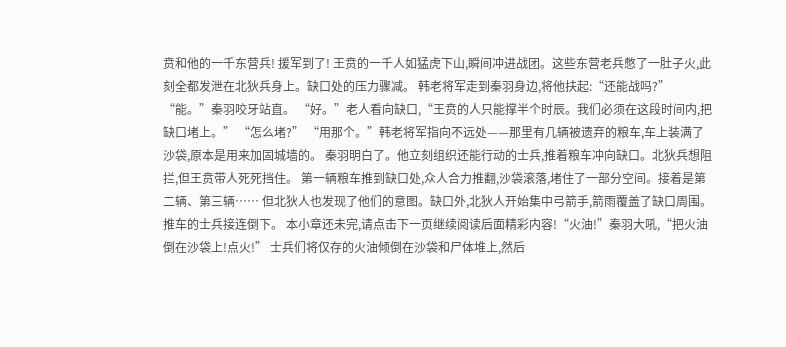贲和他的一千东营兵! 援军到了! 王贲的一千人如猛虎下山,瞬间冲进战团。这些东营老兵憋了一肚子火,此刻全都发泄在北狄兵身上。缺口处的压力骤减。 韩老将军走到秦羽身边,将他扶起:“还能战吗?” “能。”秦羽咬牙站直。 “好。”老人看向缺口,“王贲的人只能撑半个时辰。我们必须在这段时间内,把缺口堵上。” “怎么堵?” “用那个。”韩老将军指向不远处——那里有几辆被遗弃的粮车,车上装满了沙袋,原本是用来加固城墙的。 秦羽明白了。他立刻组织还能行动的士兵,推着粮车冲向缺口。北狄兵想阻拦,但王贲带人死死挡住。 第一辆粮车推到缺口处,众人合力推翻,沙袋滚落,堵住了一部分空间。接着是第二辆、第三辆…… 但北狄人也发现了他们的意图。缺口外,北狄人开始集中弓箭手,箭雨覆盖了缺口周围。推车的士兵接连倒下。 本小章还未完,请点击下一页继续阅读后面精彩内容!“火油!”秦羽大吼,“把火油倒在沙袋上!点火!” 士兵们将仅存的火油倾倒在沙袋和尸体堆上,然后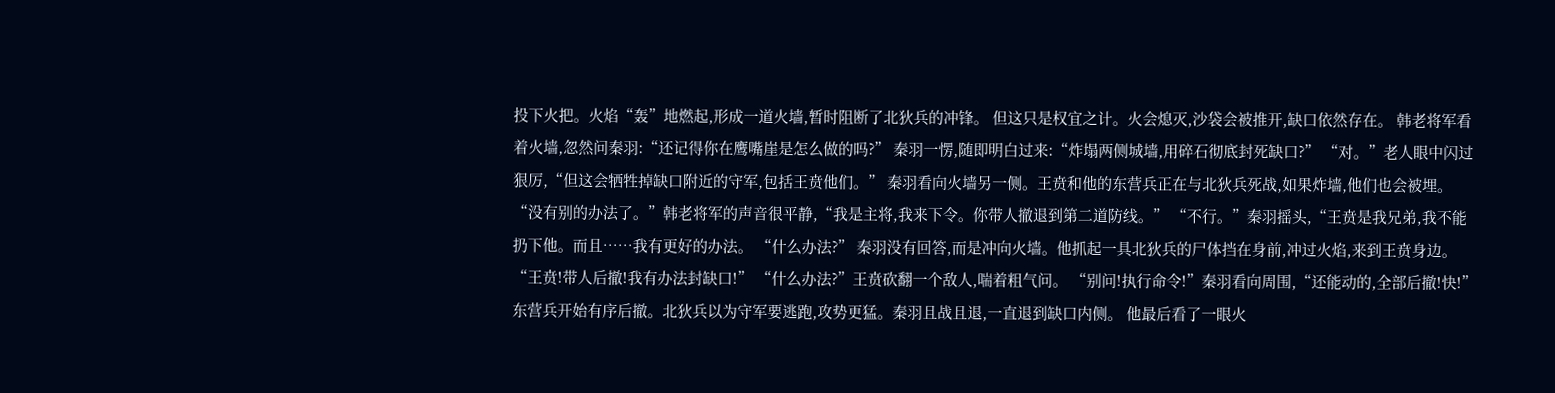投下火把。火焰“轰”地燃起,形成一道火墙,暂时阻断了北狄兵的冲锋。 但这只是权宜之计。火会熄灭,沙袋会被推开,缺口依然存在。 韩老将军看着火墙,忽然问秦羽:“还记得你在鹰嘴崖是怎么做的吗?” 秦羽一愣,随即明白过来:“炸塌两侧城墙,用碎石彻底封死缺口?” “对。”老人眼中闪过狠厉,“但这会牺牲掉缺口附近的守军,包括王贲他们。” 秦羽看向火墙另一侧。王贲和他的东营兵正在与北狄兵死战,如果炸墙,他们也会被埋。 “没有别的办法了。”韩老将军的声音很平静,“我是主将,我来下令。你带人撤退到第二道防线。” “不行。”秦羽摇头,“王贲是我兄弟,我不能扔下他。而且……我有更好的办法。 “什么办法?” 秦羽没有回答,而是冲向火墙。他抓起一具北狄兵的尸体挡在身前,冲过火焰,来到王贲身边。 “王贲!带人后撤!我有办法封缺口!” “什么办法?”王贲砍翻一个敌人,喘着粗气问。 “别问!执行命令!”秦羽看向周围,“还能动的,全部后撤!快!” 东营兵开始有序后撤。北狄兵以为守军要逃跑,攻势更猛。秦羽且战且退,一直退到缺口内侧。 他最后看了一眼火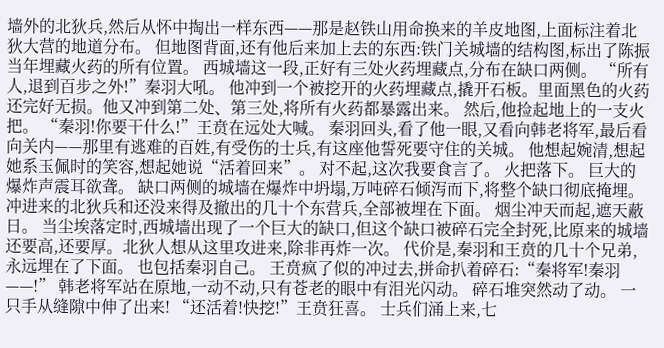墙外的北狄兵,然后从怀中掏出一样东西——那是赵铁山用命换来的羊皮地图,上面标注着北狄大营的地道分布。 但地图背面,还有他后来加上去的东西:铁门关城墙的结构图,标出了陈振当年埋藏火药的所有位置。 西城墙这一段,正好有三处火药埋藏点,分布在缺口两侧。 “所有人,退到百步之外!”秦羽大吼。 他冲到一个被挖开的火药埋藏点,撬开石板。里面黑色的火药还完好无损。他又冲到第二处、第三处,将所有火药都暴露出来。 然后,他捡起地上的一支火把。 “秦羽!你要干什么!”王贲在远处大喊。 秦羽回头,看了他一眼,又看向韩老将军,最后看向关内——那里有逃难的百姓,有受伤的士兵,有这座他誓死要守住的关城。 他想起婉清,想起她系玉佩时的笑容,想起她说“活着回来”。 对不起,这次我要食言了。 火把落下。 巨大的爆炸声震耳欲聋。 缺口两侧的城墙在爆炸中坍塌,万吨碎石倾泻而下,将整个缺口彻底掩埋。冲进来的北狄兵和还没来得及撤出的几十个东营兵,全部被埋在下面。 烟尘冲天而起,遮天蔽日。 当尘埃落定时,西城墙出现了一个巨大的缺口,但这个缺口被碎石完全封死,比原来的城墙还要高,还要厚。北狄人想从这里攻进来,除非再炸一次。 代价是,秦羽和王贲的几十个兄弟,永远埋在了下面。 也包括秦羽自己。 王贲疯了似的冲过去,拼命扒着碎石:“秦将军!秦羽——!” 韩老将军站在原地,一动不动,只有苍老的眼中有泪光闪动。 碎石堆突然动了动。 一只手从缝隙中伸了出来! “还活着!快挖!”王贲狂喜。 士兵们涌上来,七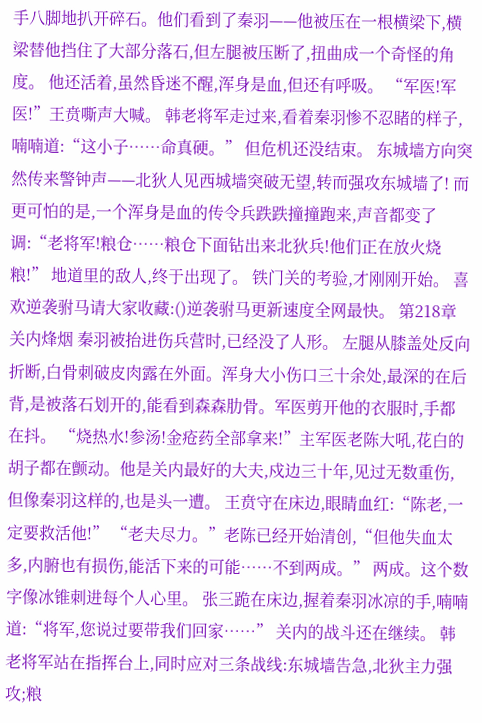手八脚地扒开碎石。他们看到了秦羽——他被压在一根横梁下,横梁替他挡住了大部分落石,但左腿被压断了,扭曲成一个奇怪的角度。 他还活着,虽然昏迷不醒,浑身是血,但还有呼吸。 “军医!军医!”王贲嘶声大喊。 韩老将军走过来,看着秦羽惨不忍睹的样子,喃喃道:“这小子……命真硬。” 但危机还没结束。 东城墙方向突然传来警钟声——北狄人见西城墙突破无望,转而强攻东城墙了! 而更可怕的是,一个浑身是血的传令兵跌跌撞撞跑来,声音都变了调:“老将军!粮仓……粮仓下面钻出来北狄兵!他们正在放火烧粮!” 地道里的敌人,终于出现了。 铁门关的考验,才刚刚开始。 喜欢逆袭驸马请大家收藏:()逆袭驸马更新速度全网最快。 第218章 关内烽烟 秦羽被抬进伤兵营时,已经没了人形。 左腿从膝盖处反向折断,白骨刺破皮肉露在外面。浑身大小伤口三十余处,最深的在后背,是被落石划开的,能看到森森肋骨。军医剪开他的衣服时,手都在抖。 “烧热水!参汤!金疮药全部拿来!”主军医老陈大吼,花白的胡子都在颤动。他是关内最好的大夫,戍边三十年,见过无数重伤,但像秦羽这样的,也是头一遭。 王贲守在床边,眼睛血红:“陈老,一定要救活他!” “老夫尽力。”老陈已经开始清创,“但他失血太多,内腑也有损伤,能活下来的可能……不到两成。” 两成。这个数字像冰锥刺进每个人心里。 张三跪在床边,握着秦羽冰凉的手,喃喃道:“将军,您说过要带我们回家……” 关内的战斗还在继续。 韩老将军站在指挥台上,同时应对三条战线:东城墙告急,北狄主力强攻;粮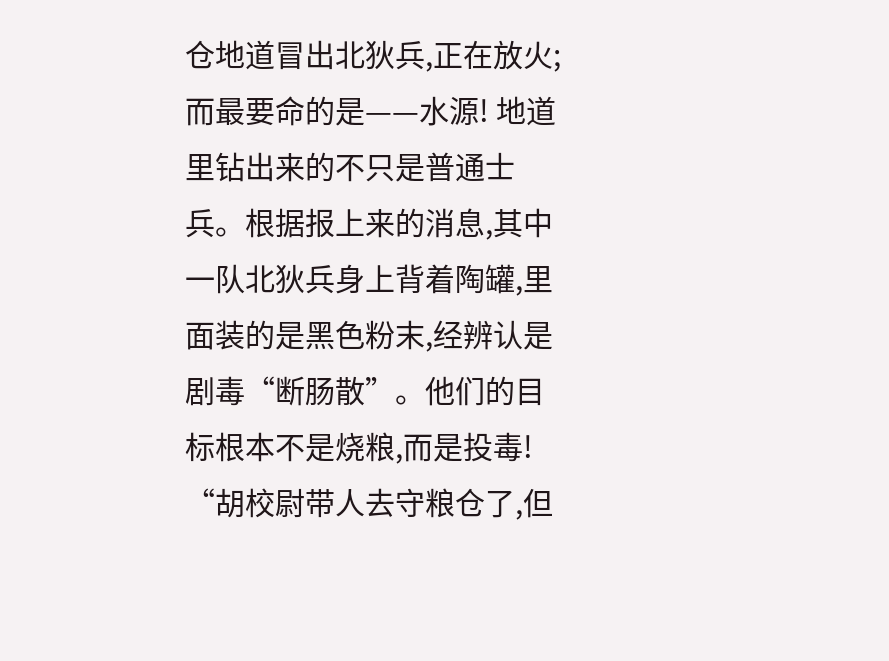仓地道冒出北狄兵,正在放火;而最要命的是——水源! 地道里钻出来的不只是普通士兵。根据报上来的消息,其中一队北狄兵身上背着陶罐,里面装的是黑色粉末,经辨认是剧毒“断肠散”。他们的目标根本不是烧粮,而是投毒! “胡校尉带人去守粮仓了,但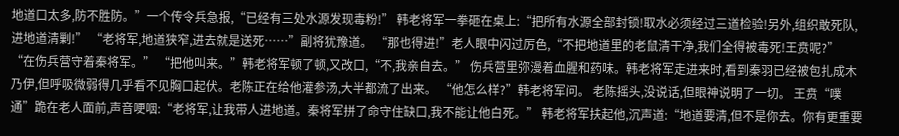地道口太多,防不胜防。”一个传令兵急报,“已经有三处水源发现毒粉!” 韩老将军一拳砸在桌上:“把所有水源全部封锁!取水必须经过三道检验!另外,组织敢死队,进地道清剿!” “老将军,地道狭窄,进去就是送死……”副将犹豫道。 “那也得进!”老人眼中闪过厉色,“不把地道里的老鼠清干净,我们全得被毒死!王贲呢?” “在伤兵营守着秦将军。” “把他叫来。”韩老将军顿了顿,又改口,“不,我亲自去。” 伤兵营里弥漫着血腥和药味。韩老将军走进来时,看到秦羽已经被包扎成木乃伊,但呼吸微弱得几乎看不见胸口起伏。老陈正在给他灌参汤,大半都流了出来。 “他怎么样?”韩老将军问。 老陈摇头,没说话,但眼神说明了一切。 王贲“噗通”跪在老人面前,声音哽咽:“老将军,让我带人进地道。秦将军拼了命守住缺口,我不能让他白死。” 韩老将军扶起他,沉声道:“地道要清,但不是你去。你有更重要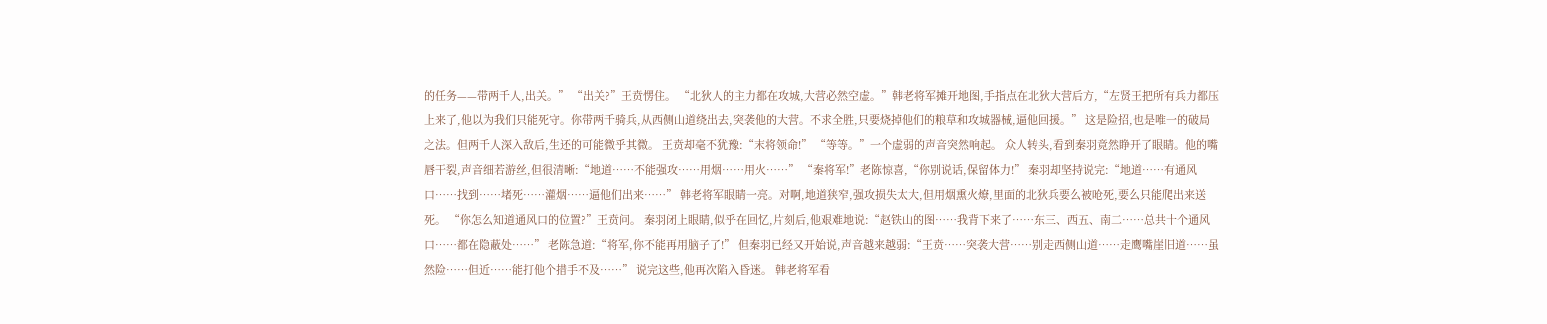的任务——带两千人,出关。” “出关?”王贲愣住。 “北狄人的主力都在攻城,大营必然空虚。”韩老将军摊开地图,手指点在北狄大营后方,“左贤王把所有兵力都压上来了,他以为我们只能死守。你带两千骑兵,从西侧山道绕出去,突袭他的大营。不求全胜,只要烧掉他们的粮草和攻城器械,逼他回援。” 这是险招,也是唯一的破局之法。但两千人深入敌后,生还的可能微乎其微。 王贲却毫不犹豫:“末将领命!” “等等。”一个虚弱的声音突然响起。 众人转头,看到秦羽竟然睁开了眼睛。他的嘴唇干裂,声音细若游丝,但很清晰:“地道……不能强攻……用烟……用火……” “秦将军!”老陈惊喜,“你别说话,保留体力!” 秦羽却坚持说完:“地道……有通风口……找到……堵死……灌烟……逼他们出来……” 韩老将军眼睛一亮。对啊,地道狭窄,强攻损失太大,但用烟熏火燎,里面的北狄兵要么被呛死,要么只能爬出来送死。 “你怎么知道通风口的位置?”王贲问。 秦羽闭上眼睛,似乎在回忆,片刻后,他艰难地说:“赵铁山的图……我背下来了……东三、西五、南二……总共十个通风口……都在隐蔽处……” 老陈急道:“将军,你不能再用脑子了!” 但秦羽已经又开始说,声音越来越弱:“王贲……突袭大营……别走西侧山道……走鹰嘴崖旧道……虽然险……但近……能打他个措手不及……” 说完这些,他再次陷入昏迷。 韩老将军看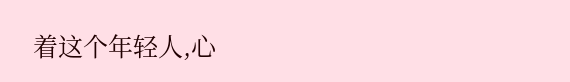着这个年轻人,心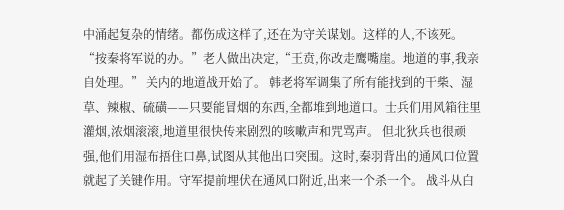中涌起复杂的情绪。都伤成这样了,还在为守关谋划。这样的人,不该死。 “按秦将军说的办。”老人做出决定,“王贲,你改走鹰嘴崖。地道的事,我亲自处理。” 关内的地道战开始了。 韩老将军调集了所有能找到的干柴、湿草、辣椒、硫磺——只要能冒烟的东西,全都堆到地道口。士兵们用风箱往里灌烟,浓烟滚滚,地道里很快传来剧烈的咳嗽声和咒骂声。 但北狄兵也很顽强,他们用湿布捂住口鼻,试图从其他出口突围。这时,秦羽背出的通风口位置就起了关键作用。守军提前埋伏在通风口附近,出来一个杀一个。 战斗从白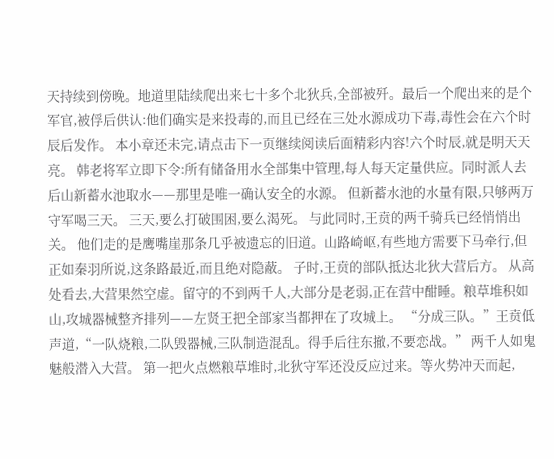天持续到傍晚。地道里陆续爬出来七十多个北狄兵,全部被歼。最后一个爬出来的是个军官,被俘后供认:他们确实是来投毒的,而且已经在三处水源成功下毒,毒性会在六个时辰后发作。 本小章还未完,请点击下一页继续阅读后面精彩内容!六个时辰,就是明天天亮。 韩老将军立即下令:所有储备用水全部集中管理,每人每天定量供应。同时派人去后山新蓄水池取水——那里是唯一确认安全的水源。 但新蓄水池的水量有限,只够两万守军喝三天。 三天,要么打破围困,要么渴死。 与此同时,王贲的两千骑兵已经悄悄出关。 他们走的是鹰嘴崖那条几乎被遗忘的旧道。山路崎岖,有些地方需要下马牵行,但正如秦羽所说,这条路最近,而且绝对隐蔽。 子时,王贲的部队抵达北狄大营后方。 从高处看去,大营果然空虚。留守的不到两千人,大部分是老弱,正在营中酣睡。粮草堆积如山,攻城器械整齐排列——左贤王把全部家当都押在了攻城上。 “分成三队。”王贲低声道,“一队烧粮,二队毁器械,三队制造混乱。得手后往东撤,不要恋战。” 两千人如鬼魅般潜入大营。 第一把火点燃粮草堆时,北狄守军还没反应过来。等火势冲天而起,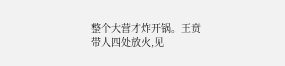整个大营才炸开锅。王贲带人四处放火,见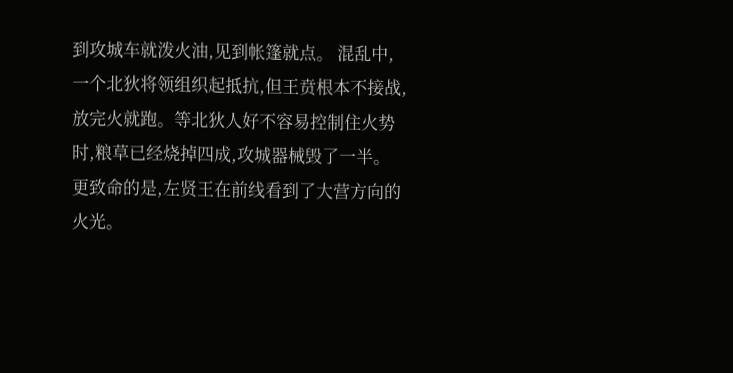到攻城车就泼火油,见到帐篷就点。 混乱中,一个北狄将领组织起抵抗,但王贲根本不接战,放完火就跑。等北狄人好不容易控制住火势时,粮草已经烧掉四成,攻城器械毁了一半。 更致命的是,左贤王在前线看到了大营方向的火光。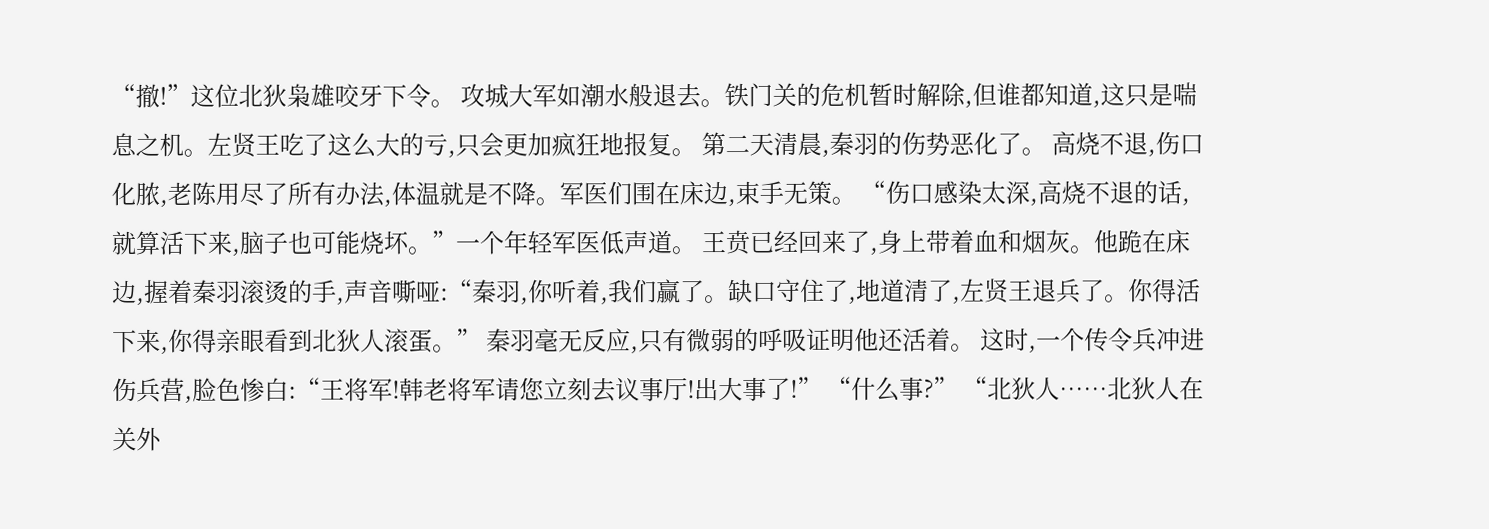“撤!”这位北狄枭雄咬牙下令。 攻城大军如潮水般退去。铁门关的危机暂时解除,但谁都知道,这只是喘息之机。左贤王吃了这么大的亏,只会更加疯狂地报复。 第二天清晨,秦羽的伤势恶化了。 高烧不退,伤口化脓,老陈用尽了所有办法,体温就是不降。军医们围在床边,束手无策。 “伤口感染太深,高烧不退的话,就算活下来,脑子也可能烧坏。”一个年轻军医低声道。 王贲已经回来了,身上带着血和烟灰。他跪在床边,握着秦羽滚烫的手,声音嘶哑:“秦羽,你听着,我们赢了。缺口守住了,地道清了,左贤王退兵了。你得活下来,你得亲眼看到北狄人滚蛋。” 秦羽毫无反应,只有微弱的呼吸证明他还活着。 这时,一个传令兵冲进伤兵营,脸色惨白:“王将军!韩老将军请您立刻去议事厅!出大事了!” “什么事?” “北狄人……北狄人在关外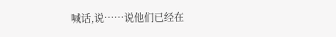喊话,说……说他们已经在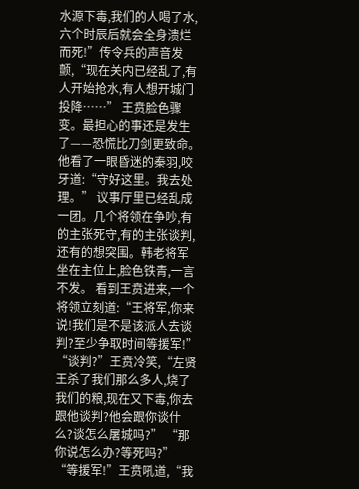水源下毒,我们的人喝了水,六个时辰后就会全身溃烂而死!”传令兵的声音发颤,“现在关内已经乱了,有人开始抢水,有人想开城门投降……” 王贲脸色骤变。最担心的事还是发生了——恐慌比刀剑更致命。 他看了一眼昏迷的秦羽,咬牙道:“守好这里。我去处理。” 议事厅里已经乱成一团。几个将领在争吵,有的主张死守,有的主张谈判,还有的想突围。韩老将军坐在主位上,脸色铁青,一言不发。 看到王贲进来,一个将领立刻道:“王将军,你来说!我们是不是该派人去谈判?至少争取时间等援军!” “谈判?”王贲冷笑,“左贤王杀了我们那么多人,烧了我们的粮,现在又下毒,你去跟他谈判?他会跟你谈什么?谈怎么屠城吗?” “那你说怎么办?等死吗?” “等援军!”王贲吼道,“我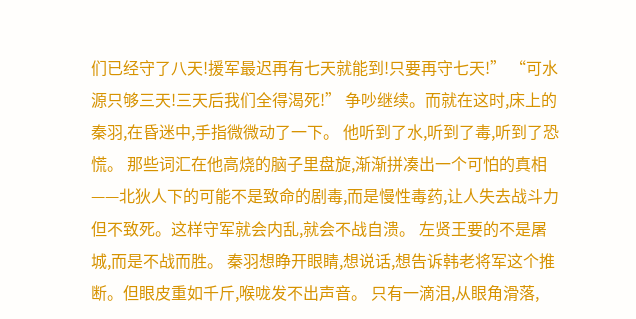们已经守了八天!援军最迟再有七天就能到!只要再守七天!” “可水源只够三天!三天后我们全得渴死!” 争吵继续。而就在这时,床上的秦羽,在昏迷中,手指微微动了一下。 他听到了水,听到了毒,听到了恐慌。 那些词汇在他高烧的脑子里盘旋,渐渐拼凑出一个可怕的真相——北狄人下的可能不是致命的剧毒,而是慢性毒药,让人失去战斗力但不致死。这样守军就会内乱,就会不战自溃。 左贤王要的不是屠城,而是不战而胜。 秦羽想睁开眼睛,想说话,想告诉韩老将军这个推断。但眼皮重如千斤,喉咙发不出声音。 只有一滴泪,从眼角滑落,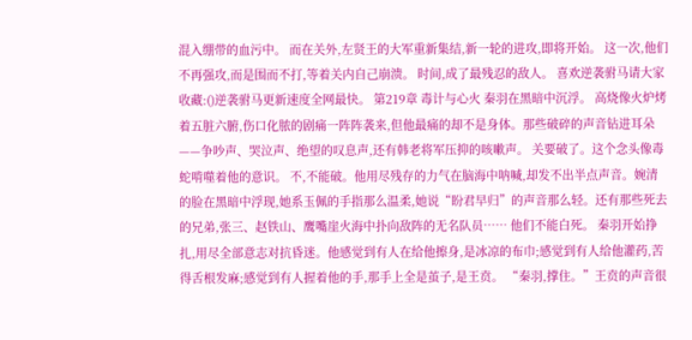混入绷带的血污中。 而在关外,左贤王的大军重新集结,新一轮的进攻,即将开始。 这一次,他们不再强攻,而是围而不打,等着关内自己崩溃。 时间,成了最残忍的敌人。 喜欢逆袭驸马请大家收藏:()逆袭驸马更新速度全网最快。 第219章 毒计与心火 秦羽在黑暗中沉浮。 高烧像火炉烤着五脏六腑,伤口化脓的剧痛一阵阵袭来,但他最痛的却不是身体。那些破碎的声音钻进耳朵——争吵声、哭泣声、绝望的叹息声,还有韩老将军压抑的咳嗽声。 关要破了。这个念头像毒蛇啃噬着他的意识。 不,不能破。他用尽残存的力气在脑海中呐喊,却发不出半点声音。婉清的脸在黑暗中浮现,她系玉佩的手指那么温柔,她说“盼君早归”的声音那么轻。还有那些死去的兄弟,张三、赵铁山、鹰嘴崖火海中扑向敌阵的无名队员…… 他们不能白死。 秦羽开始挣扎,用尽全部意志对抗昏迷。他感觉到有人在给他擦身,是冰凉的布巾;感觉到有人给他灌药,苦得舌根发麻;感觉到有人握着他的手,那手上全是茧子,是王贲。 “秦羽,撑住。”王贲的声音很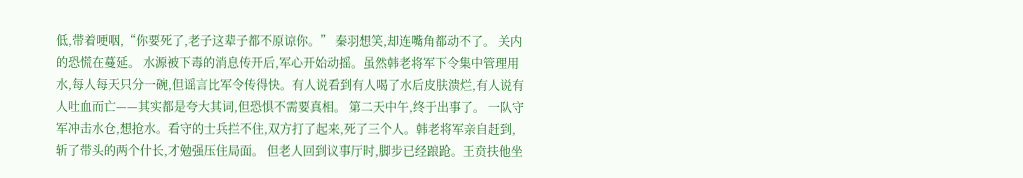低,带着哽咽,“你要死了,老子这辈子都不原谅你。” 秦羽想笑,却连嘴角都动不了。 关内的恐慌在蔓延。 水源被下毒的消息传开后,军心开始动摇。虽然韩老将军下令集中管理用水,每人每天只分一碗,但谣言比军令传得快。有人说看到有人喝了水后皮肤溃烂,有人说有人吐血而亡——其实都是夸大其词,但恐惧不需要真相。 第二天中午,终于出事了。 一队守军冲击水仓,想抢水。看守的士兵拦不住,双方打了起来,死了三个人。韩老将军亲自赶到,斩了带头的两个什长,才勉强压住局面。 但老人回到议事厅时,脚步已经踉跄。王贲扶他坐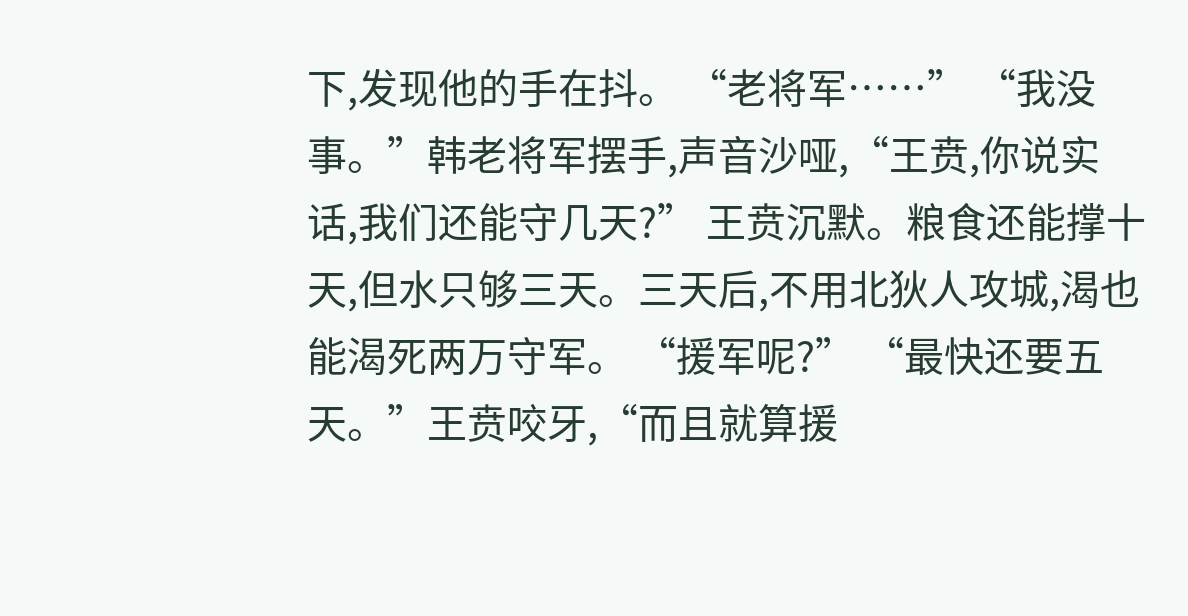下,发现他的手在抖。 “老将军……” “我没事。”韩老将军摆手,声音沙哑,“王贲,你说实话,我们还能守几天?” 王贲沉默。粮食还能撑十天,但水只够三天。三天后,不用北狄人攻城,渴也能渴死两万守军。 “援军呢?” “最快还要五天。”王贲咬牙,“而且就算援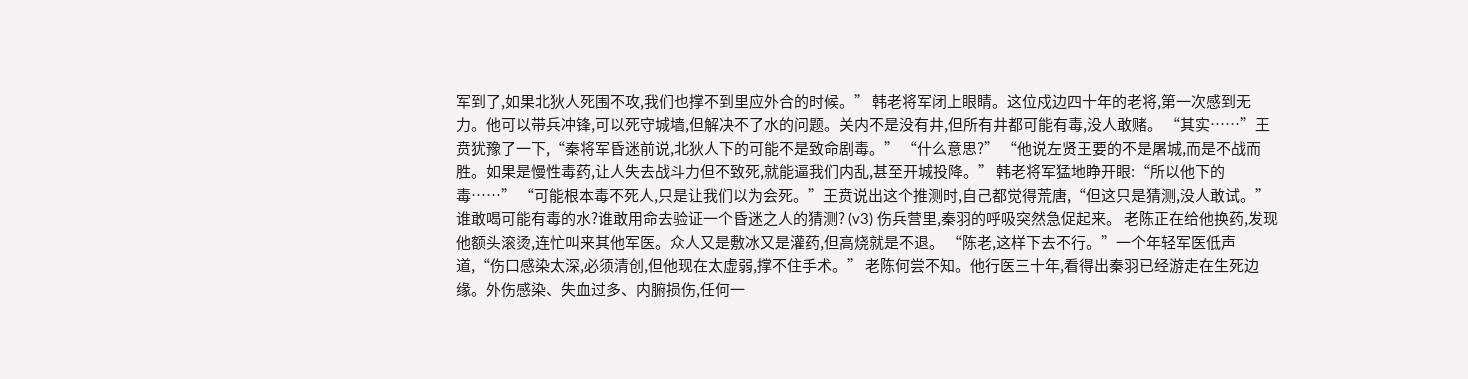军到了,如果北狄人死围不攻,我们也撑不到里应外合的时候。” 韩老将军闭上眼睛。这位戍边四十年的老将,第一次感到无力。他可以带兵冲锋,可以死守城墙,但解决不了水的问题。关内不是没有井,但所有井都可能有毒,没人敢赌。 “其实……”王贲犹豫了一下,“秦将军昏迷前说,北狄人下的可能不是致命剧毒。” “什么意思?” “他说左贤王要的不是屠城,而是不战而胜。如果是慢性毒药,让人失去战斗力但不致死,就能逼我们内乱,甚至开城投降。” 韩老将军猛地睁开眼:“所以他下的毒……” “可能根本毒不死人,只是让我们以为会死。”王贲说出这个推测时,自己都觉得荒唐,“但这只是猜测,没人敢试。” 谁敢喝可能有毒的水?谁敢用命去验证一个昏迷之人的猜测? (v3) 伤兵营里,秦羽的呼吸突然急促起来。 老陈正在给他换药,发现他额头滚烫,连忙叫来其他军医。众人又是敷冰又是灌药,但高烧就是不退。 “陈老,这样下去不行。”一个年轻军医低声道,“伤口感染太深,必须清创,但他现在太虚弱,撑不住手术。” 老陈何尝不知。他行医三十年,看得出秦羽已经游走在生死边缘。外伤感染、失血过多、内腑损伤,任何一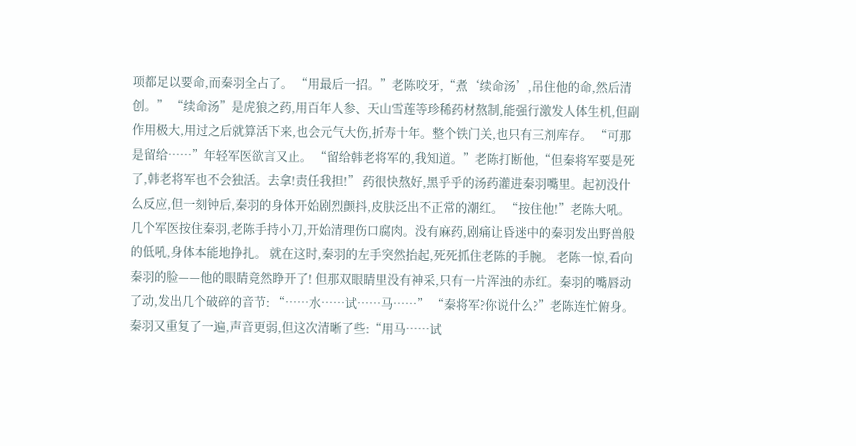项都足以要命,而秦羽全占了。 “用最后一招。”老陈咬牙,“煮‘续命汤’,吊住他的命,然后清创。” “续命汤”是虎狼之药,用百年人参、天山雪莲等珍稀药材熬制,能强行激发人体生机,但副作用极大,用过之后就算活下来,也会元气大伤,折寿十年。整个铁门关,也只有三剂库存。 “可那是留给……”年轻军医欲言又止。 “留给韩老将军的,我知道。”老陈打断他,“但秦将军要是死了,韩老将军也不会独活。去拿!责任我担!” 药很快熬好,黑乎乎的汤药灌进秦羽嘴里。起初没什么反应,但一刻钟后,秦羽的身体开始剧烈颤抖,皮肤泛出不正常的潮红。 “按住他!”老陈大吼。 几个军医按住秦羽,老陈手持小刀,开始清理伤口腐肉。没有麻药,剧痛让昏迷中的秦羽发出野兽般的低吼,身体本能地挣扎。 就在这时,秦羽的左手突然抬起,死死抓住老陈的手腕。 老陈一惊,看向秦羽的脸——他的眼睛竟然睁开了! 但那双眼睛里没有神采,只有一片浑浊的赤红。秦羽的嘴唇动了动,发出几个破碎的音节: “……水……试……马……” “秦将军?你说什么?”老陈连忙俯身。 秦羽又重复了一遍,声音更弱,但这次清晰了些:“用马……试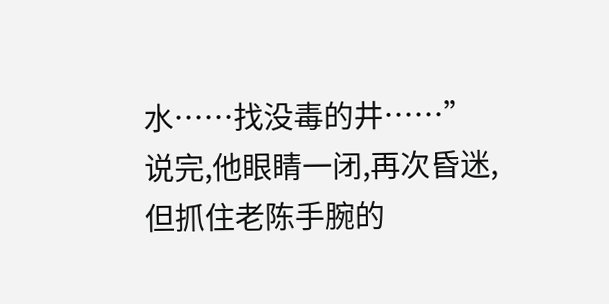水……找没毒的井……” 说完,他眼睛一闭,再次昏迷,但抓住老陈手腕的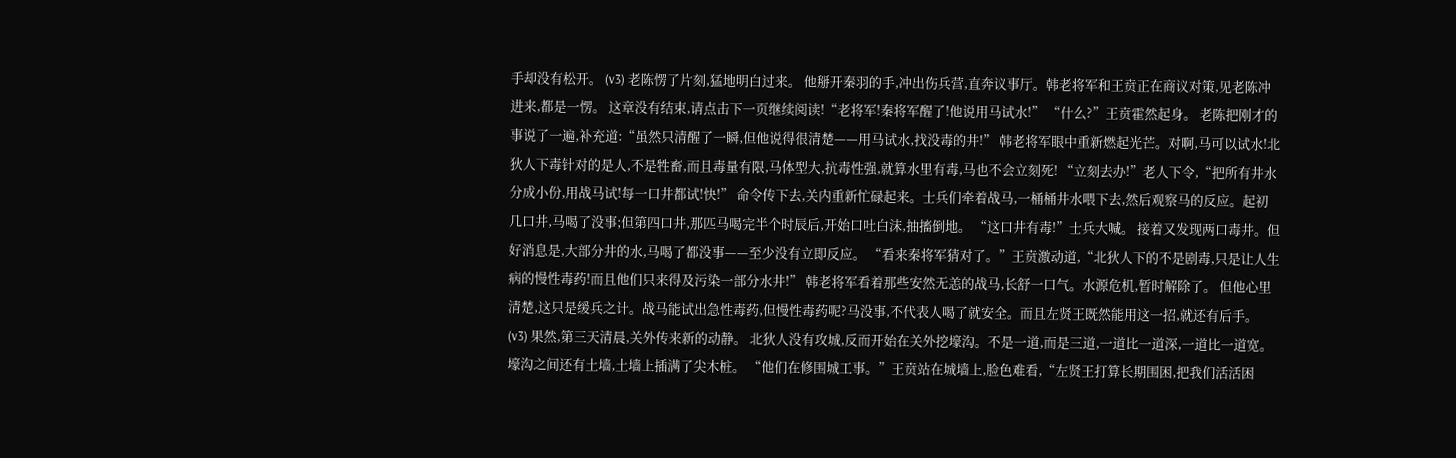手却没有松开。 (v3) 老陈愣了片刻,猛地明白过来。 他掰开秦羽的手,冲出伤兵营,直奔议事厅。韩老将军和王贲正在商议对策,见老陈冲进来,都是一愣。 这章没有结束,请点击下一页继续阅读!“老将军!秦将军醒了!他说用马试水!” “什么?”王贲霍然起身。 老陈把刚才的事说了一遍,补充道:“虽然只清醒了一瞬,但他说得很清楚——用马试水,找没毒的井!” 韩老将军眼中重新燃起光芒。对啊,马可以试水!北狄人下毒针对的是人,不是牲畜,而且毒量有限,马体型大,抗毒性强,就算水里有毒,马也不会立刻死! “立刻去办!”老人下令,“把所有井水分成小份,用战马试!每一口井都试!快!” 命令传下去,关内重新忙碌起来。士兵们牵着战马,一桶桶井水喂下去,然后观察马的反应。起初几口井,马喝了没事;但第四口井,那匹马喝完半个时辰后,开始口吐白沫,抽搐倒地。 “这口井有毒!”士兵大喊。 接着又发现两口毒井。但好消息是,大部分井的水,马喝了都没事——至少没有立即反应。 “看来秦将军猜对了。”王贲激动道,“北狄人下的不是剧毒,只是让人生病的慢性毒药!而且他们只来得及污染一部分水井!” 韩老将军看着那些安然无恙的战马,长舒一口气。水源危机,暂时解除了。 但他心里清楚,这只是缓兵之计。战马能试出急性毒药,但慢性毒药呢?马没事,不代表人喝了就安全。而且左贤王既然能用这一招,就还有后手。 (v3) 果然,第三天清晨,关外传来新的动静。 北狄人没有攻城,反而开始在关外挖壕沟。不是一道,而是三道,一道比一道深,一道比一道宽。壕沟之间还有土墙,土墙上插满了尖木桩。 “他们在修围城工事。”王贲站在城墙上,脸色难看,“左贤王打算长期围困,把我们活活困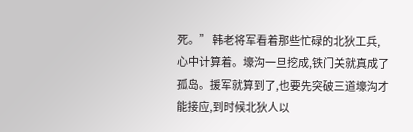死。” 韩老将军看着那些忙碌的北狄工兵,心中计算着。壕沟一旦挖成,铁门关就真成了孤岛。援军就算到了,也要先突破三道壕沟才能接应,到时候北狄人以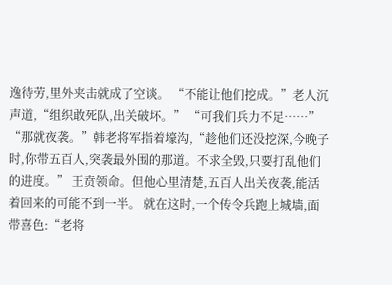逸待劳,里外夹击就成了空谈。 “不能让他们挖成。”老人沉声道,“组织敢死队,出关破坏。” “可我们兵力不足……” “那就夜袭。”韩老将军指着壕沟,“趁他们还没挖深,今晚子时,你带五百人,突袭最外围的那道。不求全毁,只要打乱他们的进度。” 王贲领命。但他心里清楚,五百人出关夜袭,能活着回来的可能不到一半。 就在这时,一个传令兵跑上城墙,面带喜色:“老将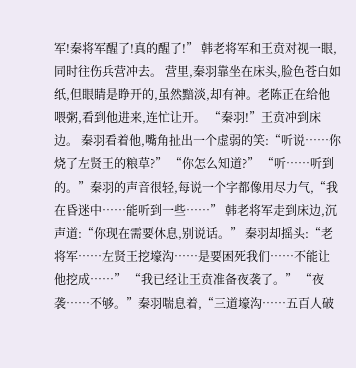军!秦将军醒了!真的醒了!” 韩老将军和王贲对视一眼,同时往伤兵营冲去。 营里,秦羽靠坐在床头,脸色苍白如纸,但眼睛是睁开的,虽然黯淡,却有神。老陈正在给他喂粥,看到他进来,连忙让开。 “秦羽!”王贲冲到床边。 秦羽看着他,嘴角扯出一个虚弱的笑:“听说……你烧了左贤王的粮草?” “你怎么知道?” “听……听到的。”秦羽的声音很轻,每说一个字都像用尽力气,“我在昏迷中……能听到一些……” 韩老将军走到床边,沉声道:“你现在需要休息,别说话。” 秦羽却摇头:“老将军……左贤王挖壕沟……是要困死我们……不能让他挖成……” “我已经让王贲准备夜袭了。” “夜袭……不够。”秦羽喘息着,“三道壕沟……五百人破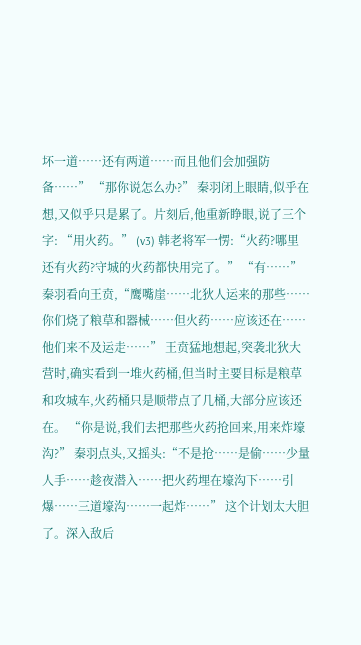坏一道……还有两道……而且他们会加强防备……” “那你说怎么办?” 秦羽闭上眼睛,似乎在想,又似乎只是累了。片刻后,他重新睁眼,说了三个字: “用火药。” (v3) 韩老将军一愣:“火药?哪里还有火药?守城的火药都快用完了。” “有……”秦羽看向王贲,“鹰嘴崖……北狄人运来的那些……你们烧了粮草和器械……但火药……应该还在……他们来不及运走……” 王贲猛地想起,突袭北狄大营时,确实看到一堆火药桶,但当时主要目标是粮草和攻城车,火药桶只是顺带点了几桶,大部分应该还在。 “你是说,我们去把那些火药抢回来,用来炸壕沟?” 秦羽点头,又摇头:“不是抢……是偷……少量人手……趁夜潜入……把火药埋在壕沟下……引爆……三道壕沟……一起炸……” 这个计划太大胆了。深入敌后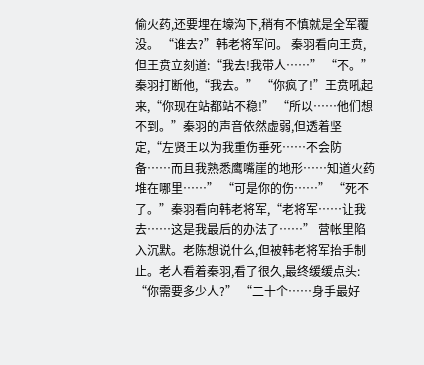偷火药,还要埋在壕沟下,稍有不慎就是全军覆没。 “谁去?”韩老将军问。 秦羽看向王贲,但王贲立刻道:“我去!我带人……” “不。”秦羽打断他,“我去。” “你疯了!”王贲吼起来,“你现在站都站不稳!” “所以……他们想不到。”秦羽的声音依然虚弱,但透着坚定,“左贤王以为我重伤垂死……不会防备……而且我熟悉鹰嘴崖的地形……知道火药堆在哪里……” “可是你的伤……” “死不了。”秦羽看向韩老将军,“老将军……让我去……这是我最后的办法了……” 营帐里陷入沉默。老陈想说什么,但被韩老将军抬手制止。老人看着秦羽,看了很久,最终缓缓点头: “你需要多少人?” “二十个……身手最好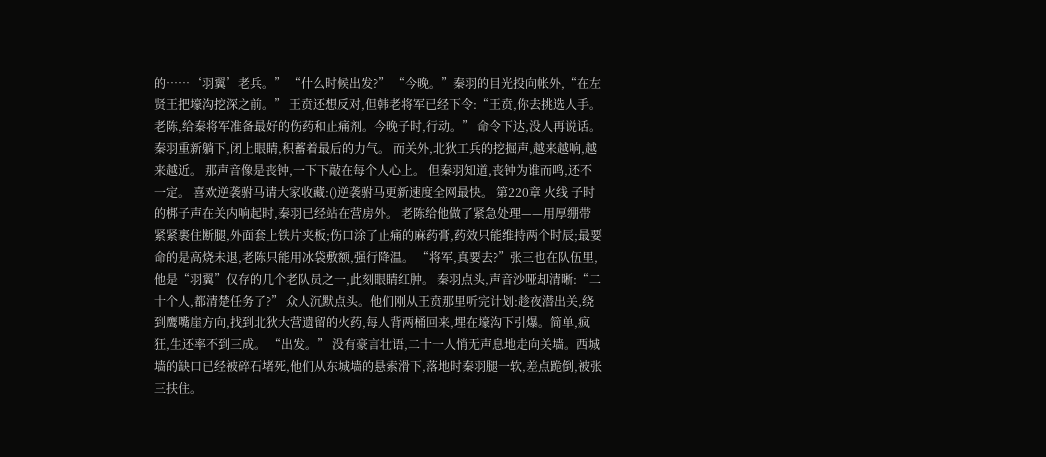的……‘羽翼’老兵。” “什么时候出发?” “今晚。”秦羽的目光投向帐外,“在左贤王把壕沟挖深之前。” 王贲还想反对,但韩老将军已经下令:“王贲,你去挑选人手。老陈,给秦将军准备最好的伤药和止痛剂。今晚子时,行动。” 命令下达,没人再说话。秦羽重新躺下,闭上眼睛,积蓄着最后的力气。 而关外,北狄工兵的挖掘声,越来越响,越来越近。 那声音像是丧钟,一下下敲在每个人心上。 但秦羽知道,丧钟为谁而鸣,还不一定。 喜欢逆袭驸马请大家收藏:()逆袭驸马更新速度全网最快。 第220章 火线 子时的梆子声在关内响起时,秦羽已经站在营房外。 老陈给他做了紧急处理——用厚绷带紧紧裹住断腿,外面套上铁片夹板;伤口涂了止痛的麻药膏,药效只能维持两个时辰;最要命的是高烧未退,老陈只能用冰袋敷额,强行降温。 “将军,真要去?”张三也在队伍里,他是“羽翼”仅存的几个老队员之一,此刻眼睛红肿。 秦羽点头,声音沙哑却清晰:“二十个人,都清楚任务了?” 众人沉默点头。他们刚从王贲那里听完计划:趁夜潜出关,绕到鹰嘴崖方向,找到北狄大营遗留的火药,每人背两桶回来,埋在壕沟下引爆。简单,疯狂,生还率不到三成。 “出发。” 没有豪言壮语,二十一人悄无声息地走向关墙。西城墙的缺口已经被碎石堵死,他们从东城墙的悬索滑下,落地时秦羽腿一软,差点跪倒,被张三扶住。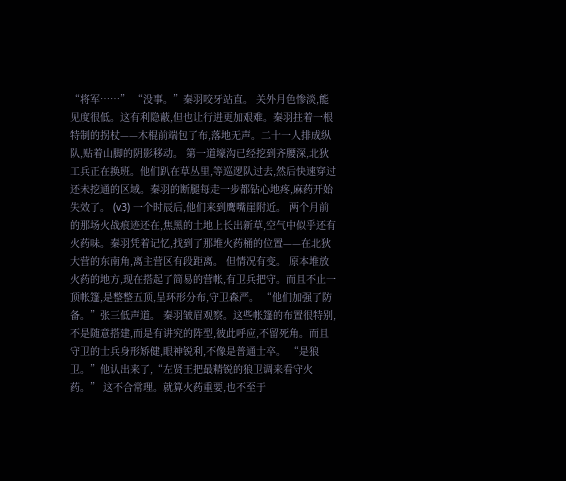“将军……” “没事。”秦羽咬牙站直。 关外月色惨淡,能见度很低。这有利隐蔽,但也让行进更加艰难。秦羽拄着一根特制的拐杖——木棍前端包了布,落地无声。二十一人排成纵队,贴着山脚的阴影移动。 第一道壕沟已经挖到齐腰深,北狄工兵正在换班。他们趴在草丛里,等巡逻队过去,然后快速穿过还未挖通的区域。秦羽的断腿每走一步都钻心地疼,麻药开始失效了。 (v3) 一个时辰后,他们来到鹰嘴崖附近。 两个月前的那场火战痕迹还在,焦黑的土地上长出新草,空气中似乎还有火药味。秦羽凭着记忆,找到了那堆火药桶的位置——在北狄大营的东南角,离主营区有段距离。 但情况有变。 原本堆放火药的地方,现在搭起了简易的营帐,有卫兵把守。而且不止一顶帐篷,是整整五顶,呈环形分布,守卫森严。 “他们加强了防备。”张三低声道。 秦羽皱眉观察。这些帐篷的布置很特别,不是随意搭建,而是有讲究的阵型,彼此呼应,不留死角。而且守卫的士兵身形矫健,眼神锐利,不像是普通士卒。 “是狼卫。”他认出来了,“左贤王把最精锐的狼卫调来看守火药。” 这不合常理。就算火药重要,也不至于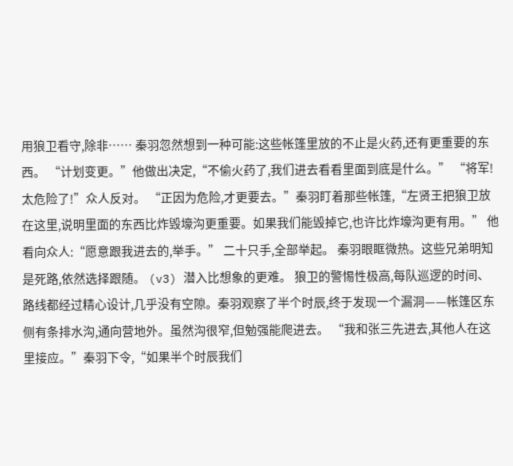用狼卫看守,除非…… 秦羽忽然想到一种可能:这些帐篷里放的不止是火药,还有更重要的东西。 “计划变更。”他做出决定,“不偷火药了,我们进去看看里面到底是什么。” “将军!太危险了!”众人反对。 “正因为危险,才更要去。”秦羽盯着那些帐篷,“左贤王把狼卫放在这里,说明里面的东西比炸毁壕沟更重要。如果我们能毁掉它,也许比炸壕沟更有用。” 他看向众人:“愿意跟我进去的,举手。” 二十只手,全部举起。 秦羽眼眶微热。这些兄弟明知是死路,依然选择跟随。 (v3) 潜入比想象的更难。 狼卫的警惕性极高,每队巡逻的时间、路线都经过精心设计,几乎没有空隙。秦羽观察了半个时辰,终于发现一个漏洞——帐篷区东侧有条排水沟,通向营地外。虽然沟很窄,但勉强能爬进去。 “我和张三先进去,其他人在这里接应。”秦羽下令,“如果半个时辰我们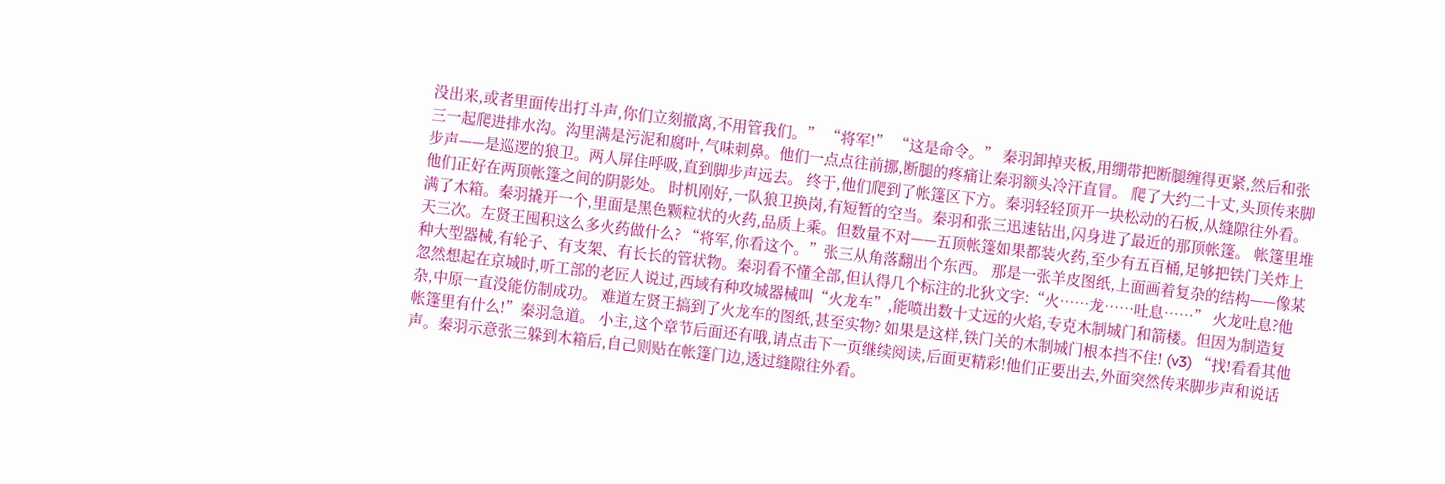没出来,或者里面传出打斗声,你们立刻撤离,不用管我们。” “将军!” “这是命令。” 秦羽卸掉夹板,用绷带把断腿缠得更紧,然后和张三一起爬进排水沟。沟里满是污泥和腐叶,气味刺鼻。他们一点点往前挪,断腿的疼痛让秦羽额头冷汗直冒。 爬了大约二十丈,头顶传来脚步声——是巡逻的狼卫。两人屏住呼吸,直到脚步声远去。 终于,他们爬到了帐篷区下方。秦羽轻轻顶开一块松动的石板,从缝隙往外看。他们正好在两顶帐篷之间的阴影处。 时机刚好,一队狼卫换岗,有短暂的空当。秦羽和张三迅速钻出,闪身进了最近的那顶帐篷。 帐篷里堆满了木箱。秦羽撬开一个,里面是黑色颗粒状的火药,品质上乘。但数量不对——五顶帐篷如果都装火药,至少有五百桶,足够把铁门关炸上天三次。左贤王囤积这么多火药做什么? “将军,你看这个。”张三从角落翻出个东西。 那是一张羊皮图纸,上面画着复杂的结构——像某种大型器械,有轮子、有支架、有长长的管状物。秦羽看不懂全部,但认得几个标注的北狄文字:“火……龙……吐息……” 火龙吐息?他忽然想起在京城时,听工部的老匠人说过,西域有种攻城器械叫“火龙车”,能喷出数十丈远的火焰,专克木制城门和箭楼。但因为制造复杂,中原一直没能仿制成功。 难道左贤王搞到了火龙车的图纸,甚至实物? 如果是这样,铁门关的木制城门根本挡不住! (v3) “找!看看其他帐篷里有什么!”秦羽急道。 小主,这个章节后面还有哦,请点击下一页继续阅读,后面更精彩!他们正要出去,外面突然传来脚步声和说话声。秦羽示意张三躲到木箱后,自己则贴在帐篷门边,透过缝隙往外看。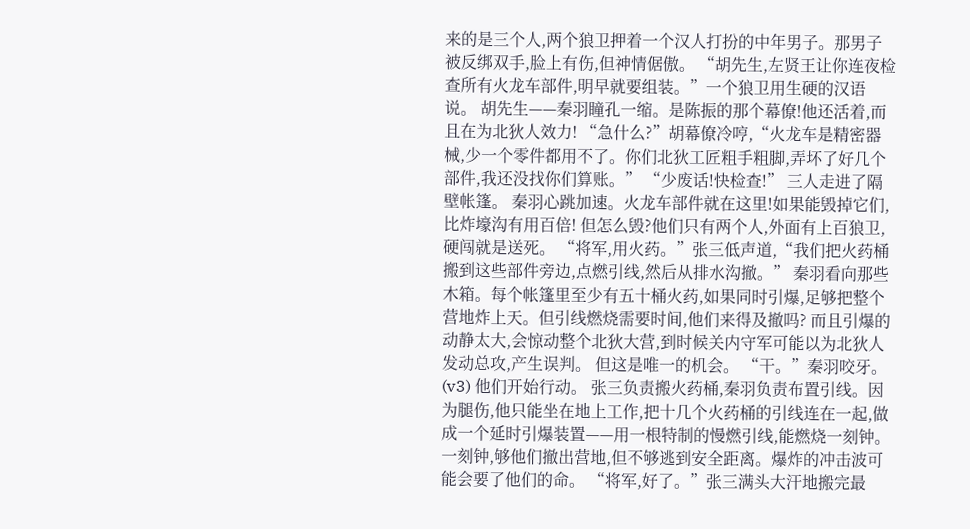来的是三个人,两个狼卫押着一个汉人打扮的中年男子。那男子被反绑双手,脸上有伤,但神情倨傲。 “胡先生,左贤王让你连夜检查所有火龙车部件,明早就要组装。”一个狼卫用生硬的汉语说。 胡先生——秦羽瞳孔一缩。是陈振的那个幕僚!他还活着,而且在为北狄人效力! “急什么?”胡幕僚冷哼,“火龙车是精密器械,少一个零件都用不了。你们北狄工匠粗手粗脚,弄坏了好几个部件,我还没找你们算账。” “少废话!快检查!” 三人走进了隔壁帐篷。 秦羽心跳加速。火龙车部件就在这里!如果能毁掉它们,比炸壕沟有用百倍! 但怎么毁?他们只有两个人,外面有上百狼卫,硬闯就是送死。 “将军,用火药。”张三低声道,“我们把火药桶搬到这些部件旁边,点燃引线,然后从排水沟撤。” 秦羽看向那些木箱。每个帐篷里至少有五十桶火药,如果同时引爆,足够把整个营地炸上天。但引线燃烧需要时间,他们来得及撤吗? 而且引爆的动静太大,会惊动整个北狄大营,到时候关内守军可能以为北狄人发动总攻,产生误判。 但这是唯一的机会。 “干。”秦羽咬牙。 (v3) 他们开始行动。 张三负责搬火药桶,秦羽负责布置引线。因为腿伤,他只能坐在地上工作,把十几个火药桶的引线连在一起,做成一个延时引爆装置——用一根特制的慢燃引线,能燃烧一刻钟。 一刻钟,够他们撤出营地,但不够逃到安全距离。爆炸的冲击波可能会要了他们的命。 “将军,好了。”张三满头大汗地搬完最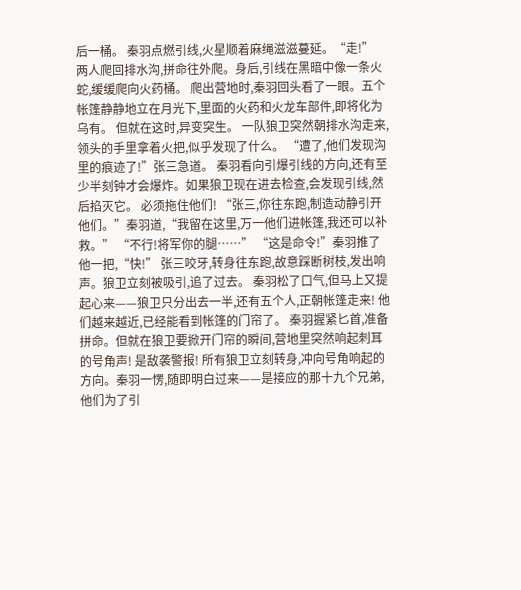后一桶。 秦羽点燃引线,火星顺着麻绳滋滋蔓延。“走!” 两人爬回排水沟,拼命往外爬。身后,引线在黑暗中像一条火蛇,缓缓爬向火药桶。 爬出营地时,秦羽回头看了一眼。五个帐篷静静地立在月光下,里面的火药和火龙车部件,即将化为乌有。 但就在这时,异变突生。 一队狼卫突然朝排水沟走来,领头的手里拿着火把,似乎发现了什么。 “遭了,他们发现沟里的痕迹了!”张三急道。 秦羽看向引爆引线的方向,还有至少半刻钟才会爆炸。如果狼卫现在进去检查,会发现引线,然后掐灭它。 必须拖住他们! “张三,你往东跑,制造动静引开他们。”秦羽道,“我留在这里,万一他们进帐篷,我还可以补救。” “不行!将军你的腿……” “这是命令!”秦羽推了他一把,“快!” 张三咬牙,转身往东跑,故意踩断树枝,发出响声。狼卫立刻被吸引,追了过去。 秦羽松了口气,但马上又提起心来——狼卫只分出去一半,还有五个人,正朝帐篷走来! 他们越来越近,已经能看到帐篷的门帘了。 秦羽握紧匕首,准备拼命。但就在狼卫要掀开门帘的瞬间,营地里突然响起刺耳的号角声! 是敌袭警报! 所有狼卫立刻转身,冲向号角响起的方向。秦羽一愣,随即明白过来——是接应的那十九个兄弟,他们为了引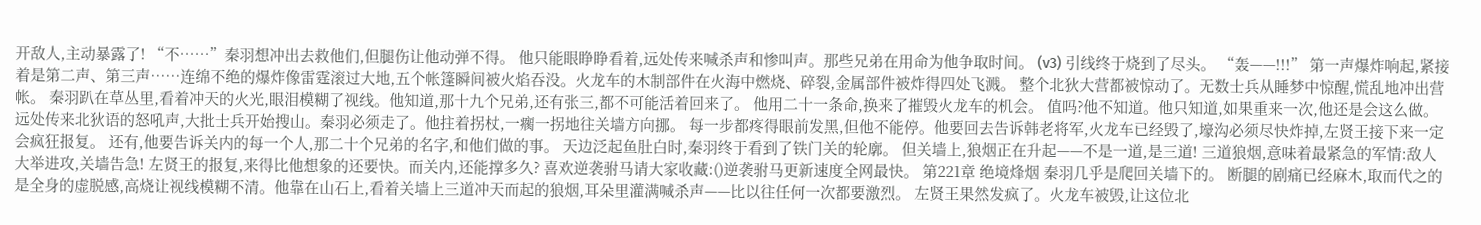开敌人,主动暴露了! “不……”秦羽想冲出去救他们,但腿伤让他动弹不得。 他只能眼睁睁看着,远处传来喊杀声和惨叫声。那些兄弟在用命为他争取时间。 (v3) 引线终于烧到了尽头。 “轰——!!!” 第一声爆炸响起,紧接着是第二声、第三声……连绵不绝的爆炸像雷霆滚过大地,五个帐篷瞬间被火焰吞没。火龙车的木制部件在火海中燃烧、碎裂,金属部件被炸得四处飞溅。 整个北狄大营都被惊动了。无数士兵从睡梦中惊醒,慌乱地冲出营帐。 秦羽趴在草丛里,看着冲天的火光,眼泪模糊了视线。他知道,那十九个兄弟,还有张三,都不可能活着回来了。 他用二十一条命,换来了摧毁火龙车的机会。 值吗?他不知道。他只知道,如果重来一次,他还是会这么做。 远处传来北狄语的怒吼声,大批士兵开始搜山。秦羽必须走了。他拄着拐杖,一瘸一拐地往关墙方向挪。 每一步都疼得眼前发黑,但他不能停。他要回去告诉韩老将军,火龙车已经毁了,壕沟必须尽快炸掉,左贤王接下来一定会疯狂报复。 还有,他要告诉关内的每一个人,那二十个兄弟的名字,和他们做的事。 天边泛起鱼肚白时,秦羽终于看到了铁门关的轮廓。 但关墙上,狼烟正在升起——不是一道,是三道! 三道狼烟,意味着最紧急的军情:敌人大举进攻,关墙告急! 左贤王的报复,来得比他想象的还要快。而关内,还能撑多久? 喜欢逆袭驸马请大家收藏:()逆袭驸马更新速度全网最快。 第221章 绝境烽烟 秦羽几乎是爬回关墙下的。 断腿的剧痛已经麻木,取而代之的是全身的虚脱感,高烧让视线模糊不清。他靠在山石上,看着关墙上三道冲天而起的狼烟,耳朵里灌满喊杀声——比以往任何一次都要激烈。 左贤王果然发疯了。火龙车被毁,让这位北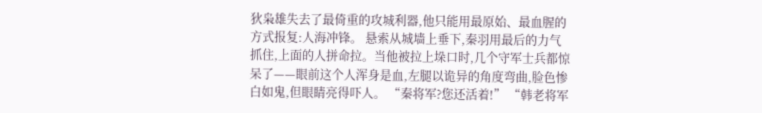狄枭雄失去了最倚重的攻城利器,他只能用最原始、最血腥的方式报复:人海冲锋。 悬索从城墙上垂下,秦羽用最后的力气抓住,上面的人拼命拉。当他被拉上垛口时,几个守军士兵都惊呆了——眼前这个人浑身是血,左腿以诡异的角度弯曲,脸色惨白如鬼,但眼睛亮得吓人。 “秦将军?您还活着!” “韩老将军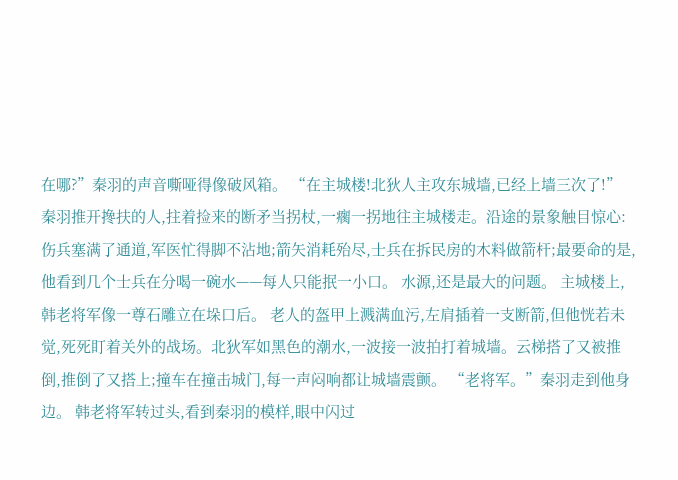在哪?”秦羽的声音嘶哑得像破风箱。 “在主城楼!北狄人主攻东城墙,已经上墙三次了!” 秦羽推开搀扶的人,拄着捡来的断矛当拐杖,一瘸一拐地往主城楼走。沿途的景象触目惊心:伤兵塞满了通道,军医忙得脚不沾地;箭矢消耗殆尽,士兵在拆民房的木料做箭杆;最要命的是,他看到几个士兵在分喝一碗水——每人只能抿一小口。 水源,还是最大的问题。 主城楼上,韩老将军像一尊石雕立在垛口后。 老人的盔甲上溅满血污,左肩插着一支断箭,但他恍若未觉,死死盯着关外的战场。北狄军如黑色的潮水,一波接一波拍打着城墙。云梯搭了又被推倒,推倒了又搭上;撞车在撞击城门,每一声闷响都让城墙震颤。 “老将军。”秦羽走到他身边。 韩老将军转过头,看到秦羽的模样,眼中闪过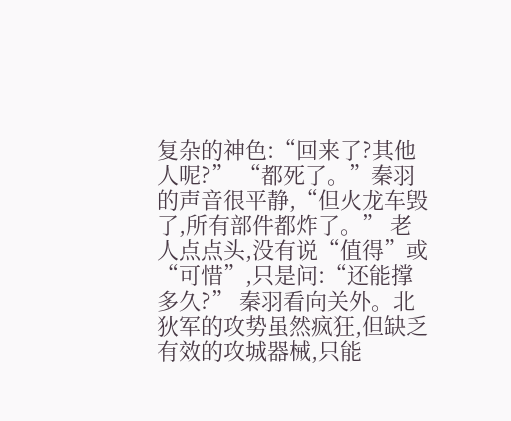复杂的神色:“回来了?其他人呢?” “都死了。”秦羽的声音很平静,“但火龙车毁了,所有部件都炸了。” 老人点点头,没有说“值得”或“可惜”,只是问:“还能撑多久?” 秦羽看向关外。北狄军的攻势虽然疯狂,但缺乏有效的攻城器械,只能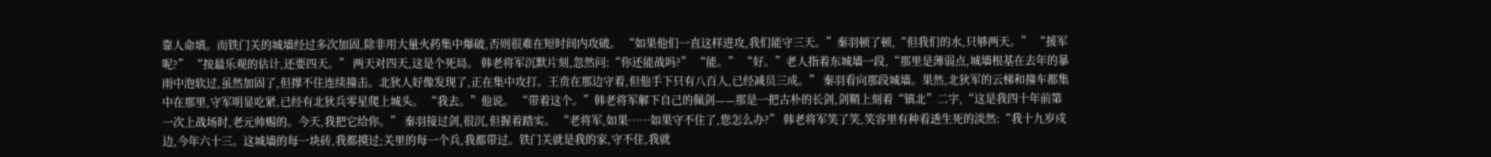靠人命填。而铁门关的城墙经过多次加固,除非用大量火药集中爆破,否则很难在短时间内攻破。 “如果他们一直这样进攻,我们能守三天。”秦羽顿了顿,“但我们的水,只够两天。” “援军呢?” “按最乐观的估计,还要四天。” 两天对四天,这是个死局。 韩老将军沉默片刻,忽然问:“你还能战吗?” “能。” “好。”老人指着东城墙一段,“那里是薄弱点,城墙根基在去年的暴雨中泡软过,虽然加固了,但撑不住连续撞击。北狄人好像发现了,正在集中攻打。王贲在那边守着,但他手下只有八百人,已经减员三成。” 秦羽看向那段城墙。果然,北狄军的云梯和撞车都集中在那里,守军明显吃紧,已经有北狄兵零星爬上城头。 “我去。”他说。 “带着这个。”韩老将军解下自己的佩剑——那是一把古朴的长剑,剑鞘上刻着“镇北”二字,“这是我四十年前第一次上战场时,老元帅赐的。今天,我把它给你。” 秦羽接过剑,很沉,但握着踏实。 “老将军,如果……如果守不住了,您怎么办?” 韩老将军笑了笑,笑容里有种看透生死的淡然:“我十九岁戍边,今年六十三。这城墙的每一块砖,我都摸过;关里的每一个兵,我都带过。铁门关就是我的家,守不住,我就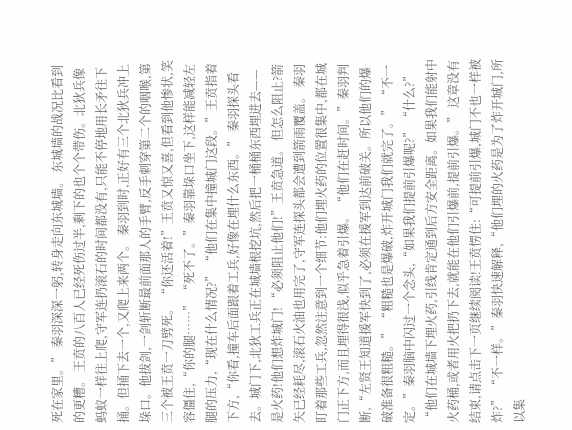死在家里。” 秦羽深深一躬,转身走向东城墙。 东城墙的战况比看到的更糟。 王贲的八百人已经死伤过半,剩下的也个个带伤。北狄兵像蚂蚁一样往上爬,守军连扔滚石的时间都没有,只能不停地用长矛往下捅。但捅下去一个,又爬上来两个。 秦羽到时,正好有三个北狄兵冲上垛口。他拔剑,一剑斩断最前面那人的手臂,反手刺穿第二个的咽喉,第三个被王贲一刀劈死。 “你还活着!”王贲又惊又喜,但看到他惨状,笑容僵住,“你的腿……” “死不了。”秦羽靠垛口坐下,这样能减轻左腿的压力,“现在什么情况?” “他们在集中撞城门这段。”王贲指着下方,“你看,撞车后面跟着工兵,好像在埋什么东西。” 秦羽探头看去。城门下,北狄工兵正在城墙根挖坑,然后把一桶桶东西埋进去——是火药!他们想炸城门! “必须阻止他们!”王贲急道。 但怎么阻止?箭矢已经耗尽,滚石火油也用完了,守军连探头都会遭到箭雨覆盖。 秦羽盯着那些工兵,忽然注意到一个细节:他们埋火药的位置很集中,都在城门正下方,而且埋得很浅,似乎急着引爆。 “他们在赶时间。”秦羽判断,“左贤王知道援军快到了,必须在援军到达前破关。所以他们的爆破准备很粗糙。” “粗糙也是爆破,炸开城门我们就完了。” “不一定。”秦羽脑中闪过一个念头,“如果我们提前引爆呢?” “什么?” “他们在城墙下埋火药,引线肯定通到后方安全距离。如果我们能射中火药桶,或者用火把扔下去,就能在他们引爆前,提前引爆。” 这章没有结束,请点击下一页继续阅读!王贲愣住:“可提前引爆,城门不也一样被炸?” “不一样。”秦羽快速解释,“他们埋的火药是为了炸开城门,所以集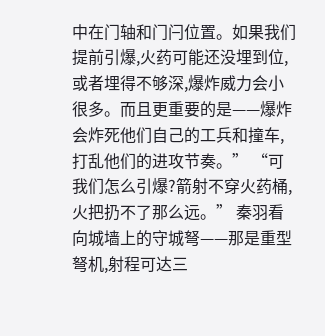中在门轴和门闩位置。如果我们提前引爆,火药可能还没埋到位,或者埋得不够深,爆炸威力会小很多。而且更重要的是——爆炸会炸死他们自己的工兵和撞车,打乱他们的进攻节奏。” “可我们怎么引爆?箭射不穿火药桶,火把扔不了那么远。” 秦羽看向城墙上的守城弩——那是重型弩机,射程可达三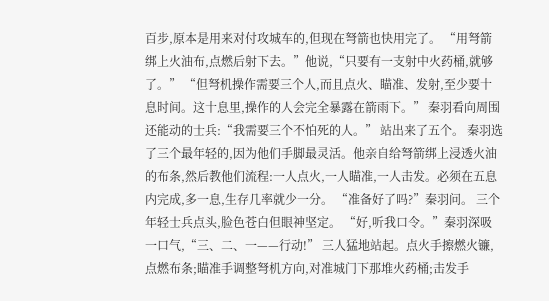百步,原本是用来对付攻城车的,但现在弩箭也快用完了。 “用弩箭绑上火油布,点燃后射下去。”他说,“只要有一支射中火药桶,就够了。” “但弩机操作需要三个人,而且点火、瞄准、发射,至少要十息时间。这十息里,操作的人会完全暴露在箭雨下。” 秦羽看向周围还能动的士兵:“我需要三个不怕死的人。” 站出来了五个。 秦羽选了三个最年轻的,因为他们手脚最灵活。他亲自给弩箭绑上浸透火油的布条,然后教他们流程:一人点火,一人瞄准,一人击发。必须在五息内完成,多一息,生存几率就少一分。 “准备好了吗?”秦羽问。 三个年轻士兵点头,脸色苍白但眼神坚定。 “好,听我口令。”秦羽深吸一口气,“三、二、一——行动!” 三人猛地站起。点火手擦燃火镰,点燃布条;瞄准手调整弩机方向,对准城门下那堆火药桶;击发手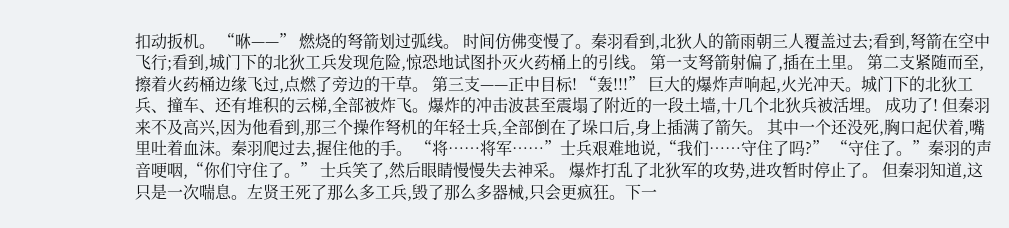扣动扳机。 “咻——” 燃烧的弩箭划过弧线。 时间仿佛变慢了。秦羽看到,北狄人的箭雨朝三人覆盖过去;看到,弩箭在空中飞行;看到,城门下的北狄工兵发现危险,惊恐地试图扑灭火药桶上的引线。 第一支弩箭射偏了,插在土里。 第二支紧随而至,擦着火药桶边缘飞过,点燃了旁边的干草。 第三支——正中目标! “轰!!!” 巨大的爆炸声响起,火光冲天。城门下的北狄工兵、撞车、还有堆积的云梯,全部被炸飞。爆炸的冲击波甚至震塌了附近的一段土墙,十几个北狄兵被活埋。 成功了! 但秦羽来不及高兴,因为他看到,那三个操作弩机的年轻士兵,全部倒在了垛口后,身上插满了箭矢。 其中一个还没死,胸口起伏着,嘴里吐着血沫。秦羽爬过去,握住他的手。 “将……将军……”士兵艰难地说,“我们……守住了吗?” “守住了。”秦羽的声音哽咽,“你们守住了。” 士兵笑了,然后眼睛慢慢失去神采。 爆炸打乱了北狄军的攻势,进攻暂时停止了。 但秦羽知道,这只是一次喘息。左贤王死了那么多工兵,毁了那么多器械,只会更疯狂。下一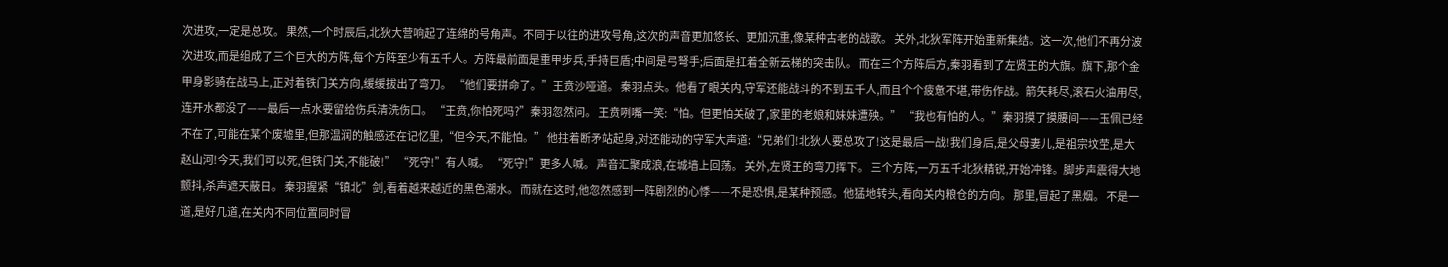次进攻,一定是总攻。 果然,一个时辰后,北狄大营响起了连绵的号角声。不同于以往的进攻号角,这次的声音更加悠长、更加沉重,像某种古老的战歌。 关外,北狄军阵开始重新集结。这一次,他们不再分波次进攻,而是组成了三个巨大的方阵,每个方阵至少有五千人。方阵最前面是重甲步兵,手持巨盾;中间是弓弩手;后面是扛着全新云梯的突击队。 而在三个方阵后方,秦羽看到了左贤王的大旗。旗下,那个金甲身影骑在战马上,正对着铁门关方向,缓缓拔出了弯刀。 “他们要拼命了。”王贲沙哑道。 秦羽点头。他看了眼关内,守军还能战斗的不到五千人,而且个个疲惫不堪,带伤作战。箭矢耗尽,滚石火油用尽,连开水都没了——最后一点水要留给伤兵清洗伤口。 “王贲,你怕死吗?”秦羽忽然问。 王贲咧嘴一笑:“怕。但更怕关破了,家里的老娘和妹妹遭殃。” “我也有怕的人。”秦羽摸了摸腰间——玉佩已经不在了,可能在某个废墟里,但那温润的触感还在记忆里,“但今天,不能怕。” 他拄着断矛站起身,对还能动的守军大声道:“兄弟们!北狄人要总攻了!这是最后一战!我们身后,是父母妻儿,是祖宗坟茔,是大赵山河!今天,我们可以死,但铁门关,不能破!” “死守!”有人喊。 “死守!”更多人喊。 声音汇聚成浪,在城墙上回荡。 关外,左贤王的弯刀挥下。 三个方阵,一万五千北狄精锐,开始冲锋。脚步声震得大地颤抖,杀声遮天蔽日。 秦羽握紧“镇北”剑,看着越来越近的黑色潮水。 而就在这时,他忽然感到一阵剧烈的心悸——不是恐惧,是某种预感。他猛地转头,看向关内粮仓的方向。 那里,冒起了黑烟。 不是一道,是好几道,在关内不同位置同时冒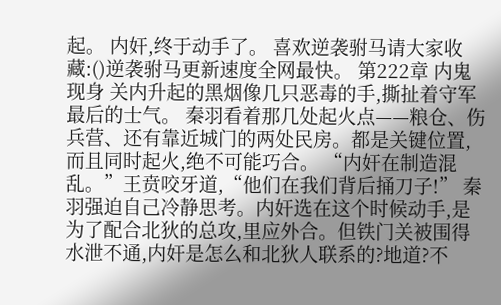起。 内奸,终于动手了。 喜欢逆袭驸马请大家收藏:()逆袭驸马更新速度全网最快。 第222章 内鬼现身 关内升起的黑烟像几只恶毒的手,撕扯着守军最后的士气。 秦羽看着那几处起火点——粮仓、伤兵营、还有靠近城门的两处民房。都是关键位置,而且同时起火,绝不可能巧合。 “内奸在制造混乱。”王贲咬牙道,“他们在我们背后捅刀子!” 秦羽强迫自己冷静思考。内奸选在这个时候动手,是为了配合北狄的总攻,里应外合。但铁门关被围得水泄不通,内奸是怎么和北狄人联系的?地道?不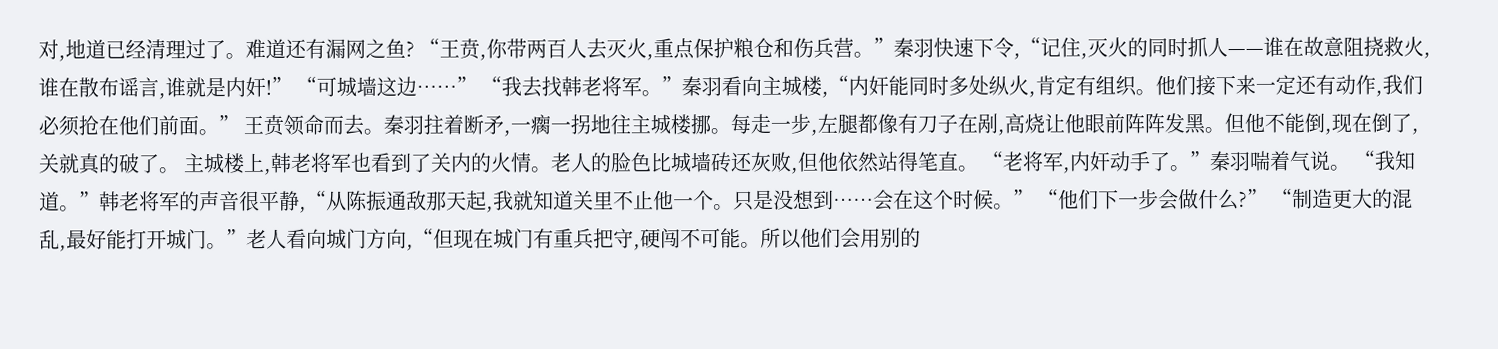对,地道已经清理过了。难道还有漏网之鱼? “王贲,你带两百人去灭火,重点保护粮仓和伤兵营。”秦羽快速下令,“记住,灭火的同时抓人——谁在故意阻挠救火,谁在散布谣言,谁就是内奸!” “可城墙这边……” “我去找韩老将军。”秦羽看向主城楼,“内奸能同时多处纵火,肯定有组织。他们接下来一定还有动作,我们必须抢在他们前面。” 王贲领命而去。秦羽拄着断矛,一瘸一拐地往主城楼挪。每走一步,左腿都像有刀子在剐,高烧让他眼前阵阵发黑。但他不能倒,现在倒了,关就真的破了。 主城楼上,韩老将军也看到了关内的火情。老人的脸色比城墙砖还灰败,但他依然站得笔直。 “老将军,内奸动手了。”秦羽喘着气说。 “我知道。”韩老将军的声音很平静,“从陈振通敌那天起,我就知道关里不止他一个。只是没想到……会在这个时候。” “他们下一步会做什么?” “制造更大的混乱,最好能打开城门。”老人看向城门方向,“但现在城门有重兵把守,硬闯不可能。所以他们会用别的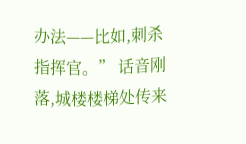办法——比如,刺杀指挥官。” 话音刚落,城楼楼梯处传来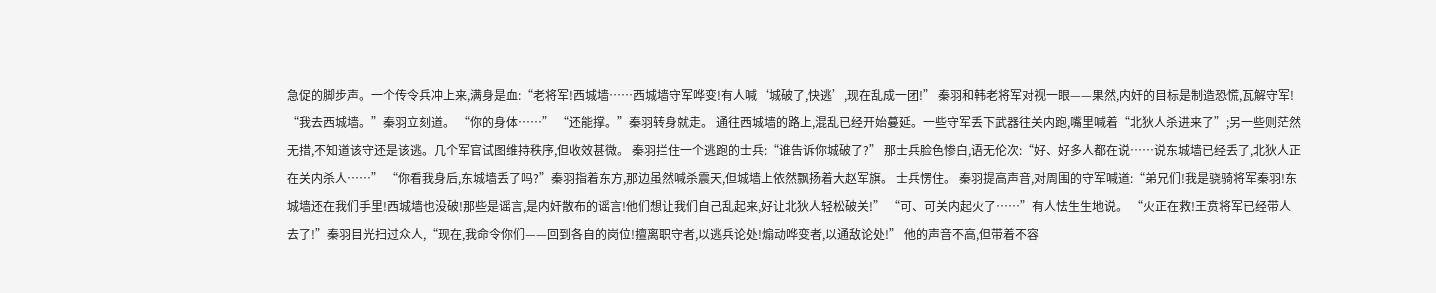急促的脚步声。一个传令兵冲上来,满身是血:“老将军!西城墙……西城墙守军哗变!有人喊‘城破了,快逃’,现在乱成一团!” 秦羽和韩老将军对视一眼——果然,内奸的目标是制造恐慌,瓦解守军! “我去西城墙。”秦羽立刻道。 “你的身体……” “还能撑。”秦羽转身就走。 通往西城墙的路上,混乱已经开始蔓延。一些守军丢下武器往关内跑,嘴里喊着“北狄人杀进来了”;另一些则茫然无措,不知道该守还是该逃。几个军官试图维持秩序,但收效甚微。 秦羽拦住一个逃跑的士兵:“谁告诉你城破了?” 那士兵脸色惨白,语无伦次:“好、好多人都在说……说东城墙已经丢了,北狄人正在关内杀人……” “你看我身后,东城墙丢了吗?”秦羽指着东方,那边虽然喊杀震天,但城墙上依然飘扬着大赵军旗。 士兵愣住。 秦羽提高声音,对周围的守军喊道:“弟兄们!我是骁骑将军秦羽!东城墙还在我们手里!西城墙也没破!那些是谣言,是内奸散布的谣言!他们想让我们自己乱起来,好让北狄人轻松破关!” “可、可关内起火了……”有人怯生生地说。 “火正在救!王贲将军已经带人去了!”秦羽目光扫过众人,“现在,我命令你们——回到各自的岗位!擅离职守者,以逃兵论处!煽动哗变者,以通敌论处!” 他的声音不高,但带着不容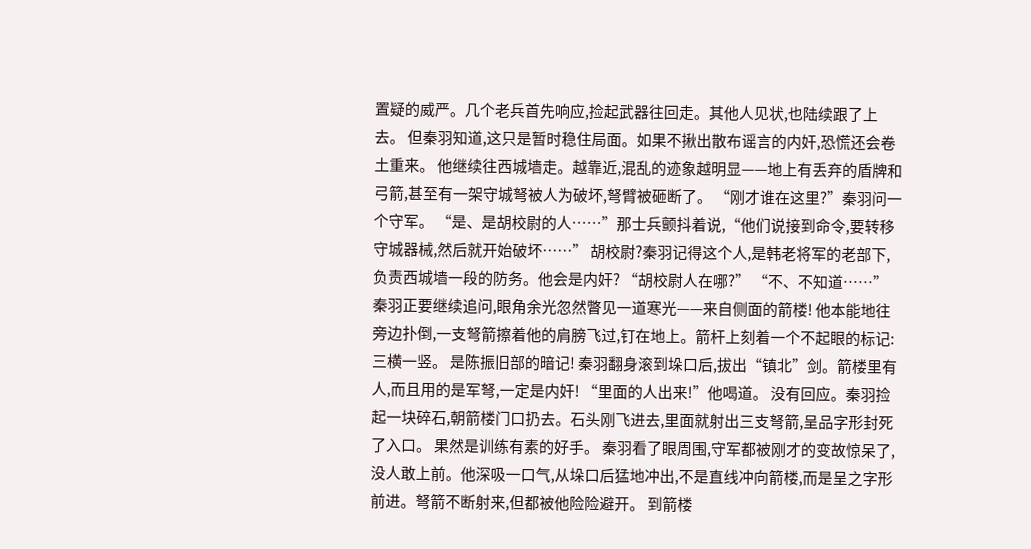置疑的威严。几个老兵首先响应,捡起武器往回走。其他人见状,也陆续跟了上去。 但秦羽知道,这只是暂时稳住局面。如果不揪出散布谣言的内奸,恐慌还会卷土重来。 他继续往西城墙走。越靠近,混乱的迹象越明显——地上有丢弃的盾牌和弓箭,甚至有一架守城弩被人为破坏,弩臂被砸断了。 “刚才谁在这里?”秦羽问一个守军。 “是、是胡校尉的人……”那士兵颤抖着说,“他们说接到命令,要转移守城器械,然后就开始破坏……” 胡校尉?秦羽记得这个人,是韩老将军的老部下,负责西城墙一段的防务。他会是内奸? “胡校尉人在哪?” “不、不知道……” 秦羽正要继续追问,眼角余光忽然瞥见一道寒光——来自侧面的箭楼! 他本能地往旁边扑倒,一支弩箭擦着他的肩膀飞过,钉在地上。箭杆上刻着一个不起眼的标记:三横一竖。 是陈振旧部的暗记! 秦羽翻身滚到垛口后,拔出“镇北”剑。箭楼里有人,而且用的是军弩,一定是内奸! “里面的人出来!”他喝道。 没有回应。秦羽捡起一块碎石,朝箭楼门口扔去。石头刚飞进去,里面就射出三支弩箭,呈品字形封死了入口。 果然是训练有素的好手。 秦羽看了眼周围,守军都被刚才的变故惊呆了,没人敢上前。他深吸一口气,从垛口后猛地冲出,不是直线冲向箭楼,而是呈之字形前进。弩箭不断射来,但都被他险险避开。 到箭楼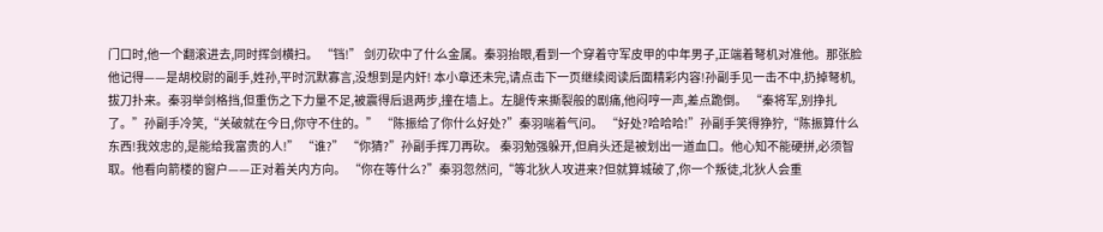门口时,他一个翻滚进去,同时挥剑横扫。 “铛!” 剑刃砍中了什么金属。秦羽抬眼,看到一个穿着守军皮甲的中年男子,正端着弩机对准他。那张脸他记得——是胡校尉的副手,姓孙,平时沉默寡言,没想到是内奸! 本小章还未完,请点击下一页继续阅读后面精彩内容!孙副手见一击不中,扔掉弩机,拔刀扑来。秦羽举剑格挡,但重伤之下力量不足,被震得后退两步,撞在墙上。左腿传来撕裂般的剧痛,他闷哼一声,差点跪倒。 “秦将军,别挣扎了。”孙副手冷笑,“关破就在今日,你守不住的。” “陈振给了你什么好处?”秦羽喘着气问。 “好处?哈哈哈!”孙副手笑得狰狞,“陈振算什么东西!我效忠的,是能给我富贵的人!” “谁?” “你猜?”孙副手挥刀再砍。 秦羽勉强躲开,但肩头还是被划出一道血口。他心知不能硬拼,必须智取。他看向箭楼的窗户——正对着关内方向。 “你在等什么?”秦羽忽然问,“等北狄人攻进来?但就算城破了,你一个叛徒,北狄人会重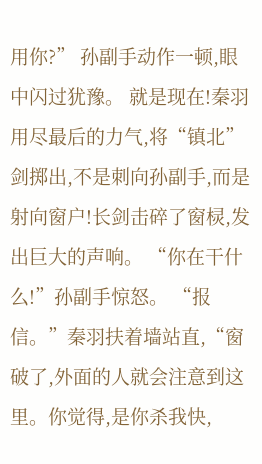用你?” 孙副手动作一顿,眼中闪过犹豫。 就是现在!秦羽用尽最后的力气,将“镇北”剑掷出,不是刺向孙副手,而是射向窗户!长剑击碎了窗棂,发出巨大的声响。 “你在干什么!”孙副手惊怒。 “报信。”秦羽扶着墙站直,“窗破了,外面的人就会注意到这里。你觉得,是你杀我快,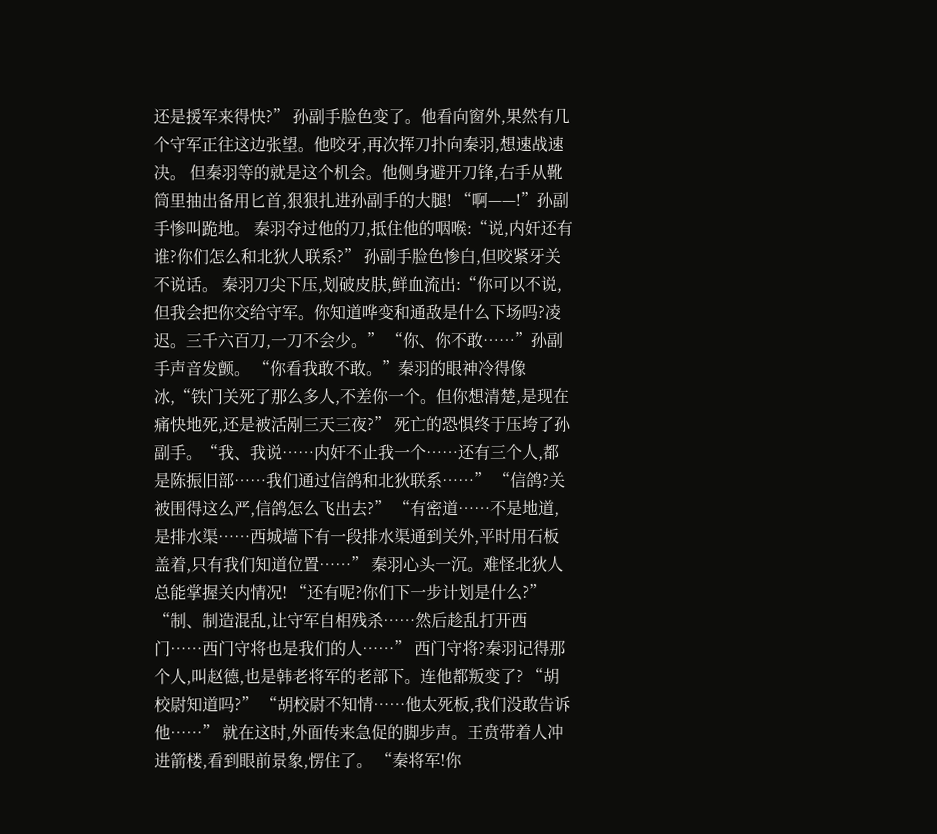还是援军来得快?” 孙副手脸色变了。他看向窗外,果然有几个守军正往这边张望。他咬牙,再次挥刀扑向秦羽,想速战速决。 但秦羽等的就是这个机会。他侧身避开刀锋,右手从靴筒里抽出备用匕首,狠狠扎进孙副手的大腿! “啊——!”孙副手惨叫跪地。 秦羽夺过他的刀,抵住他的咽喉:“说,内奸还有谁?你们怎么和北狄人联系?” 孙副手脸色惨白,但咬紧牙关不说话。 秦羽刀尖下压,划破皮肤,鲜血流出:“你可以不说,但我会把你交给守军。你知道哗变和通敌是什么下场吗?凌迟。三千六百刀,一刀不会少。” “你、你不敢……”孙副手声音发颤。 “你看我敢不敢。”秦羽的眼神冷得像冰,“铁门关死了那么多人,不差你一个。但你想清楚,是现在痛快地死,还是被活剐三天三夜?” 死亡的恐惧终于压垮了孙副手。“我、我说……内奸不止我一个……还有三个人,都是陈振旧部……我们通过信鸽和北狄联系……” “信鸽?关被围得这么严,信鸽怎么飞出去?” “有密道……不是地道,是排水渠……西城墙下有一段排水渠通到关外,平时用石板盖着,只有我们知道位置……” 秦羽心头一沉。难怪北狄人总能掌握关内情况! “还有呢?你们下一步计划是什么?” “制、制造混乱,让守军自相残杀……然后趁乱打开西门……西门守将也是我们的人……” 西门守将?秦羽记得那个人,叫赵德,也是韩老将军的老部下。连他都叛变了? “胡校尉知道吗?” “胡校尉不知情……他太死板,我们没敢告诉他……” 就在这时,外面传来急促的脚步声。王贲带着人冲进箭楼,看到眼前景象,愣住了。 “秦将军!你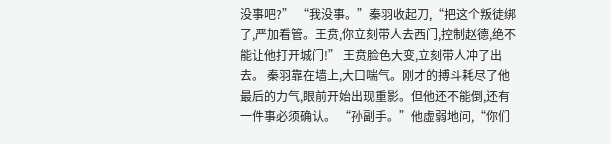没事吧?” “我没事。”秦羽收起刀,“把这个叛徒绑了,严加看管。王贲,你立刻带人去西门,控制赵德,绝不能让他打开城门!” 王贲脸色大变,立刻带人冲了出去。 秦羽靠在墙上,大口喘气。刚才的搏斗耗尽了他最后的力气,眼前开始出现重影。但他还不能倒,还有一件事必须确认。 “孙副手。”他虚弱地问,“你们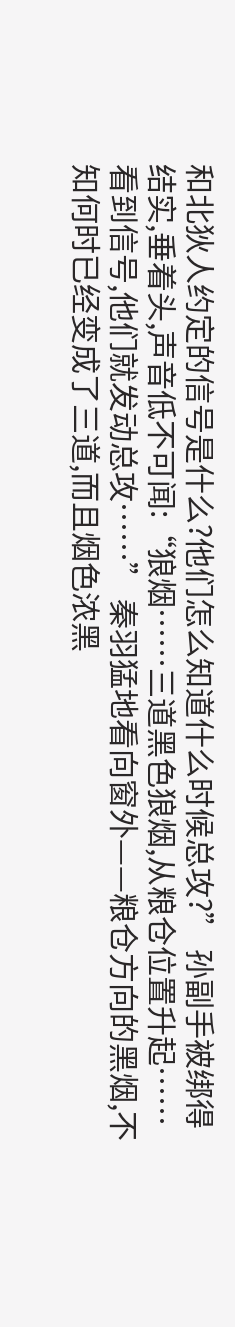和北狄人约定的信号是什么?他们怎么知道什么时候总攻?” 孙副手被绑得结实,垂着头,声音低不可闻:“狼烟……三道黑色狼烟,从粮仓位置升起……看到信号,他们就发动总攻……” 秦羽猛地看向窗外——粮仓方向的黑烟,不知何时已经变成了三道,而且烟色浓黑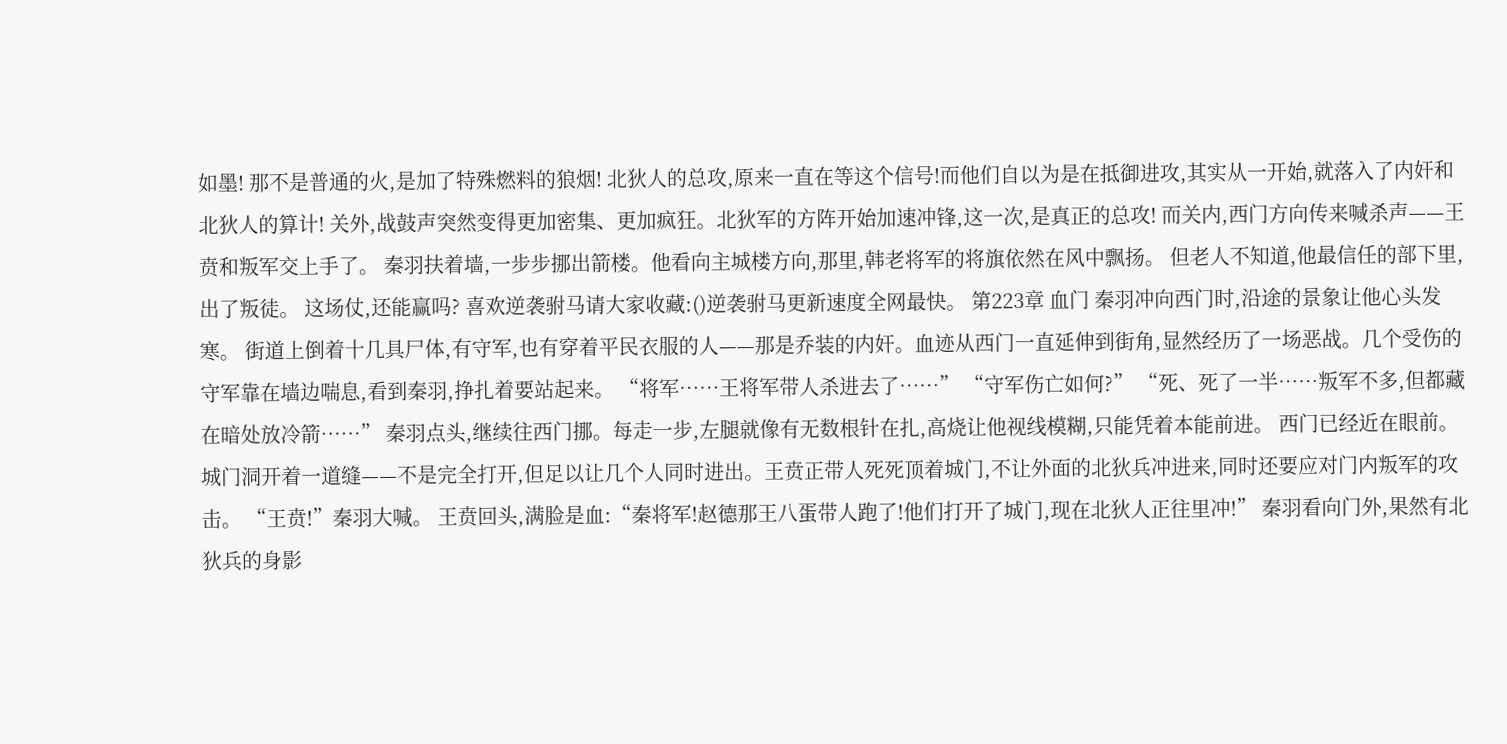如墨! 那不是普通的火,是加了特殊燃料的狼烟! 北狄人的总攻,原来一直在等这个信号!而他们自以为是在抵御进攻,其实从一开始,就落入了内奸和北狄人的算计! 关外,战鼓声突然变得更加密集、更加疯狂。北狄军的方阵开始加速冲锋,这一次,是真正的总攻! 而关内,西门方向传来喊杀声——王贲和叛军交上手了。 秦羽扶着墙,一步步挪出箭楼。他看向主城楼方向,那里,韩老将军的将旗依然在风中飘扬。 但老人不知道,他最信任的部下里,出了叛徒。 这场仗,还能赢吗? 喜欢逆袭驸马请大家收藏:()逆袭驸马更新速度全网最快。 第223章 血门 秦羽冲向西门时,沿途的景象让他心头发寒。 街道上倒着十几具尸体,有守军,也有穿着平民衣服的人——那是乔装的内奸。血迹从西门一直延伸到街角,显然经历了一场恶战。几个受伤的守军靠在墙边喘息,看到秦羽,挣扎着要站起来。 “将军……王将军带人杀进去了……” “守军伤亡如何?” “死、死了一半……叛军不多,但都藏在暗处放冷箭……” 秦羽点头,继续往西门挪。每走一步,左腿就像有无数根针在扎,高烧让他视线模糊,只能凭着本能前进。 西门已经近在眼前。城门洞开着一道缝——不是完全打开,但足以让几个人同时进出。王贲正带人死死顶着城门,不让外面的北狄兵冲进来,同时还要应对门内叛军的攻击。 “王贲!”秦羽大喊。 王贲回头,满脸是血:“秦将军!赵德那王八蛋带人跑了!他们打开了城门,现在北狄人正往里冲!” 秦羽看向门外,果然有北狄兵的身影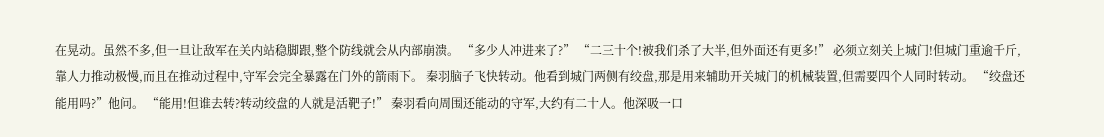在晃动。虽然不多,但一旦让敌军在关内站稳脚跟,整个防线就会从内部崩溃。 “多少人冲进来了?” “二三十个!被我们杀了大半,但外面还有更多!” 必须立刻关上城门!但城门重逾千斤,靠人力推动极慢,而且在推动过程中,守军会完全暴露在门外的箭雨下。 秦羽脑子飞快转动。他看到城门两侧有绞盘,那是用来辅助开关城门的机械装置,但需要四个人同时转动。 “绞盘还能用吗?”他问。 “能用!但谁去转?转动绞盘的人就是活靶子!” 秦羽看向周围还能动的守军,大约有二十人。他深吸一口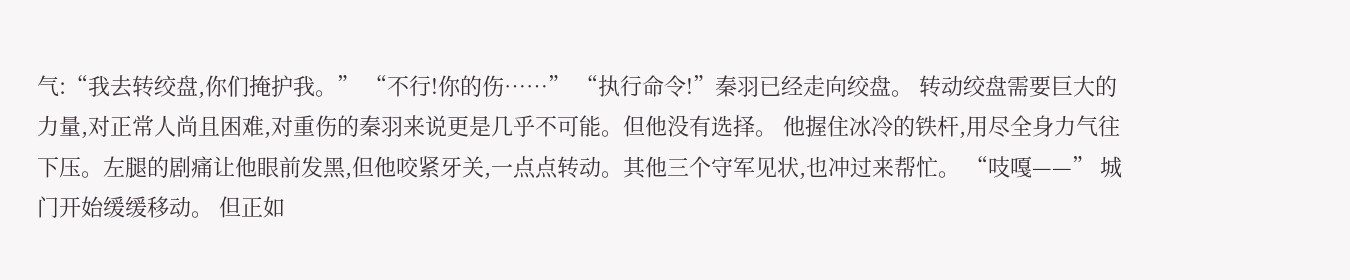气:“我去转绞盘,你们掩护我。” “不行!你的伤……” “执行命令!”秦羽已经走向绞盘。 转动绞盘需要巨大的力量,对正常人尚且困难,对重伤的秦羽来说更是几乎不可能。但他没有选择。 他握住冰冷的铁杆,用尽全身力气往下压。左腿的剧痛让他眼前发黑,但他咬紧牙关,一点点转动。其他三个守军见状,也冲过来帮忙。 “吱嘎——” 城门开始缓缓移动。 但正如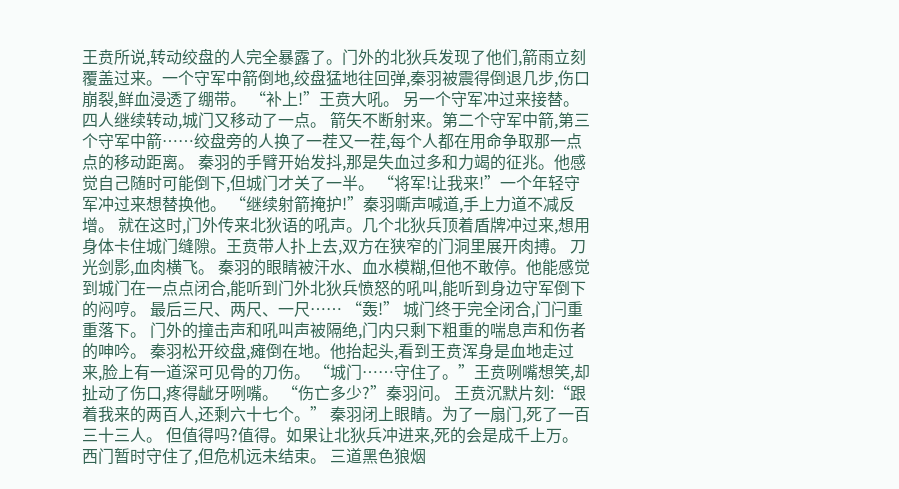王贲所说,转动绞盘的人完全暴露了。门外的北狄兵发现了他们,箭雨立刻覆盖过来。一个守军中箭倒地,绞盘猛地往回弹,秦羽被震得倒退几步,伤口崩裂,鲜血浸透了绷带。 “补上!”王贲大吼。 另一个守军冲过来接替。四人继续转动,城门又移动了一点。 箭矢不断射来。第二个守军中箭,第三个守军中箭……绞盘旁的人换了一茬又一茬,每个人都在用命争取那一点点的移动距离。 秦羽的手臂开始发抖,那是失血过多和力竭的征兆。他感觉自己随时可能倒下,但城门才关了一半。 “将军!让我来!”一个年轻守军冲过来想替换他。 “继续射箭掩护!”秦羽嘶声喊道,手上力道不减反增。 就在这时,门外传来北狄语的吼声。几个北狄兵顶着盾牌冲过来,想用身体卡住城门缝隙。王贲带人扑上去,双方在狭窄的门洞里展开肉搏。 刀光剑影,血肉横飞。 秦羽的眼睛被汗水、血水模糊,但他不敢停。他能感觉到城门在一点点闭合,能听到门外北狄兵愤怒的吼叫,能听到身边守军倒下的闷哼。 最后三尺、两尺、一尺…… “轰!” 城门终于完全闭合,门闩重重落下。 门外的撞击声和吼叫声被隔绝,门内只剩下粗重的喘息声和伤者的呻吟。 秦羽松开绞盘,瘫倒在地。他抬起头,看到王贲浑身是血地走过来,脸上有一道深可见骨的刀伤。 “城门……守住了。”王贲咧嘴想笑,却扯动了伤口,疼得龇牙咧嘴。 “伤亡多少?”秦羽问。 王贲沉默片刻:“跟着我来的两百人,还剩六十七个。” 秦羽闭上眼睛。为了一扇门,死了一百三十三人。 但值得吗?值得。如果让北狄兵冲进来,死的会是成千上万。 西门暂时守住了,但危机远未结束。 三道黑色狼烟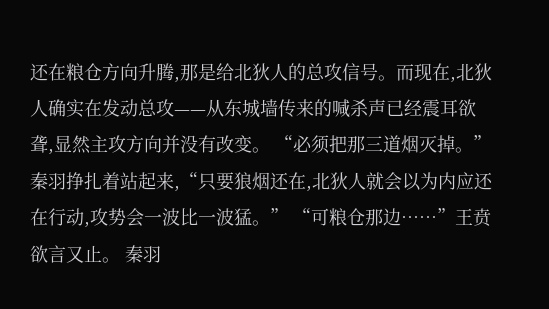还在粮仓方向升腾,那是给北狄人的总攻信号。而现在,北狄人确实在发动总攻——从东城墙传来的喊杀声已经震耳欲聋,显然主攻方向并没有改变。 “必须把那三道烟灭掉。”秦羽挣扎着站起来,“只要狼烟还在,北狄人就会以为内应还在行动,攻势会一波比一波猛。” “可粮仓那边……”王贲欲言又止。 秦羽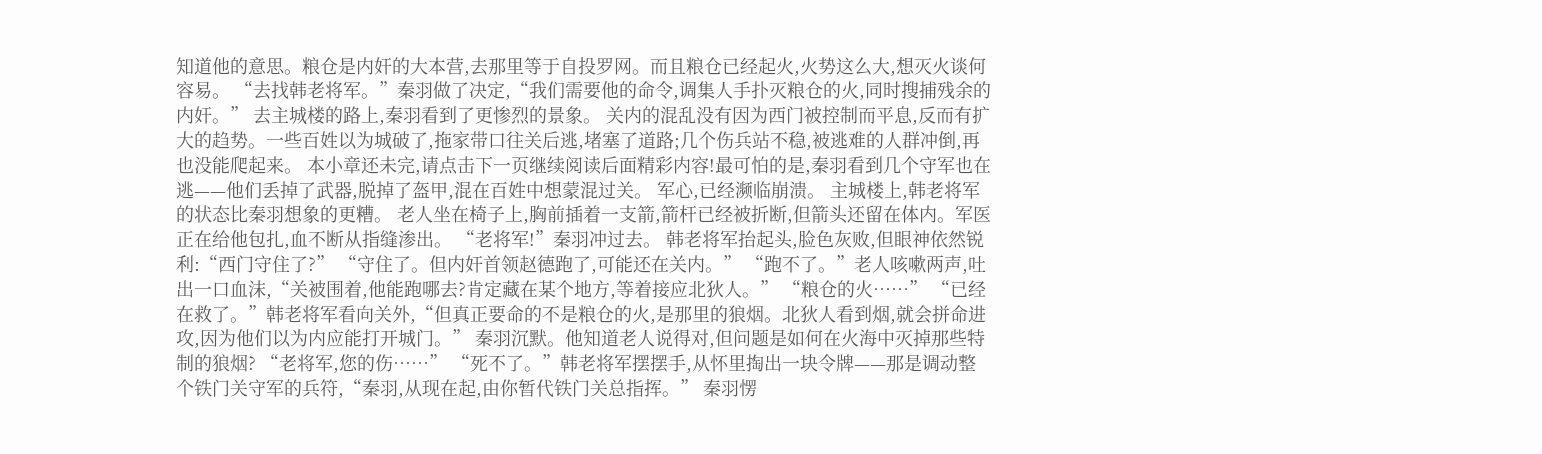知道他的意思。粮仓是内奸的大本营,去那里等于自投罗网。而且粮仓已经起火,火势这么大,想灭火谈何容易。 “去找韩老将军。”秦羽做了决定,“我们需要他的命令,调集人手扑灭粮仓的火,同时搜捕残余的内奸。” 去主城楼的路上,秦羽看到了更惨烈的景象。 关内的混乱没有因为西门被控制而平息,反而有扩大的趋势。一些百姓以为城破了,拖家带口往关后逃,堵塞了道路;几个伤兵站不稳,被逃难的人群冲倒,再也没能爬起来。 本小章还未完,请点击下一页继续阅读后面精彩内容!最可怕的是,秦羽看到几个守军也在逃——他们丢掉了武器,脱掉了盔甲,混在百姓中想蒙混过关。 军心,已经濒临崩溃。 主城楼上,韩老将军的状态比秦羽想象的更糟。 老人坐在椅子上,胸前插着一支箭,箭杆已经被折断,但箭头还留在体内。军医正在给他包扎,血不断从指缝渗出。 “老将军!”秦羽冲过去。 韩老将军抬起头,脸色灰败,但眼神依然锐利:“西门守住了?” “守住了。但内奸首领赵德跑了,可能还在关内。” “跑不了。”老人咳嗽两声,吐出一口血沫,“关被围着,他能跑哪去?肯定藏在某个地方,等着接应北狄人。” “粮仓的火……” “已经在救了。”韩老将军看向关外,“但真正要命的不是粮仓的火,是那里的狼烟。北狄人看到烟,就会拼命进攻,因为他们以为内应能打开城门。” 秦羽沉默。他知道老人说得对,但问题是如何在火海中灭掉那些特制的狼烟? “老将军,您的伤……” “死不了。”韩老将军摆摆手,从怀里掏出一块令牌——那是调动整个铁门关守军的兵符,“秦羽,从现在起,由你暂代铁门关总指挥。” 秦羽愣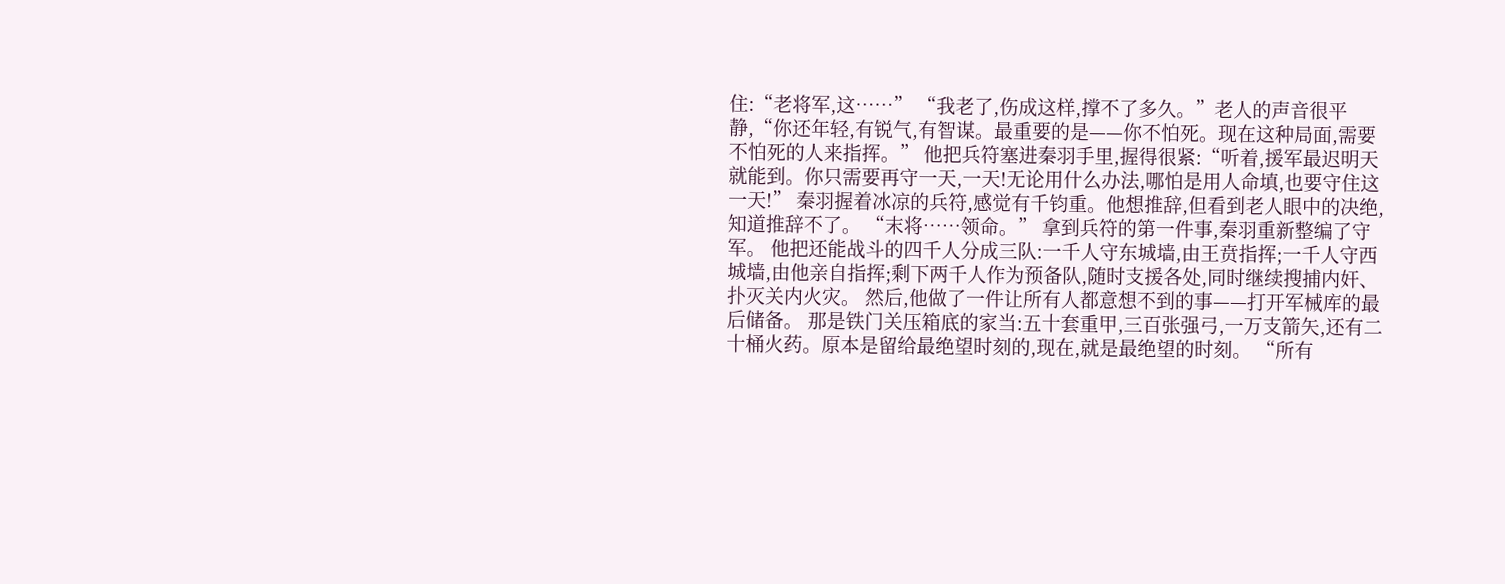住:“老将军,这……” “我老了,伤成这样,撑不了多久。”老人的声音很平静,“你还年轻,有锐气,有智谋。最重要的是——你不怕死。现在这种局面,需要不怕死的人来指挥。” 他把兵符塞进秦羽手里,握得很紧:“听着,援军最迟明天就能到。你只需要再守一天,一天!无论用什么办法,哪怕是用人命填,也要守住这一天!” 秦羽握着冰凉的兵符,感觉有千钧重。他想推辞,但看到老人眼中的决绝,知道推辞不了。 “末将……领命。” 拿到兵符的第一件事,秦羽重新整编了守军。 他把还能战斗的四千人分成三队:一千人守东城墙,由王贲指挥;一千人守西城墙,由他亲自指挥;剩下两千人作为预备队,随时支援各处,同时继续搜捕内奸、扑灭关内火灾。 然后,他做了一件让所有人都意想不到的事——打开军械库的最后储备。 那是铁门关压箱底的家当:五十套重甲,三百张强弓,一万支箭矢,还有二十桶火药。原本是留给最绝望时刻的,现在,就是最绝望的时刻。 “所有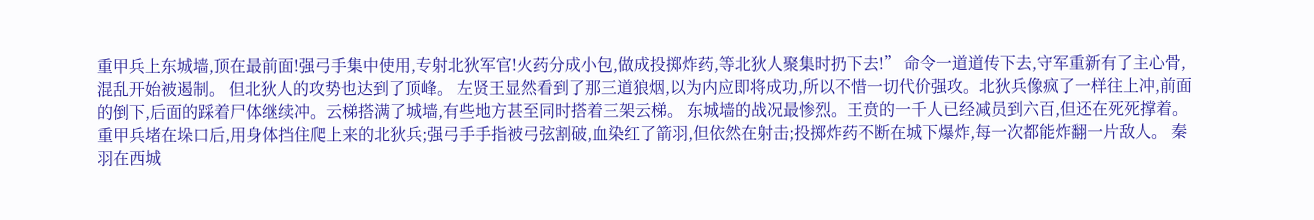重甲兵上东城墙,顶在最前面!强弓手集中使用,专射北狄军官!火药分成小包,做成投掷炸药,等北狄人聚集时扔下去!” 命令一道道传下去,守军重新有了主心骨,混乱开始被遏制。 但北狄人的攻势也达到了顶峰。 左贤王显然看到了那三道狼烟,以为内应即将成功,所以不惜一切代价强攻。北狄兵像疯了一样往上冲,前面的倒下,后面的踩着尸体继续冲。云梯搭满了城墙,有些地方甚至同时搭着三架云梯。 东城墙的战况最惨烈。王贲的一千人已经减员到六百,但还在死死撑着。重甲兵堵在垛口后,用身体挡住爬上来的北狄兵;强弓手手指被弓弦割破,血染红了箭羽,但依然在射击;投掷炸药不断在城下爆炸,每一次都能炸翻一片敌人。 秦羽在西城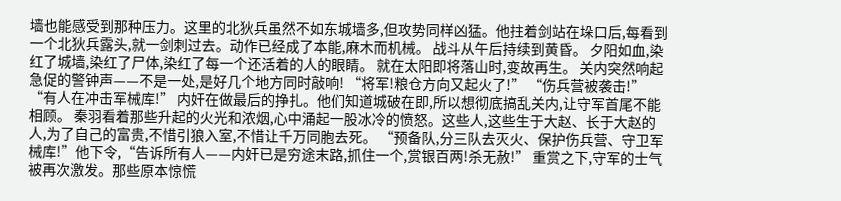墙也能感受到那种压力。这里的北狄兵虽然不如东城墙多,但攻势同样凶猛。他拄着剑站在垛口后,每看到一个北狄兵露头,就一剑刺过去。动作已经成了本能,麻木而机械。 战斗从午后持续到黄昏。 夕阳如血,染红了城墙,染红了尸体,染红了每一个还活着的人的眼睛。 就在太阳即将落山时,变故再生。 关内突然响起急促的警钟声——不是一处,是好几个地方同时敲响! “将军!粮仓方向又起火了!” “伤兵营被袭击!” “有人在冲击军械库!” 内奸在做最后的挣扎。他们知道城破在即,所以想彻底搞乱关内,让守军首尾不能相顾。 秦羽看着那些升起的火光和浓烟,心中涌起一股冰冷的愤怒。这些人,这些生于大赵、长于大赵的人,为了自己的富贵,不惜引狼入室,不惜让千万同胞去死。 “预备队,分三队去灭火、保护伤兵营、守卫军械库!”他下令,“告诉所有人——内奸已是穷途末路,抓住一个,赏银百两!杀无赦!” 重赏之下,守军的士气被再次激发。那些原本惊慌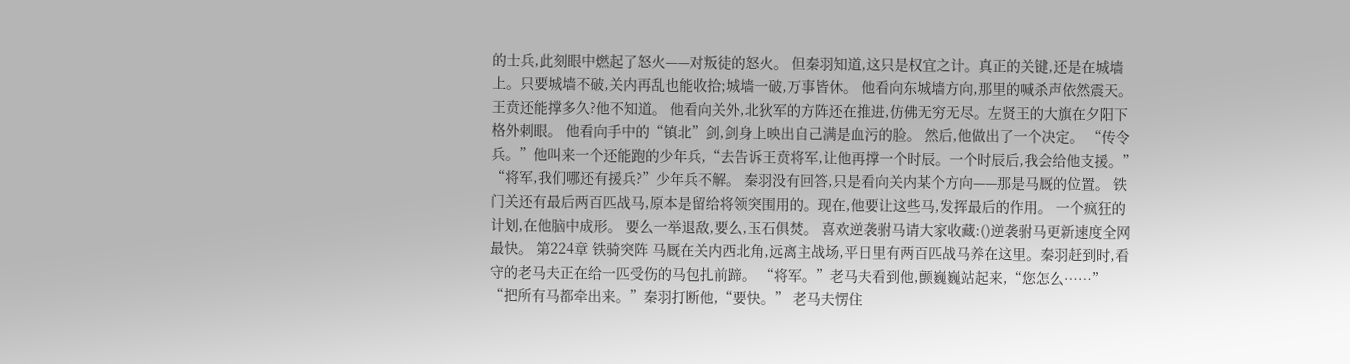的士兵,此刻眼中燃起了怒火——对叛徒的怒火。 但秦羽知道,这只是权宜之计。真正的关键,还是在城墙上。只要城墙不破,关内再乱也能收拾;城墙一破,万事皆休。 他看向东城墙方向,那里的喊杀声依然震天。王贲还能撑多久?他不知道。 他看向关外,北狄军的方阵还在推进,仿佛无穷无尽。左贤王的大旗在夕阳下格外刺眼。 他看向手中的“镇北”剑,剑身上映出自己满是血污的脸。 然后,他做出了一个决定。 “传令兵。”他叫来一个还能跑的少年兵,“去告诉王贲将军,让他再撑一个时辰。一个时辰后,我会给他支援。” “将军,我们哪还有援兵?”少年兵不解。 秦羽没有回答,只是看向关内某个方向——那是马厩的位置。 铁门关还有最后两百匹战马,原本是留给将领突围用的。现在,他要让这些马,发挥最后的作用。 一个疯狂的计划,在他脑中成形。 要么一举退敌,要么,玉石俱焚。 喜欢逆袭驸马请大家收藏:()逆袭驸马更新速度全网最快。 第224章 铁骑突阵 马厩在关内西北角,远离主战场,平日里有两百匹战马养在这里。秦羽赶到时,看守的老马夫正在给一匹受伤的马包扎前蹄。 “将军。”老马夫看到他,颤巍巍站起来,“您怎么……” “把所有马都牵出来。”秦羽打断他,“要快。” 老马夫愣住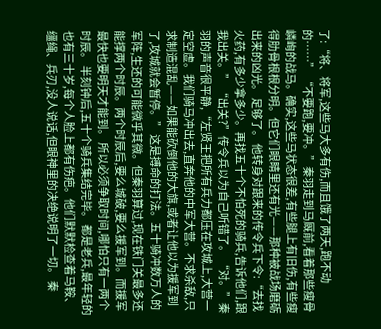了:“将、将军,这些马大多有伤,而且饿了两天,跑不动的……” “不要跑,要冲。”秦羽走到马厩前,看着那些瘦骨嶙峋的战马。确实,这些马状态很差,有些腿上有旧伤,有些瘦得肋骨根根分明。但它们眼睛里还有光——那种被战场磨砺出来的凶光。 足够了。 他转身对跟来的传令兵下令:“去找火药,有多少拿多少。再找五十个不怕死的骑兵,告诉他们,跟我出关。” “出关?”传令兵以为自己听错了。 “对。”秦羽的声音很平静,“左贤王把所有兵力都压在攻城上,大营一定空虚。我们骑马冲出去,直奔他的中军大营。不求杀敌,只求制造混乱——如果能砍倒他的大旗,或者让他以为援军到了,攻城就会暂停。” 这是搏命的打法。五十骑冲数万人的军阵,生还的可能微乎其微。但秦羽算过,现在铁门关最多还能撑两个时辰。两个时辰后,要么城破,要么援军到。而援军最快也要明天才能到。 所以必须争取时间,哪怕只有一两个时辰。 半刻钟后,五十个骑兵集结完毕。 都是老兵,最年轻的也有三十岁,每个人脸上都有伤疤。他们默默检查着马鞍、缰绳、兵刃,没人说话,但眼神里的决绝说明了一切。 秦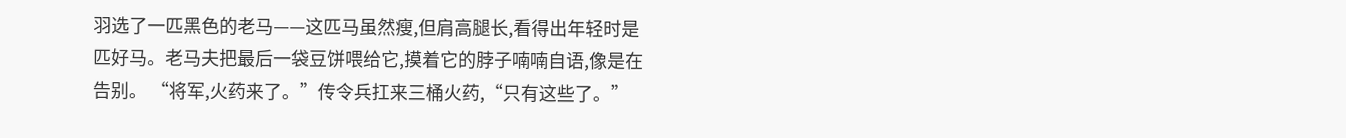羽选了一匹黑色的老马——这匹马虽然瘦,但肩高腿长,看得出年轻时是匹好马。老马夫把最后一袋豆饼喂给它,摸着它的脖子喃喃自语,像是在告别。 “将军,火药来了。”传令兵扛来三桶火药,“只有这些了。”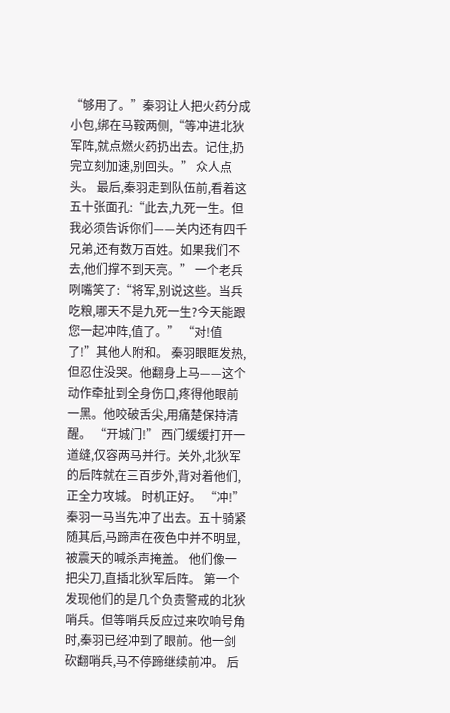“够用了。”秦羽让人把火药分成小包,绑在马鞍两侧,“等冲进北狄军阵,就点燃火药扔出去。记住,扔完立刻加速,别回头。” 众人点头。 最后,秦羽走到队伍前,看着这五十张面孔:“此去,九死一生。但我必须告诉你们——关内还有四千兄弟,还有数万百姓。如果我们不去,他们撑不到天亮。” 一个老兵咧嘴笑了:“将军,别说这些。当兵吃粮,哪天不是九死一生?今天能跟您一起冲阵,值了。” “对!值了!”其他人附和。 秦羽眼眶发热,但忍住没哭。他翻身上马——这个动作牵扯到全身伤口,疼得他眼前一黑。他咬破舌尖,用痛楚保持清醒。 “开城门!” 西门缓缓打开一道缝,仅容两马并行。关外,北狄军的后阵就在三百步外,背对着他们,正全力攻城。 时机正好。 “冲!” 秦羽一马当先冲了出去。五十骑紧随其后,马蹄声在夜色中并不明显,被震天的喊杀声掩盖。 他们像一把尖刀,直插北狄军后阵。 第一个发现他们的是几个负责警戒的北狄哨兵。但等哨兵反应过来吹响号角时,秦羽已经冲到了眼前。他一剑砍翻哨兵,马不停蹄继续前冲。 后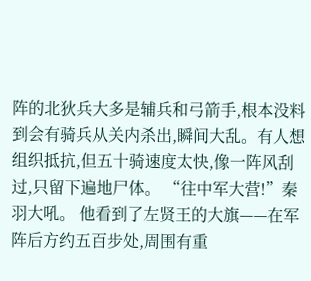阵的北狄兵大多是辅兵和弓箭手,根本没料到会有骑兵从关内杀出,瞬间大乱。有人想组织抵抗,但五十骑速度太快,像一阵风刮过,只留下遍地尸体。 “往中军大营!”秦羽大吼。 他看到了左贤王的大旗——在军阵后方约五百步处,周围有重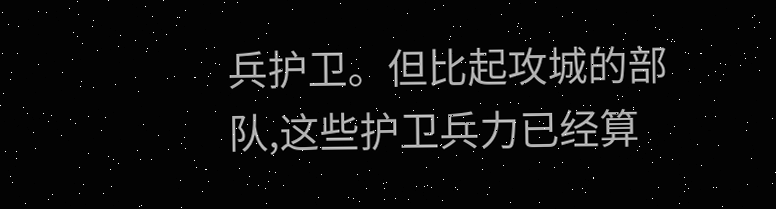兵护卫。但比起攻城的部队,这些护卫兵力已经算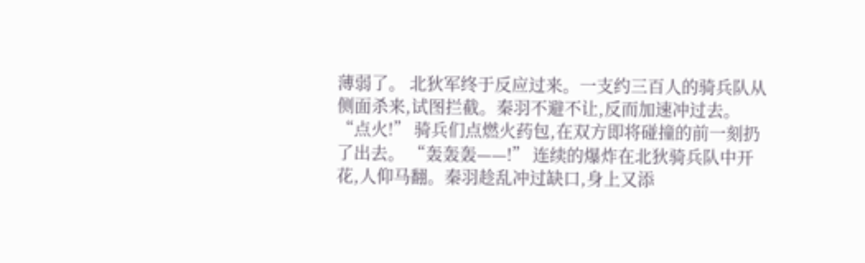薄弱了。 北狄军终于反应过来。一支约三百人的骑兵队从侧面杀来,试图拦截。秦羽不避不让,反而加速冲过去。 “点火!” 骑兵们点燃火药包,在双方即将碰撞的前一刻扔了出去。 “轰轰轰——!” 连续的爆炸在北狄骑兵队中开花,人仰马翻。秦羽趁乱冲过缺口,身上又添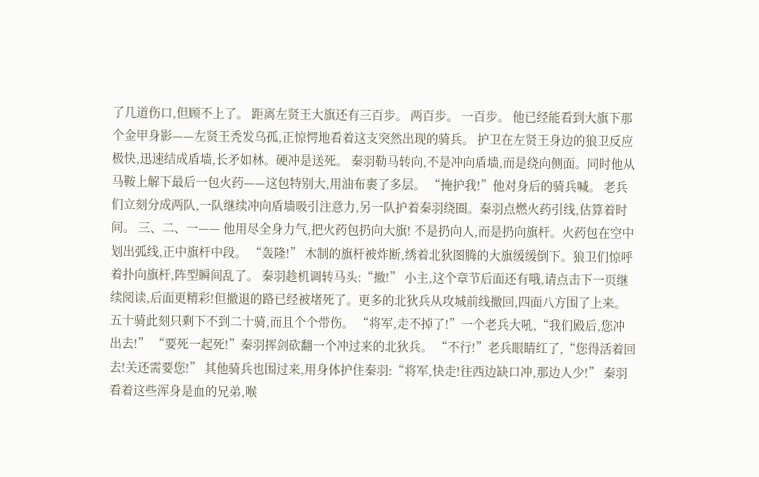了几道伤口,但顾不上了。 距离左贤王大旗还有三百步。 两百步。 一百步。 他已经能看到大旗下那个金甲身影——左贤王秃发乌孤,正惊愕地看着这支突然出现的骑兵。 护卫在左贤王身边的狼卫反应极快,迅速结成盾墙,长矛如林。硬冲是送死。 秦羽勒马转向,不是冲向盾墙,而是绕向侧面。同时他从马鞍上解下最后一包火药——这包特别大,用油布裹了多层。 “掩护我!”他对身后的骑兵喊。 老兵们立刻分成两队,一队继续冲向盾墙吸引注意力,另一队护着秦羽绕圈。秦羽点燃火药引线,估算着时间。 三、二、一—— 他用尽全身力气,把火药包扔向大旗! 不是扔向人,而是扔向旗杆。火药包在空中划出弧线,正中旗杆中段。 “轰隆!” 木制的旗杆被炸断,绣着北狄图腾的大旗缓缓倒下。狼卫们惊呼着扑向旗杆,阵型瞬间乱了。 秦羽趁机调转马头:“撤!” 小主,这个章节后面还有哦,请点击下一页继续阅读,后面更精彩!但撤退的路已经被堵死了。更多的北狄兵从攻城前线撤回,四面八方围了上来。五十骑此刻只剩下不到二十骑,而且个个带伤。 “将军,走不掉了!”一个老兵大吼,“我们殿后,您冲出去!” “要死一起死!”秦羽挥剑砍翻一个冲过来的北狄兵。 “不行!”老兵眼睛红了,“您得活着回去!关还需要您!” 其他骑兵也围过来,用身体护住秦羽:“将军,快走!往西边缺口冲,那边人少!” 秦羽看着这些浑身是血的兄弟,喉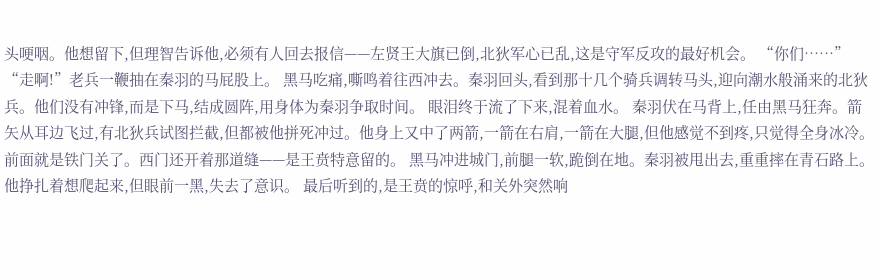头哽咽。他想留下,但理智告诉他,必须有人回去报信——左贤王大旗已倒,北狄军心已乱,这是守军反攻的最好机会。 “你们……” “走啊!”老兵一鞭抽在秦羽的马屁股上。 黑马吃痛,嘶鸣着往西冲去。秦羽回头,看到那十几个骑兵调转马头,迎向潮水般涌来的北狄兵。他们没有冲锋,而是下马,结成圆阵,用身体为秦羽争取时间。 眼泪终于流了下来,混着血水。 秦羽伏在马背上,任由黑马狂奔。箭矢从耳边飞过,有北狄兵试图拦截,但都被他拼死冲过。他身上又中了两箭,一箭在右肩,一箭在大腿,但他感觉不到疼,只觉得全身冰冷。 前面就是铁门关了。西门还开着那道缝——是王贲特意留的。 黑马冲进城门,前腿一软,跪倒在地。秦羽被甩出去,重重摔在青石路上。他挣扎着想爬起来,但眼前一黑,失去了意识。 最后听到的,是王贲的惊呼,和关外突然响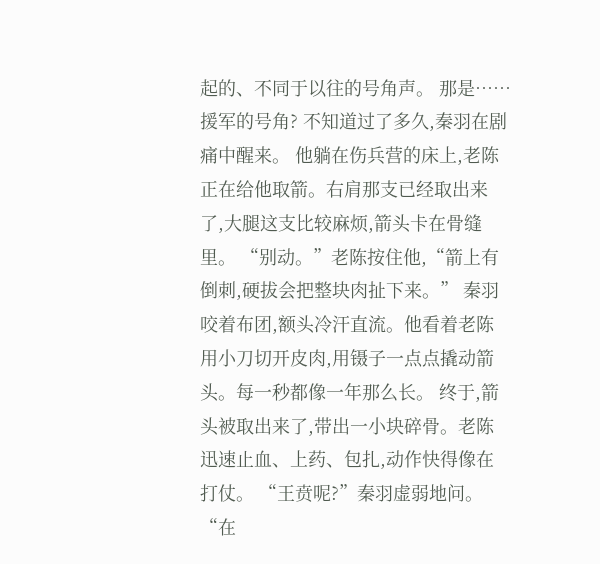起的、不同于以往的号角声。 那是……援军的号角? 不知道过了多久,秦羽在剧痛中醒来。 他躺在伤兵营的床上,老陈正在给他取箭。右肩那支已经取出来了,大腿这支比较麻烦,箭头卡在骨缝里。 “别动。”老陈按住他,“箭上有倒刺,硬拔会把整块肉扯下来。” 秦羽咬着布团,额头冷汗直流。他看着老陈用小刀切开皮肉,用镊子一点点撬动箭头。每一秒都像一年那么长。 终于,箭头被取出来了,带出一小块碎骨。老陈迅速止血、上药、包扎,动作快得像在打仗。 “王贲呢?”秦羽虚弱地问。 “在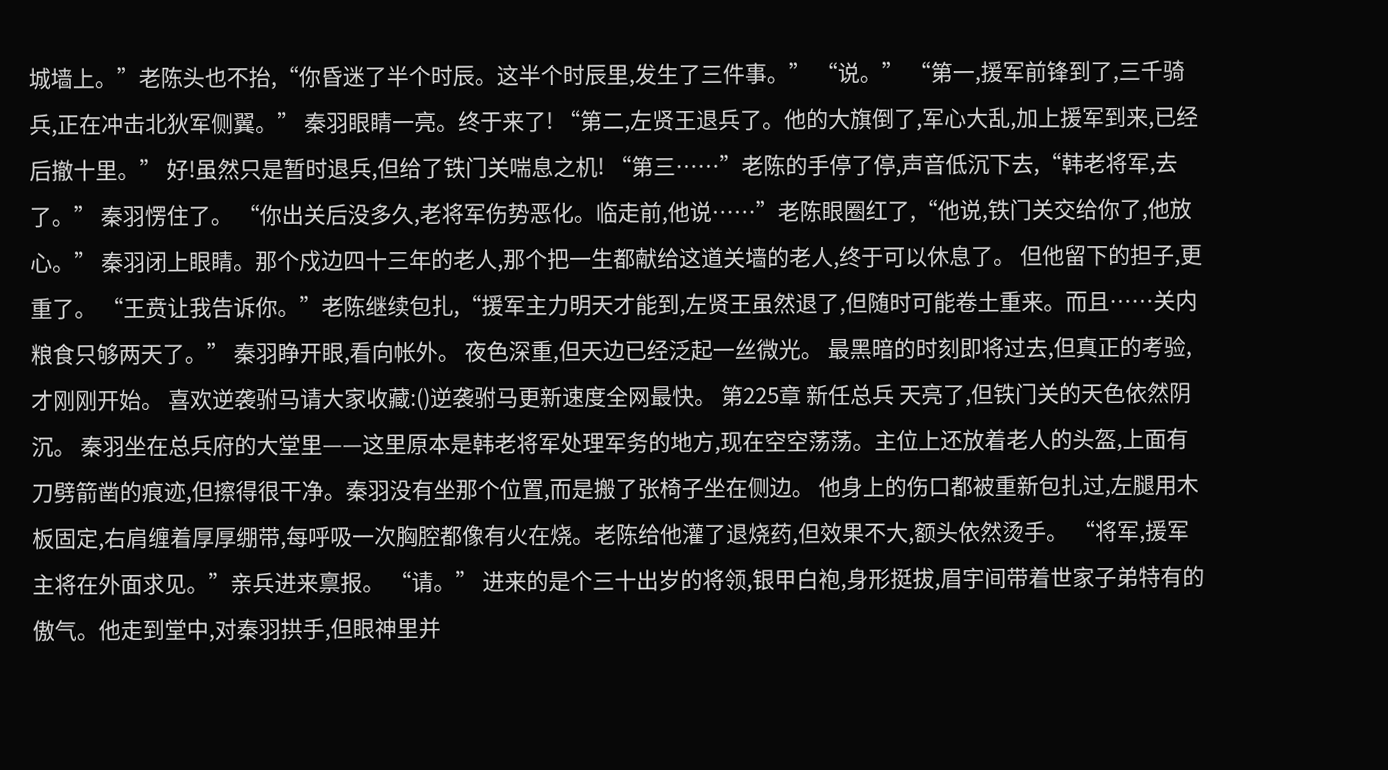城墙上。”老陈头也不抬,“你昏迷了半个时辰。这半个时辰里,发生了三件事。” “说。” “第一,援军前锋到了,三千骑兵,正在冲击北狄军侧翼。” 秦羽眼睛一亮。终于来了! “第二,左贤王退兵了。他的大旗倒了,军心大乱,加上援军到来,已经后撤十里。” 好!虽然只是暂时退兵,但给了铁门关喘息之机! “第三……”老陈的手停了停,声音低沉下去,“韩老将军,去了。” 秦羽愣住了。 “你出关后没多久,老将军伤势恶化。临走前,他说……”老陈眼圈红了,“他说,铁门关交给你了,他放心。” 秦羽闭上眼睛。那个戍边四十三年的老人,那个把一生都献给这道关墙的老人,终于可以休息了。 但他留下的担子,更重了。 “王贲让我告诉你。”老陈继续包扎,“援军主力明天才能到,左贤王虽然退了,但随时可能卷土重来。而且……关内粮食只够两天了。” 秦羽睁开眼,看向帐外。 夜色深重,但天边已经泛起一丝微光。 最黑暗的时刻即将过去,但真正的考验,才刚刚开始。 喜欢逆袭驸马请大家收藏:()逆袭驸马更新速度全网最快。 第225章 新任总兵 天亮了,但铁门关的天色依然阴沉。 秦羽坐在总兵府的大堂里——这里原本是韩老将军处理军务的地方,现在空空荡荡。主位上还放着老人的头盔,上面有刀劈箭凿的痕迹,但擦得很干净。秦羽没有坐那个位置,而是搬了张椅子坐在侧边。 他身上的伤口都被重新包扎过,左腿用木板固定,右肩缠着厚厚绷带,每呼吸一次胸腔都像有火在烧。老陈给他灌了退烧药,但效果不大,额头依然烫手。 “将军,援军主将在外面求见。”亲兵进来禀报。 “请。” 进来的是个三十出岁的将领,银甲白袍,身形挺拔,眉宇间带着世家子弟特有的傲气。他走到堂中,对秦羽拱手,但眼神里并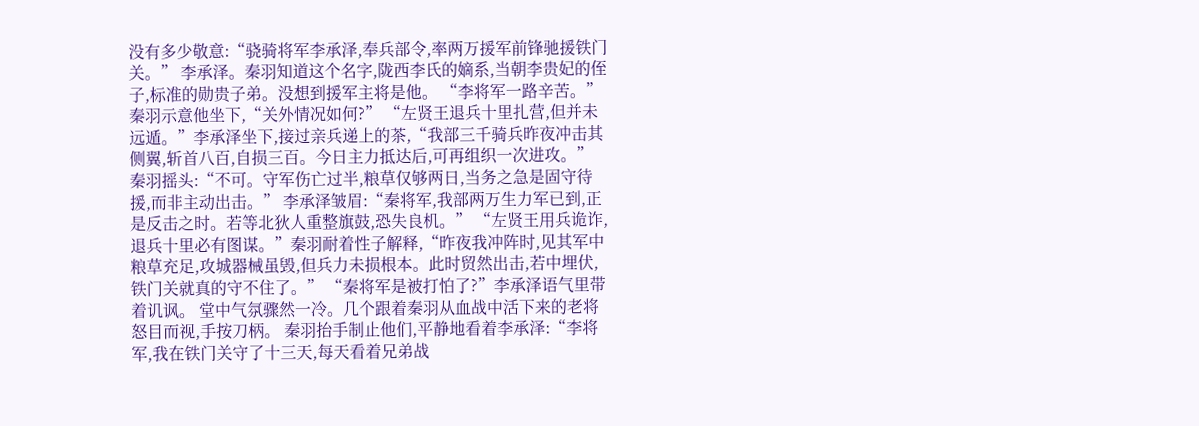没有多少敬意:“骁骑将军李承泽,奉兵部令,率两万援军前锋驰援铁门关。” 李承泽。秦羽知道这个名字,陇西李氏的嫡系,当朝李贵妃的侄子,标准的勋贵子弟。没想到援军主将是他。 “李将军一路辛苦。”秦羽示意他坐下,“关外情况如何?” “左贤王退兵十里扎营,但并未远遁。”李承泽坐下,接过亲兵递上的茶,“我部三千骑兵昨夜冲击其侧翼,斩首八百,自损三百。今日主力抵达后,可再组织一次进攻。” 秦羽摇头:“不可。守军伤亡过半,粮草仅够两日,当务之急是固守待援,而非主动出击。” 李承泽皱眉:“秦将军,我部两万生力军已到,正是反击之时。若等北狄人重整旗鼓,恐失良机。” “左贤王用兵诡诈,退兵十里必有图谋。”秦羽耐着性子解释,“昨夜我冲阵时,见其军中粮草充足,攻城器械虽毁,但兵力未损根本。此时贸然出击,若中埋伏,铁门关就真的守不住了。” “秦将军是被打怕了?”李承泽语气里带着讥讽。 堂中气氛骤然一冷。几个跟着秦羽从血战中活下来的老将怒目而视,手按刀柄。 秦羽抬手制止他们,平静地看着李承泽:“李将军,我在铁门关守了十三天,每天看着兄弟战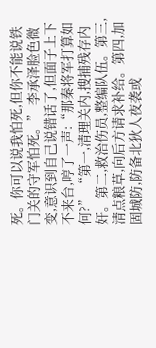死。你可以说我怕死,但你不能说铁门关的守军怕死。” 李承泽脸色微变,意识到自己说错话了,但面子上下不来台,哼了一声:“那秦将军打算如何?” “第一,清理关内,搜捕残存内奸。第二,救治伤员,整编队伍。第三,清点粮草,向后方请求补给。第四,加固城防,防备北狄人夜袭或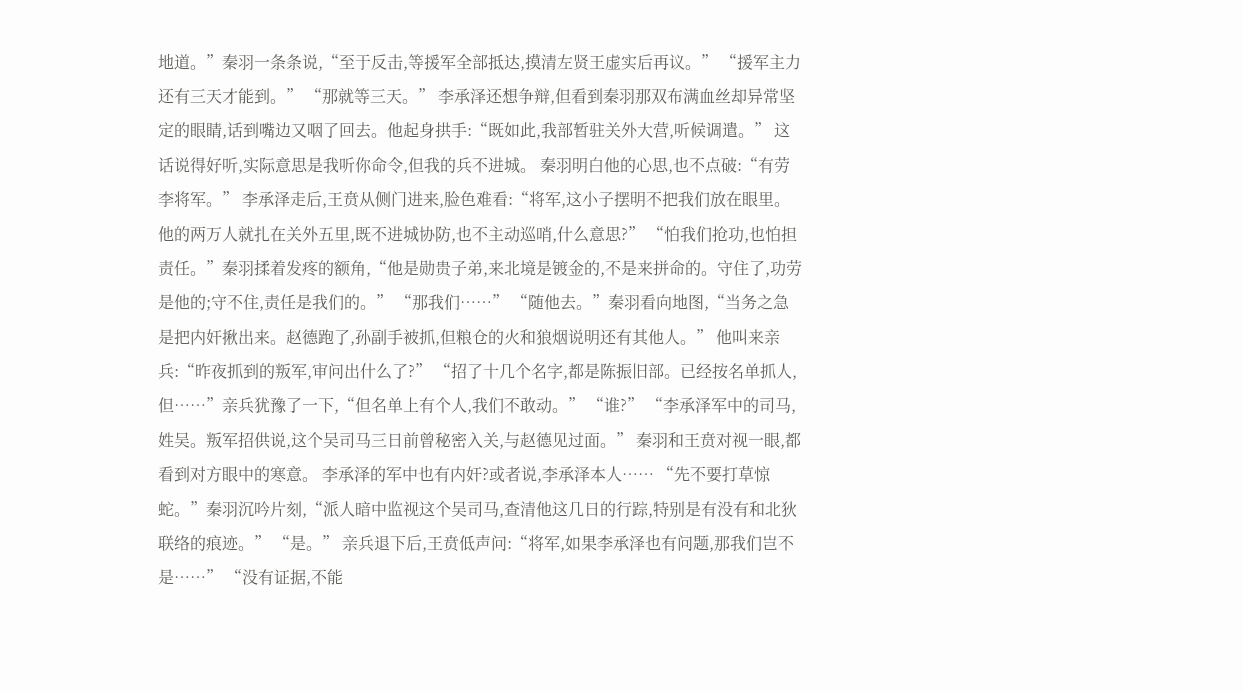地道。”秦羽一条条说,“至于反击,等援军全部抵达,摸清左贤王虚实后再议。” “援军主力还有三天才能到。” “那就等三天。” 李承泽还想争辩,但看到秦羽那双布满血丝却异常坚定的眼睛,话到嘴边又咽了回去。他起身拱手:“既如此,我部暂驻关外大营,听候调遣。” 这话说得好听,实际意思是我听你命令,但我的兵不进城。 秦羽明白他的心思,也不点破:“有劳李将军。” 李承泽走后,王贲从侧门进来,脸色难看:“将军,这小子摆明不把我们放在眼里。他的两万人就扎在关外五里,既不进城协防,也不主动巡哨,什么意思?” “怕我们抢功,也怕担责任。”秦羽揉着发疼的额角,“他是勋贵子弟,来北境是镀金的,不是来拼命的。守住了,功劳是他的;守不住,责任是我们的。” “那我们……” “随他去。”秦羽看向地图,“当务之急是把内奸揪出来。赵德跑了,孙副手被抓,但粮仓的火和狼烟说明还有其他人。” 他叫来亲兵:“昨夜抓到的叛军,审问出什么了?” “招了十几个名字,都是陈振旧部。已经按名单抓人,但……”亲兵犹豫了一下,“但名单上有个人,我们不敢动。” “谁?” “李承泽军中的司马,姓吴。叛军招供说,这个吴司马三日前曾秘密入关,与赵德见过面。” 秦羽和王贲对视一眼,都看到对方眼中的寒意。 李承泽的军中也有内奸?或者说,李承泽本人…… “先不要打草惊蛇。”秦羽沉吟片刻,“派人暗中监视这个吴司马,查清他这几日的行踪,特别是有没有和北狄联络的痕迹。” “是。” 亲兵退下后,王贲低声问:“将军,如果李承泽也有问题,那我们岂不是……” “没有证据,不能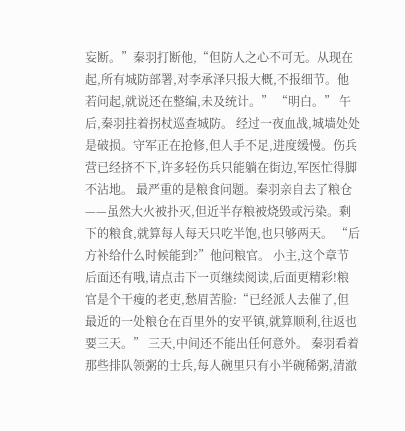妄断。”秦羽打断他,“但防人之心不可无。从现在起,所有城防部署,对李承泽只报大概,不报细节。他若问起,就说还在整编,未及统计。” “明白。” 午后,秦羽拄着拐杖巡查城防。 经过一夜血战,城墙处处是破损。守军正在抢修,但人手不足,进度缓慢。伤兵营已经挤不下,许多轻伤兵只能躺在街边,军医忙得脚不沾地。 最严重的是粮食问题。秦羽亲自去了粮仓——虽然大火被扑灭,但近半存粮被烧毁或污染。剩下的粮食,就算每人每天只吃半饱,也只够两天。 “后方补给什么时候能到?”他问粮官。 小主,这个章节后面还有哦,请点击下一页继续阅读,后面更精彩!粮官是个干瘦的老吏,愁眉苦脸:“已经派人去催了,但最近的一处粮仓在百里外的安平镇,就算顺利,往返也要三天。” 三天,中间还不能出任何意外。 秦羽看着那些排队领粥的士兵,每人碗里只有小半碗稀粥,清澈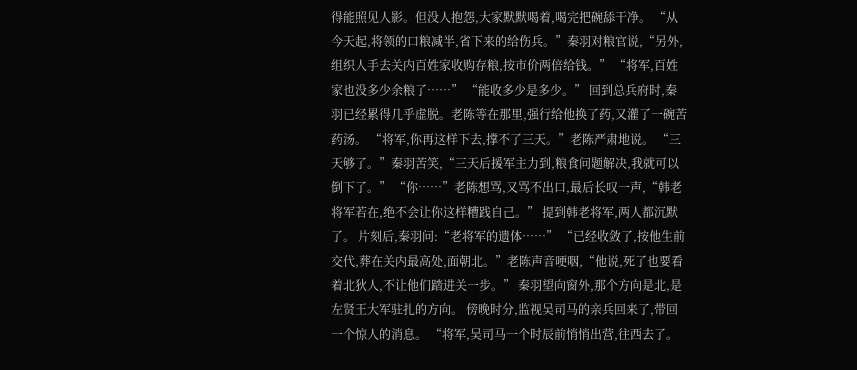得能照见人影。但没人抱怨,大家默默喝着,喝完把碗舔干净。 “从今天起,将领的口粮减半,省下来的给伤兵。”秦羽对粮官说,“另外,组织人手去关内百姓家收购存粮,按市价两倍给钱。” “将军,百姓家也没多少余粮了……” “能收多少是多少。” 回到总兵府时,秦羽已经累得几乎虚脱。老陈等在那里,强行给他换了药,又灌了一碗苦药汤。 “将军,你再这样下去,撑不了三天。”老陈严肃地说。 “三天够了。”秦羽苦笑,“三天后援军主力到,粮食问题解决,我就可以倒下了。” “你……”老陈想骂,又骂不出口,最后长叹一声,“韩老将军若在,绝不会让你这样糟践自己。” 提到韩老将军,两人都沉默了。 片刻后,秦羽问:“老将军的遗体……” “已经收敛了,按他生前交代,葬在关内最高处,面朝北。”老陈声音哽咽,“他说,死了也要看着北狄人,不让他们踏进关一步。” 秦羽望向窗外,那个方向是北,是左贤王大军驻扎的方向。 傍晚时分,监视吴司马的亲兵回来了,带回一个惊人的消息。 “将军,吴司马一个时辰前悄悄出营,往西去了。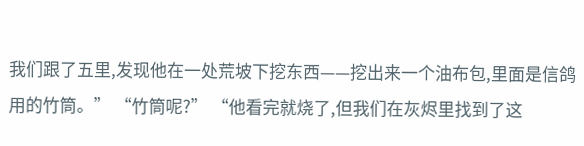我们跟了五里,发现他在一处荒坡下挖东西——挖出来一个油布包,里面是信鸽用的竹筒。” “竹筒呢?” “他看完就烧了,但我们在灰烬里找到了这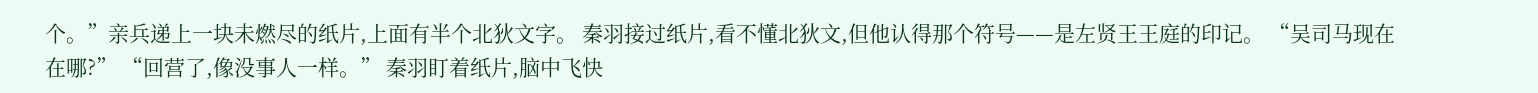个。”亲兵递上一块未燃尽的纸片,上面有半个北狄文字。 秦羽接过纸片,看不懂北狄文,但他认得那个符号——是左贤王王庭的印记。 “吴司马现在在哪?” “回营了,像没事人一样。” 秦羽盯着纸片,脑中飞快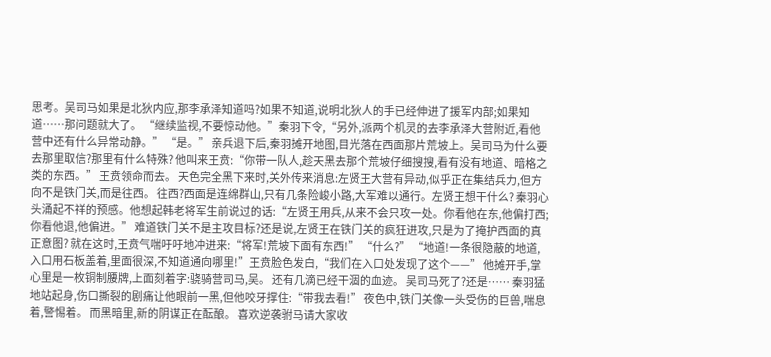思考。吴司马如果是北狄内应,那李承泽知道吗?如果不知道,说明北狄人的手已经伸进了援军内部;如果知道……那问题就大了。 “继续监视,不要惊动他。”秦羽下令,“另外,派两个机灵的去李承泽大营附近,看他营中还有什么异常动静。” “是。” 亲兵退下后,秦羽摊开地图,目光落在西面那片荒坡上。吴司马为什么要去那里取信?那里有什么特殊? 他叫来王贲:“你带一队人,趁天黑去那个荒坡仔细搜搜,看有没有地道、暗格之类的东西。” 王贲领命而去。 天色完全黑下来时,关外传来消息:左贤王大营有异动,似乎正在集结兵力,但方向不是铁门关,而是往西。 往西?西面是连绵群山,只有几条险峻小路,大军难以通行。左贤王想干什么? 秦羽心头涌起不祥的预感。他想起韩老将军生前说过的话:“左贤王用兵,从来不会只攻一处。你看他在东,他偏打西;你看他退,他偏进。” 难道铁门关不是主攻目标?还是说,左贤王在铁门关的疯狂进攻,只是为了掩护西面的真正意图? 就在这时,王贲气喘吁吁地冲进来:“将军!荒坡下面有东西!” “什么?” “地道!一条很隐蔽的地道,入口用石板盖着,里面很深,不知道通向哪里!”王贲脸色发白,“我们在入口处发现了这个——” 他摊开手,掌心里是一枚铜制腰牌,上面刻着字:骁骑营司马,吴。 还有几滴已经干涸的血迹。 吴司马死了?还是…… 秦羽猛地站起身,伤口撕裂的剧痛让他眼前一黑,但他咬牙撑住:“带我去看!” 夜色中,铁门关像一头受伤的巨兽,喘息着,警惕着。 而黑暗里,新的阴谋正在酝酿。 喜欢逆袭驸马请大家收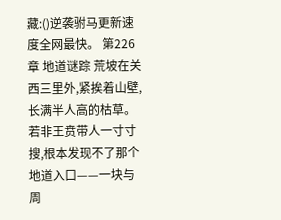藏:()逆袭驸马更新速度全网最快。 第226章 地道谜踪 荒坡在关西三里外,紧挨着山壁,长满半人高的枯草。若非王贲带人一寸寸搜,根本发现不了那个地道入口——一块与周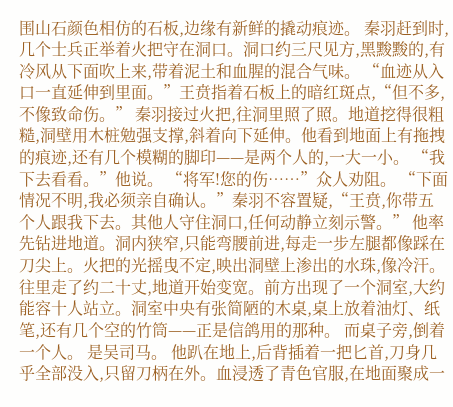围山石颜色相仿的石板,边缘有新鲜的撬动痕迹。 秦羽赶到时,几个士兵正举着火把守在洞口。洞口约三尺见方,黑黢黢的,有冷风从下面吹上来,带着泥土和血腥的混合气味。 “血迹从入口一直延伸到里面。”王贲指着石板上的暗红斑点,“但不多,不像致命伤。” 秦羽接过火把,往洞里照了照。地道挖得很粗糙,洞壁用木桩勉强支撑,斜着向下延伸。他看到地面上有拖拽的痕迹,还有几个模糊的脚印——是两个人的,一大一小。 “我下去看看。”他说。 “将军!您的伤……”众人劝阻。 “下面情况不明,我必须亲自确认。”秦羽不容置疑,“王贲,你带五个人跟我下去。其他人守住洞口,任何动静立刻示警。” 他率先钻进地道。洞内狭窄,只能弯腰前进,每走一步左腿都像踩在刀尖上。火把的光摇曳不定,映出洞壁上渗出的水珠,像冷汗。 往里走了约二十丈,地道开始变宽。前方出现了一个洞室,大约能容十人站立。洞室中央有张简陋的木桌,桌上放着油灯、纸笔,还有几个空的竹筒——正是信鸽用的那种。 而桌子旁,倒着一个人。 是吴司马。 他趴在地上,后背插着一把匕首,刀身几乎全部没入,只留刀柄在外。血浸透了青色官服,在地面聚成一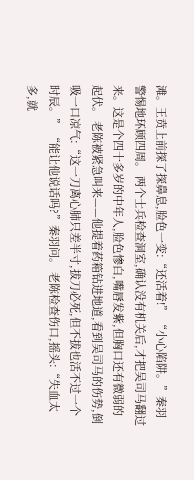滩。王贲上前探了探鼻息,脸色一变:“还活着!” “小心陷阱。”秦羽警惕地环顾四周。 两个士兵检查洞室,确认没有机关后,才把吴司马翻过来。这是个四十多岁的中年人,脸色惨白,嘴唇发紫,但胸口还有微弱的起伏。 老陈被紧急叫来——他提着药箱钻进地道,看到吴司马的伤势,倒吸一口凉气:“这一刀离心肺只差半寸,拔刀必死,但不拔也活不过一个时辰。” “能让他说话吗?”秦羽问。 老陈检查伤口,摇头:“失血太多,就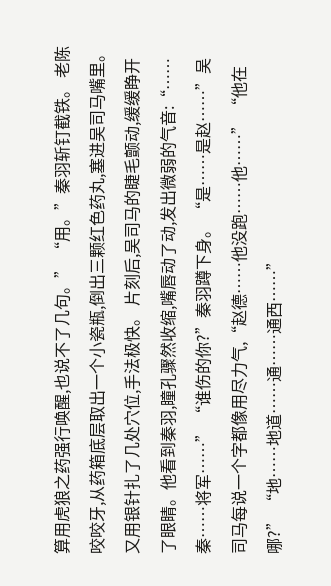算用虎狼之药强行唤醒,也说不了几句。” “用。”秦羽斩钉截铁。 老陈咬咬牙,从药箱底层取出一个小瓷瓶,倒出三颗红色药丸,塞进吴司马嘴里。又用银针扎了几处穴位,手法极快。 片刻后,吴司马的睫毛颤动,缓缓睁开了眼睛。他看到秦羽,瞳孔骤然收缩,嘴唇动了动,发出微弱的气音:“……秦……将军……” “谁伤的你?”秦羽蹲下身。 “是……是赵……”吴司马每说一个字都像用尽力气,“赵德……他没跑……他……” “他在哪?” “地……地道……通……通西……”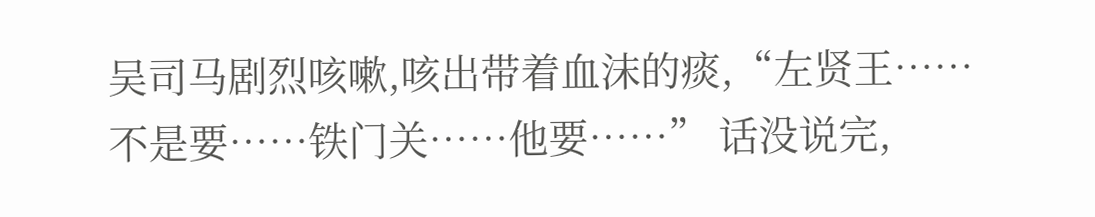吴司马剧烈咳嗽,咳出带着血沫的痰,“左贤王……不是要……铁门关……他要……” 话没说完,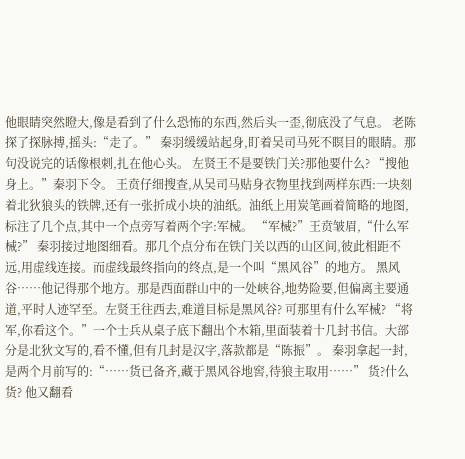他眼睛突然瞪大,像是看到了什么恐怖的东西,然后头一歪,彻底没了气息。 老陈探了探脉搏,摇头:“走了。” 秦羽缓缓站起身,盯着吴司马死不瞑目的眼睛。那句没说完的话像根刺,扎在他心头。 左贤王不是要铁门关?那他要什么? “搜他身上。”秦羽下令。 王贲仔细搜查,从吴司马贴身衣物里找到两样东西:一块刻着北狄狼头的铁牌,还有一张折成小块的油纸。油纸上用炭笔画着简略的地图,标注了几个点,其中一个点旁写着两个字:军械。 “军械?”王贲皱眉,“什么军械?” 秦羽接过地图细看。那几个点分布在铁门关以西的山区间,彼此相距不远,用虚线连接。而虚线最终指向的终点,是一个叫“黑风谷”的地方。 黑风谷……他记得那个地方。那是西面群山中的一处峡谷,地势险要,但偏离主要通道,平时人迹罕至。左贤王往西去,难道目标是黑风谷? 可那里有什么军械? “将军,你看这个。”一个士兵从桌子底下翻出个木箱,里面装着十几封书信。大部分是北狄文写的,看不懂,但有几封是汉字,落款都是“陈振”。 秦羽拿起一封,是两个月前写的:“……货已备齐,藏于黑风谷地窖,待狼主取用……” 货?什么货? 他又翻看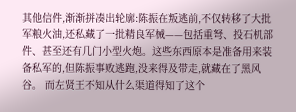其他信件,渐渐拼凑出轮廓:陈振在叛逃前,不仅转移了大批军粮火油,还私藏了一批精良军械——包括重弩、投石机部件、甚至还有几门小型火炮。这些东西原本是准备用来装备私军的,但陈振事败逃跑,没来得及带走,就藏在了黑风谷。 而左贤王不知从什么渠道得知了这个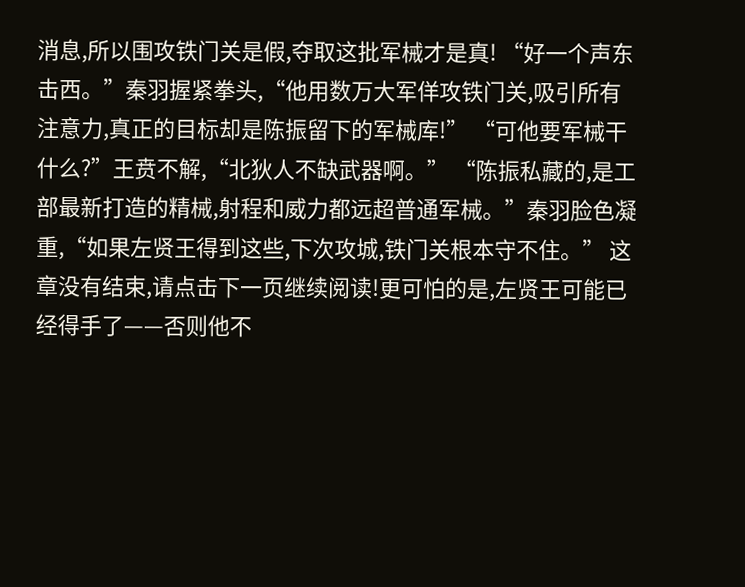消息,所以围攻铁门关是假,夺取这批军械才是真! “好一个声东击西。”秦羽握紧拳头,“他用数万大军佯攻铁门关,吸引所有注意力,真正的目标却是陈振留下的军械库!” “可他要军械干什么?”王贲不解,“北狄人不缺武器啊。” “陈振私藏的,是工部最新打造的精械,射程和威力都远超普通军械。”秦羽脸色凝重,“如果左贤王得到这些,下次攻城,铁门关根本守不住。” 这章没有结束,请点击下一页继续阅读!更可怕的是,左贤王可能已经得手了——否则他不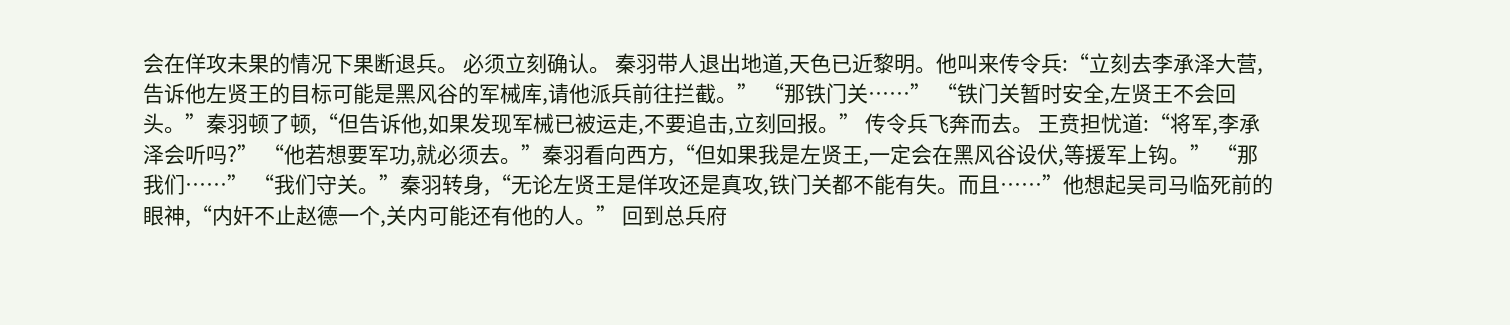会在佯攻未果的情况下果断退兵。 必须立刻确认。 秦羽带人退出地道,天色已近黎明。他叫来传令兵:“立刻去李承泽大营,告诉他左贤王的目标可能是黑风谷的军械库,请他派兵前往拦截。” “那铁门关……” “铁门关暂时安全,左贤王不会回头。”秦羽顿了顿,“但告诉他,如果发现军械已被运走,不要追击,立刻回报。” 传令兵飞奔而去。 王贲担忧道:“将军,李承泽会听吗?” “他若想要军功,就必须去。”秦羽看向西方,“但如果我是左贤王,一定会在黑风谷设伏,等援军上钩。” “那我们……” “我们守关。”秦羽转身,“无论左贤王是佯攻还是真攻,铁门关都不能有失。而且……”他想起吴司马临死前的眼神,“内奸不止赵德一个,关内可能还有他的人。” 回到总兵府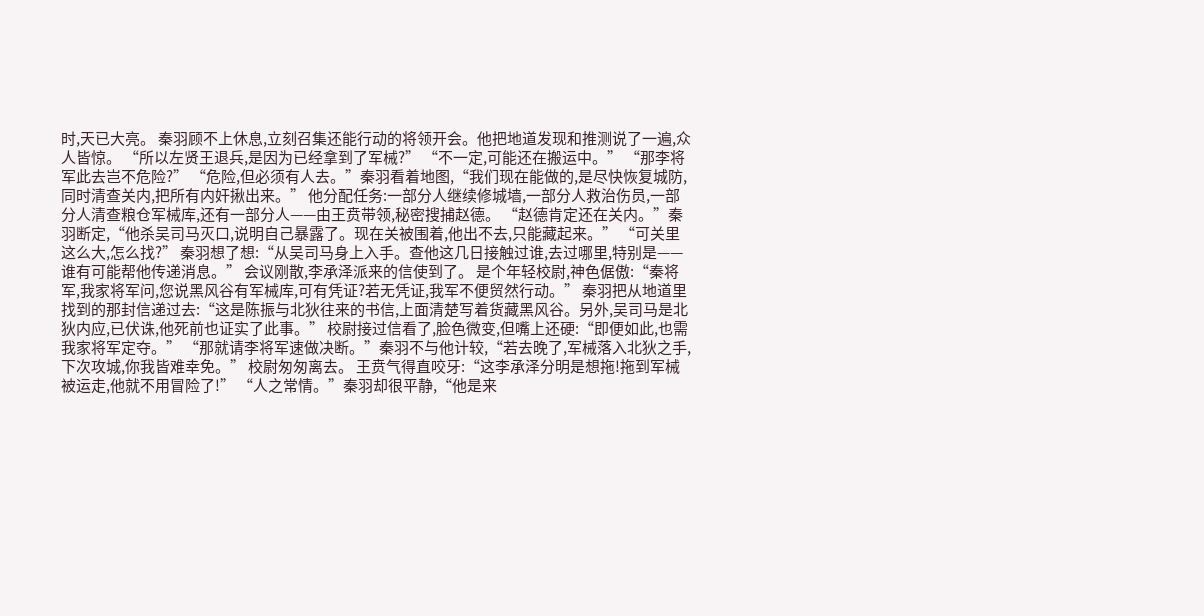时,天已大亮。 秦羽顾不上休息,立刻召集还能行动的将领开会。他把地道发现和推测说了一遍,众人皆惊。 “所以左贤王退兵,是因为已经拿到了军械?” “不一定,可能还在搬运中。” “那李将军此去岂不危险?” “危险,但必须有人去。”秦羽看着地图,“我们现在能做的,是尽快恢复城防,同时清查关内,把所有内奸揪出来。” 他分配任务:一部分人继续修城墙,一部分人救治伤员,一部分人清查粮仓军械库,还有一部分人——由王贲带领,秘密搜捕赵德。 “赵德肯定还在关内。”秦羽断定,“他杀吴司马灭口,说明自己暴露了。现在关被围着,他出不去,只能藏起来。” “可关里这么大,怎么找?” 秦羽想了想:“从吴司马身上入手。查他这几日接触过谁,去过哪里,特别是——谁有可能帮他传递消息。” 会议刚散,李承泽派来的信使到了。 是个年轻校尉,神色倨傲:“秦将军,我家将军问,您说黑风谷有军械库,可有凭证?若无凭证,我军不便贸然行动。” 秦羽把从地道里找到的那封信递过去:“这是陈振与北狄往来的书信,上面清楚写着货藏黑风谷。另外,吴司马是北狄内应,已伏诛,他死前也证实了此事。” 校尉接过信看了,脸色微变,但嘴上还硬:“即便如此,也需我家将军定夺。” “那就请李将军速做决断。”秦羽不与他计较,“若去晚了,军械落入北狄之手,下次攻城,你我皆难幸免。” 校尉匆匆离去。 王贲气得直咬牙:“这李承泽分明是想拖!拖到军械被运走,他就不用冒险了!” “人之常情。”秦羽却很平静,“他是来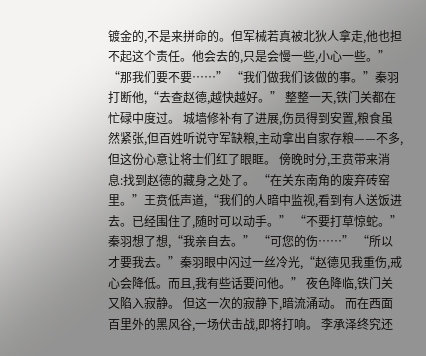镀金的,不是来拼命的。但军械若真被北狄人拿走,他也担不起这个责任。他会去的,只是会慢一些,小心一些。” “那我们要不要……” “我们做我们该做的事。”秦羽打断他,“去查赵德,越快越好。” 整整一天,铁门关都在忙碌中度过。 城墙修补有了进展,伤员得到安置,粮食虽然紧张,但百姓听说守军缺粮,主动拿出自家存粮——不多,但这份心意让将士们红了眼眶。 傍晚时分,王贲带来消息:找到赵德的藏身之处了。 “在关东南角的废弃砖窑里。”王贲低声道,“我们的人暗中监视,看到有人送饭进去。已经围住了,随时可以动手。” “不要打草惊蛇。”秦羽想了想,“我亲自去。” “可您的伤……” “所以才要我去。”秦羽眼中闪过一丝冷光,“赵德见我重伤,戒心会降低。而且,我有些话要问他。” 夜色降临,铁门关又陷入寂静。 但这一次的寂静下,暗流涌动。 而在西面百里外的黑风谷,一场伏击战,即将打响。 李承泽终究还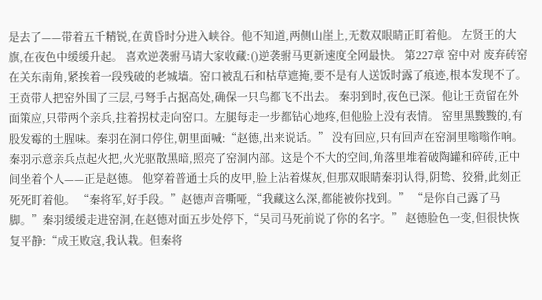是去了——带着五千精锐,在黄昏时分进入峡谷。他不知道,两侧山崖上,无数双眼睛正盯着他。 左贤王的大旗,在夜色中缓缓升起。 喜欢逆袭驸马请大家收藏:()逆袭驸马更新速度全网最快。 第227章 窑中对 废弃砖窑在关东南角,紧挨着一段残破的老城墙。窑口被乱石和枯草遮掩,要不是有人送饭时露了痕迹,根本发现不了。王贲带人把窑外围了三层,弓弩手占据高处,确保一只鸟都飞不出去。 秦羽到时,夜色已深。他让王贲留在外面策应,只带两个亲兵,拄着拐杖走向窑口。左腿每走一步都钻心地疼,但他脸上没有表情。 窑里黑黢黢的,有股发霉的土腥味。秦羽在洞口停住,朝里面喊:“赵德,出来说话。” 没有回应,只有回声在窑洞里嗡嗡作响。 秦羽示意亲兵点起火把,火光驱散黑暗,照亮了窑洞内部。这是个不大的空间,角落里堆着破陶罐和碎砖,正中间坐着个人——正是赵德。 他穿着普通士兵的皮甲,脸上沾着煤灰,但那双眼睛秦羽认得,阴鸷、狡猾,此刻正死死盯着他。 “秦将军,好手段。”赵德声音嘶哑,“我藏这么深,都能被你找到。” “是你自己露了马脚。”秦羽缓缓走进窑洞,在赵德对面五步处停下,“吴司马死前说了你的名字。” 赵德脸色一变,但很快恢复平静:“成王败寇,我认栽。但秦将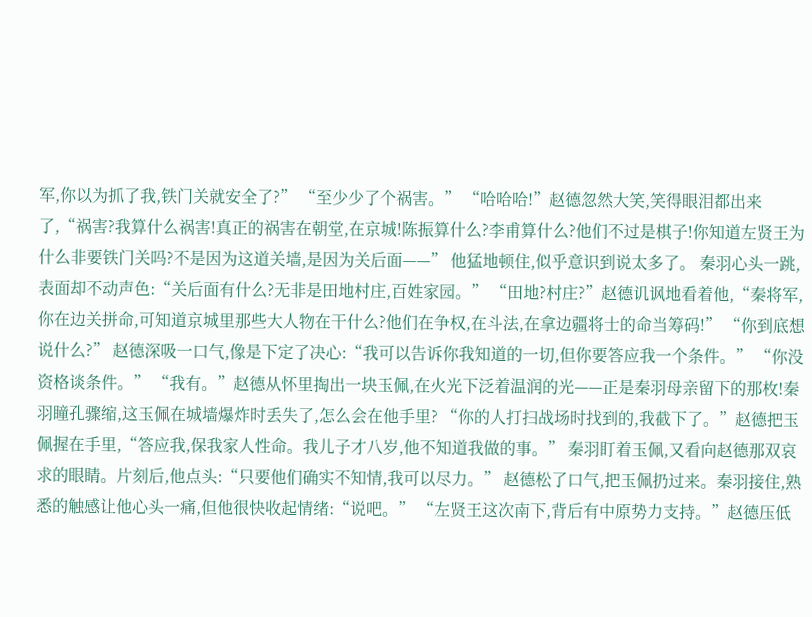军,你以为抓了我,铁门关就安全了?” “至少少了个祸害。” “哈哈哈!”赵德忽然大笑,笑得眼泪都出来了,“祸害?我算什么祸害!真正的祸害在朝堂,在京城!陈振算什么?李甫算什么?他们不过是棋子!你知道左贤王为什么非要铁门关吗?不是因为这道关墙,是因为关后面——” 他猛地顿住,似乎意识到说太多了。 秦羽心头一跳,表面却不动声色:“关后面有什么?无非是田地村庄,百姓家园。” “田地?村庄?”赵德讥讽地看着他,“秦将军,你在边关拼命,可知道京城里那些大人物在干什么?他们在争权,在斗法,在拿边疆将士的命当筹码!” “你到底想说什么?” 赵德深吸一口气,像是下定了决心:“我可以告诉你我知道的一切,但你要答应我一个条件。” “你没资格谈条件。” “我有。”赵德从怀里掏出一块玉佩,在火光下泛着温润的光——正是秦羽母亲留下的那枚!秦羽瞳孔骤缩,这玉佩在城墙爆炸时丢失了,怎么会在他手里? “你的人打扫战场时找到的,我截下了。”赵德把玉佩握在手里,“答应我,保我家人性命。我儿子才八岁,他不知道我做的事。” 秦羽盯着玉佩,又看向赵德那双哀求的眼睛。片刻后,他点头:“只要他们确实不知情,我可以尽力。” 赵德松了口气,把玉佩扔过来。秦羽接住,熟悉的触感让他心头一痛,但他很快收起情绪:“说吧。” “左贤王这次南下,背后有中原势力支持。”赵德压低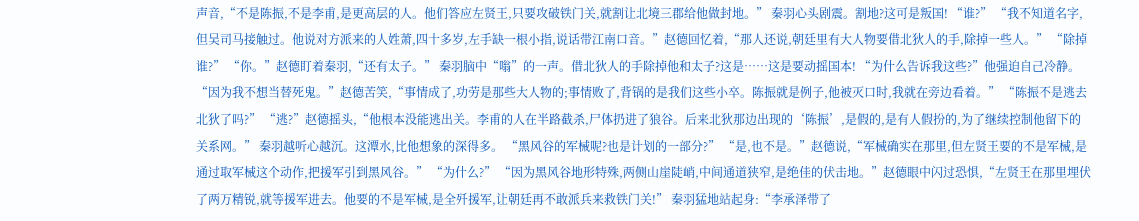声音,“不是陈振,不是李甫,是更高层的人。他们答应左贤王,只要攻破铁门关,就割让北境三郡给他做封地。” 秦羽心头剧震。割地?这可是叛国! “谁?” “我不知道名字,但吴司马接触过。他说对方派来的人姓萧,四十多岁,左手缺一根小指,说话带江南口音。”赵德回忆着,“那人还说,朝廷里有大人物要借北狄人的手,除掉一些人。” “除掉谁?” “你。”赵德盯着秦羽,“还有太子。” 秦羽脑中“嗡”的一声。借北狄人的手除掉他和太子?这是……这是要动摇国本! “为什么告诉我这些?”他强迫自己冷静。 “因为我不想当替死鬼。”赵德苦笑,“事情成了,功劳是那些大人物的;事情败了,背锅的是我们这些小卒。陈振就是例子,他被灭口时,我就在旁边看着。” “陈振不是逃去北狄了吗?” “逃?”赵德摇头,“他根本没能逃出关。李甫的人在半路截杀,尸体扔进了狼谷。后来北狄那边出现的‘陈振’,是假的,是有人假扮的,为了继续控制他留下的关系网。” 秦羽越听心越沉。这潭水,比他想象的深得多。 “黑风谷的军械呢?也是计划的一部分?” “是,也不是。”赵德说,“军械确实在那里,但左贤王要的不是军械,是通过取军械这个动作,把援军引到黑风谷。” “为什么?” “因为黑风谷地形特殊,两侧山崖陡峭,中间通道狭窄,是绝佳的伏击地。”赵德眼中闪过恐惧,“左贤王在那里埋伏了两万精锐,就等援军进去。他要的不是军械,是全歼援军,让朝廷再不敢派兵来救铁门关!” 秦羽猛地站起身:“李承泽带了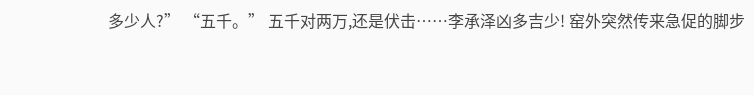多少人?” “五千。” 五千对两万,还是伏击……李承泽凶多吉少! 窑外突然传来急促的脚步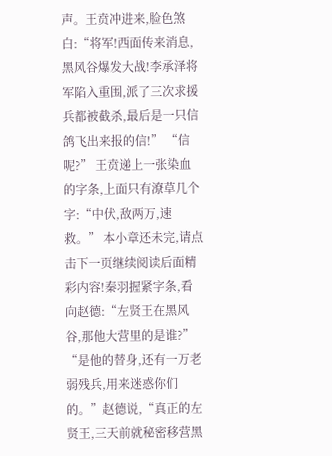声。王贲冲进来,脸色煞白:“将军!西面传来消息,黑风谷爆发大战!李承泽将军陷入重围,派了三次求援兵都被截杀,最后是一只信鸽飞出来报的信!” “信呢?” 王贲递上一张染血的字条,上面只有潦草几个字:“中伏,敌两万,速救。” 本小章还未完,请点击下一页继续阅读后面精彩内容!秦羽握紧字条,看向赵德:“左贤王在黑风谷,那他大营里的是谁?” “是他的替身,还有一万老弱残兵,用来迷惑你们的。”赵德说,“真正的左贤王,三天前就秘密移营黑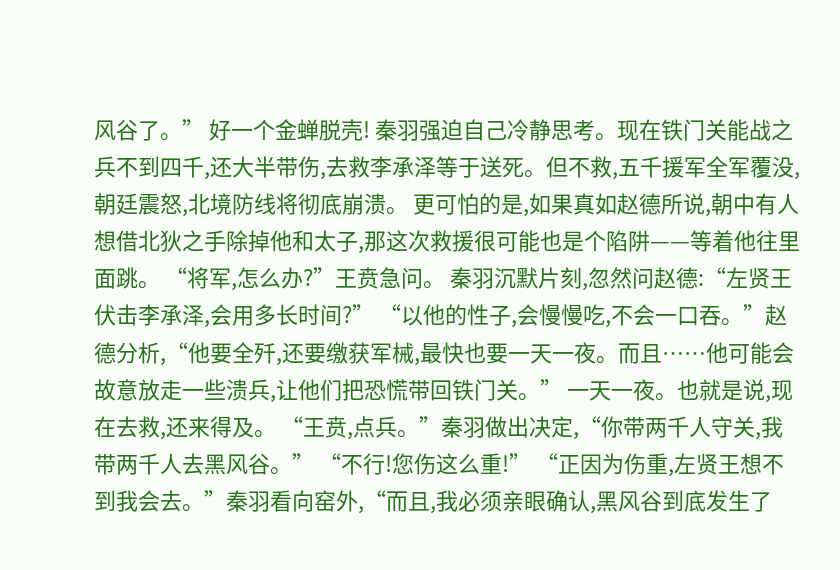风谷了。” 好一个金蝉脱壳! 秦羽强迫自己冷静思考。现在铁门关能战之兵不到四千,还大半带伤,去救李承泽等于送死。但不救,五千援军全军覆没,朝廷震怒,北境防线将彻底崩溃。 更可怕的是,如果真如赵德所说,朝中有人想借北狄之手除掉他和太子,那这次救援很可能也是个陷阱——等着他往里面跳。 “将军,怎么办?”王贲急问。 秦羽沉默片刻,忽然问赵德:“左贤王伏击李承泽,会用多长时间?” “以他的性子,会慢慢吃,不会一口吞。”赵德分析,“他要全歼,还要缴获军械,最快也要一天一夜。而且……他可能会故意放走一些溃兵,让他们把恐慌带回铁门关。” 一天一夜。也就是说,现在去救,还来得及。 “王贲,点兵。”秦羽做出决定,“你带两千人守关,我带两千人去黑风谷。” “不行!您伤这么重!” “正因为伤重,左贤王想不到我会去。”秦羽看向窑外,“而且,我必须亲眼确认,黑风谷到底发生了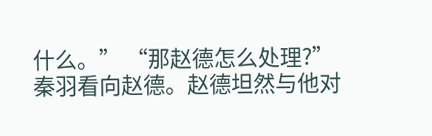什么。” “那赵德怎么处理?” 秦羽看向赵德。赵德坦然与他对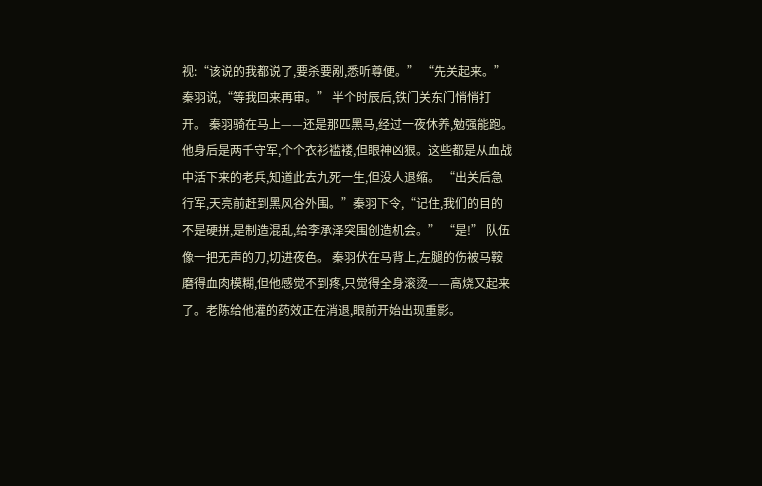视:“该说的我都说了,要杀要剐,悉听尊便。” “先关起来。”秦羽说,“等我回来再审。” 半个时辰后,铁门关东门悄悄打开。 秦羽骑在马上——还是那匹黑马,经过一夜休养,勉强能跑。他身后是两千守军,个个衣衫褴褛,但眼神凶狠。这些都是从血战中活下来的老兵,知道此去九死一生,但没人退缩。 “出关后急行军,天亮前赶到黑风谷外围。”秦羽下令,“记住,我们的目的不是硬拼,是制造混乱,给李承泽突围创造机会。” “是!” 队伍像一把无声的刀,切进夜色。 秦羽伏在马背上,左腿的伤被马鞍磨得血肉模糊,但他感觉不到疼,只觉得全身滚烫——高烧又起来了。老陈给他灌的药效正在消退,眼前开始出现重影。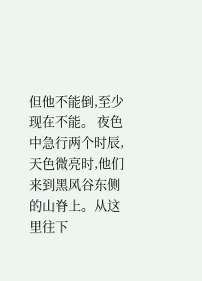但他不能倒,至少现在不能。 夜色中急行两个时辰,天色微亮时,他们来到黑风谷东侧的山脊上。从这里往下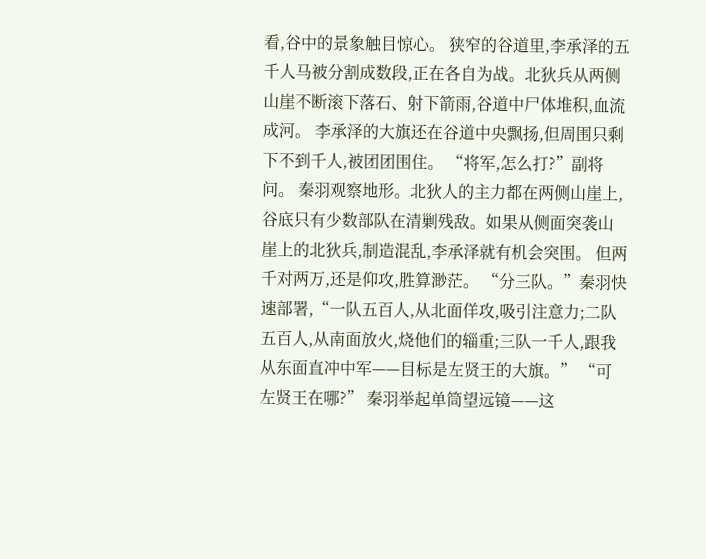看,谷中的景象触目惊心。 狭窄的谷道里,李承泽的五千人马被分割成数段,正在各自为战。北狄兵从两侧山崖不断滚下落石、射下箭雨,谷道中尸体堆积,血流成河。 李承泽的大旗还在谷道中央飘扬,但周围只剩下不到千人,被团团围住。 “将军,怎么打?”副将问。 秦羽观察地形。北狄人的主力都在两侧山崖上,谷底只有少数部队在清剿残敌。如果从侧面突袭山崖上的北狄兵,制造混乱,李承泽就有机会突围。 但两千对两万,还是仰攻,胜算渺茫。 “分三队。”秦羽快速部署,“一队五百人,从北面佯攻,吸引注意力;二队五百人,从南面放火,烧他们的辎重;三队一千人,跟我从东面直冲中军——目标是左贤王的大旗。” “可左贤王在哪?” 秦羽举起单筒望远镜——这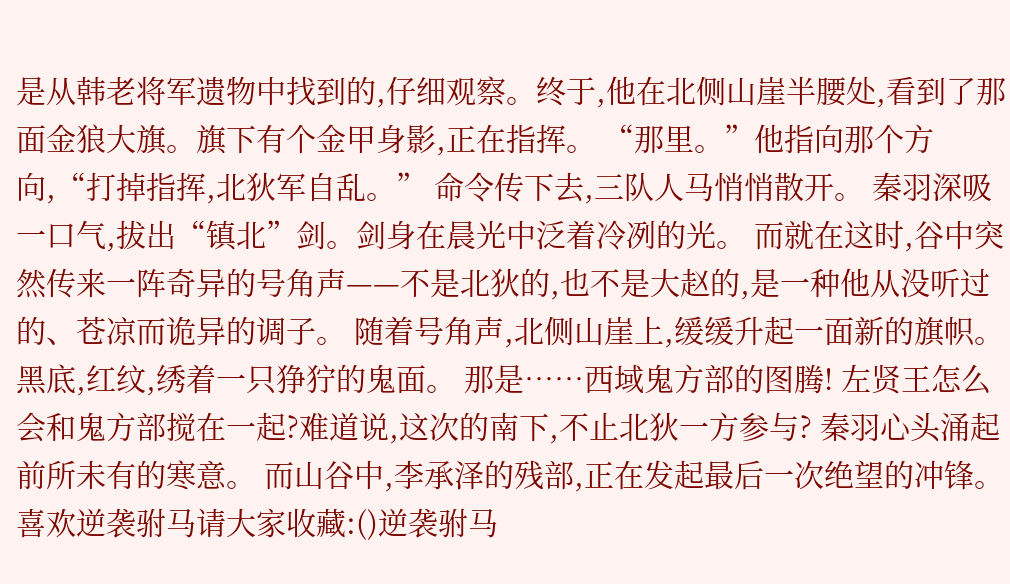是从韩老将军遗物中找到的,仔细观察。终于,他在北侧山崖半腰处,看到了那面金狼大旗。旗下有个金甲身影,正在指挥。 “那里。”他指向那个方向,“打掉指挥,北狄军自乱。” 命令传下去,三队人马悄悄散开。 秦羽深吸一口气,拔出“镇北”剑。剑身在晨光中泛着冷冽的光。 而就在这时,谷中突然传来一阵奇异的号角声——不是北狄的,也不是大赵的,是一种他从没听过的、苍凉而诡异的调子。 随着号角声,北侧山崖上,缓缓升起一面新的旗帜。 黑底,红纹,绣着一只狰狞的鬼面。 那是……西域鬼方部的图腾! 左贤王怎么会和鬼方部搅在一起?难道说,这次的南下,不止北狄一方参与? 秦羽心头涌起前所未有的寒意。 而山谷中,李承泽的残部,正在发起最后一次绝望的冲锋。 喜欢逆袭驸马请大家收藏:()逆袭驸马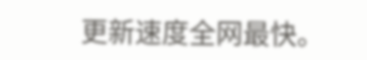更新速度全网最快。